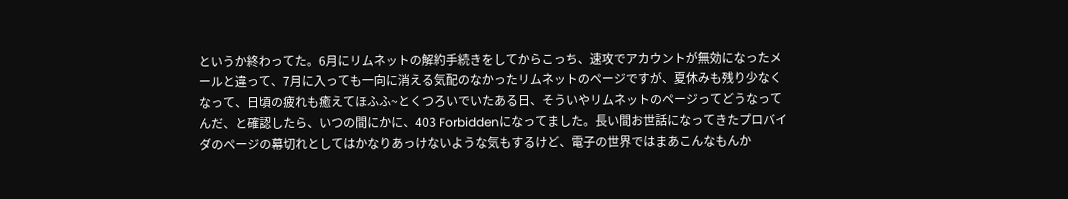というか終わってた。6月にリムネットの解約手続きをしてからこっち、速攻でアカウントが無効になったメールと違って、7月に入っても一向に消える気配のなかったリムネットのページですが、夏休みも残り少なくなって、日頃の疲れも癒えてほふふ~とくつろいでいたある日、そういやリムネットのページってどうなってんだ、と確認したら、いつの間にかに、403 Forbiddenになってました。長い間お世話になってきたプロバイダのページの幕切れとしてはかなりあっけないような気もするけど、電子の世界ではまあこんなもんか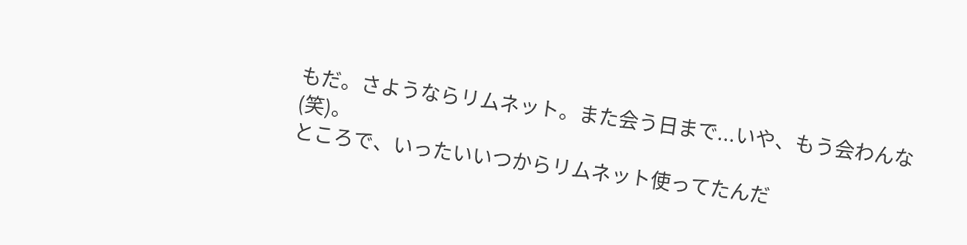もだ。さようならリムネット。また会う日まで...いや、もう会わんな(笑)。
ところで、いったいいつからリムネット使ってたんだ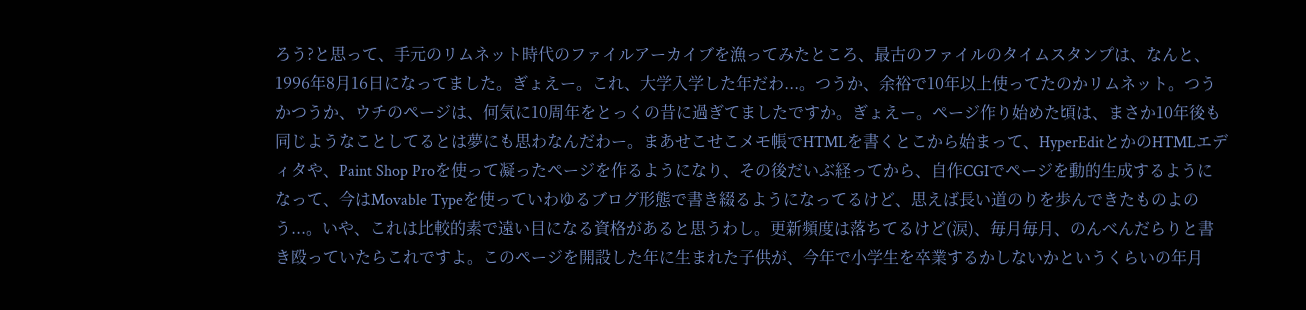ろう?と思って、手元のリムネット時代のファイルアーカイブを漁ってみたところ、最古のファイルのタイムスタンプは、なんと、1996年8月16日になってました。ぎょえー。これ、大学入学した年だわ...。つうか、余裕で10年以上使ってたのかリムネット。つうかつうか、ウチのページは、何気に10周年をとっくの昔に過ぎてましたですか。ぎょえー。ページ作り始めた頃は、まさか10年後も同じようなことしてるとは夢にも思わなんだわー。まあせこせこメモ帳でHTMLを書くとこから始まって、HyperEditとかのHTMLエディタや、Paint Shop Proを使って凝ったページを作るようになり、その後だいぶ経ってから、自作CGIでページを動的生成するようになって、今はMovable Typeを使っていわゆるブログ形態で書き綴るようになってるけど、思えば長い道のりを歩んできたものよのう...。いや、これは比較的素で遠い目になる資格があると思うわし。更新頻度は落ちてるけど(涙)、毎月毎月、のんべんだらりと書き殴っていたらこれですよ。このページを開設した年に生まれた子供が、今年で小学生を卒業するかしないかというくらいの年月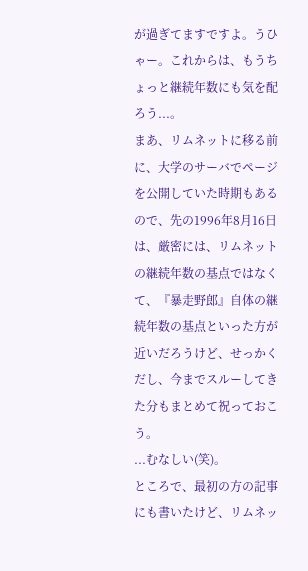が過ぎてますですよ。うひゃー。これからは、もうちょっと継続年数にも気を配ろう...。
まあ、リムネットに移る前に、大学のサーバでページを公開していた時期もあるので、先の1996年8月16日は、厳密には、リムネットの継続年数の基点ではなくて、『暴走野郎』自体の継続年数の基点といった方が近いだろうけど、せっかくだし、今までスルーしてきた分もまとめて祝っておこう。
...むなしい(笑)。
ところで、最初の方の記事にも書いたけど、リムネッ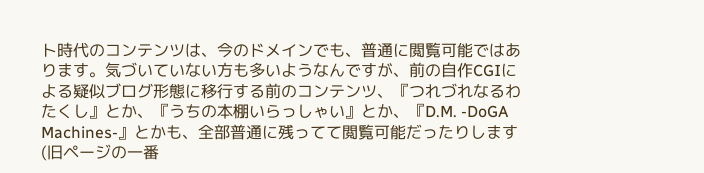ト時代のコンテンツは、今のドメインでも、普通に閲覧可能ではあります。気づいていない方も多いようなんですが、前の自作CGIによる疑似ブログ形態に移行する前のコンテンツ、『つれづれなるわたくし』とか、『うちの本棚いらっしゃい』とか、『D.M. -DoGA Machines-』とかも、全部普通に残ってて閲覧可能だったりします(旧ページの一番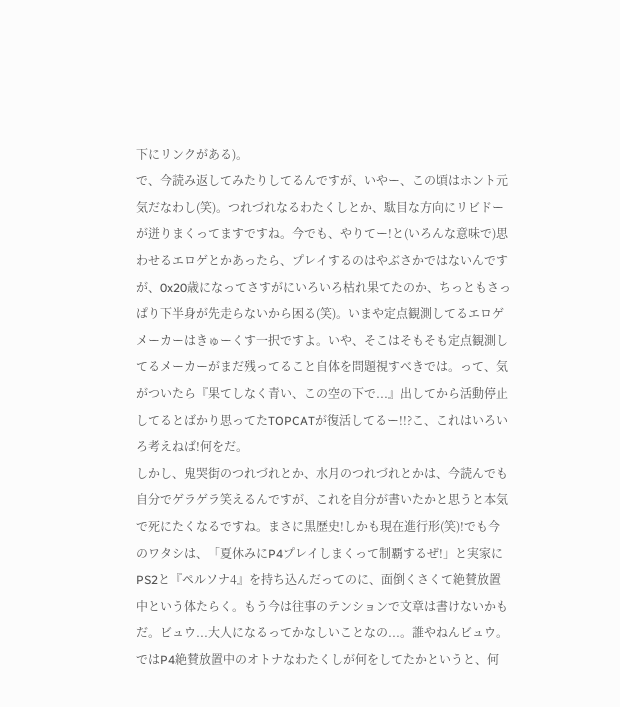下にリンクがある)。
で、今読み返してみたりしてるんですが、いやー、この頃はホント元気だなわし(笑)。つれづれなるわたくしとか、駄目な方向にリビドーが迸りまくってますですね。今でも、やりてー!と(いろんな意味で)思わせるエロゲとかあったら、プレイするのはやぶさかではないんですが、0x20歳になってさすがにいろいろ枯れ果てたのか、ちっともさっぱり下半身が先走らないから困る(笑)。いまや定点観測してるエロゲメーカーはきゅーくす一択ですよ。いや、そこはそもそも定点観測してるメーカーがまだ残ってること自体を問題視すべきでは。って、気がついたら『果てしなく青い、この空の下で...』出してから活動停止してるとばかり思ってたTOPCATが復活してるー!!?こ、これはいろいろ考えねば!何をだ。
しかし、鬼哭街のつれづれとか、水月のつれづれとかは、今読んでも自分でゲラゲラ笑えるんですが、これを自分が書いたかと思うと本気で死にたくなるですね。まさに黒歴史!しかも現在進行形(笑)!でも今のワタシは、「夏休みにP4プレイしまくって制覇するぜ!」と実家にPS2と『ペルソナ4』を持ち込んだってのに、面倒くさくて絶賛放置中という体たらく。もう今は往事のテンションで文章は書けないかもだ。ビュウ...大人になるってかなしいことなの...。誰やねんビュウ。
ではP4絶賛放置中のオトナなわたくしが何をしてたかというと、何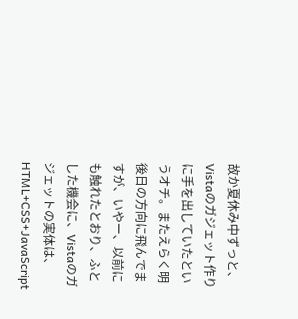故か夏休み中ずっと、Vistaのガジェット作りに手を出していたというオチ。またえらく明後日の方向に飛んでますが、いやー、以前にも触れたとおり、ふとした機会に、Vistaのガジェットの実体は、HTML+CSS+JavaScript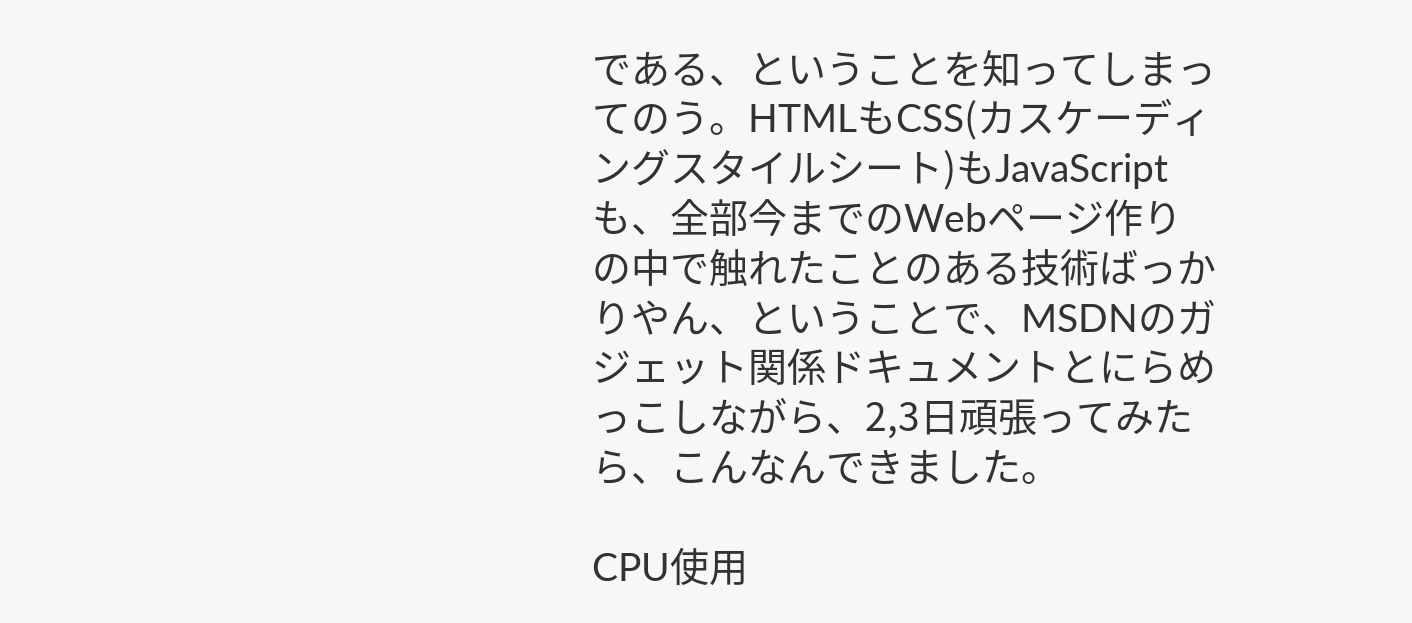である、ということを知ってしまってのう。HTMLもCSS(カスケーディングスタイルシート)もJavaScriptも、全部今までのWebページ作りの中で触れたことのある技術ばっかりやん、ということで、MSDNのガジェット関係ドキュメントとにらめっこしながら、2,3日頑張ってみたら、こんなんできました。

CPU使用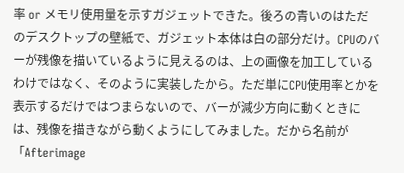率 or メモリ使用量を示すガジェットできた。後ろの青いのはただのデスクトップの壁紙で、ガジェット本体は白の部分だけ。CPUのバーが残像を描いているように見えるのは、上の画像を加工しているわけではなく、そのように実装したから。ただ単にCPU使用率とかを表示するだけではつまらないので、バーが減少方向に動くときには、残像を描きながら動くようにしてみました。だから名前が「Afterimage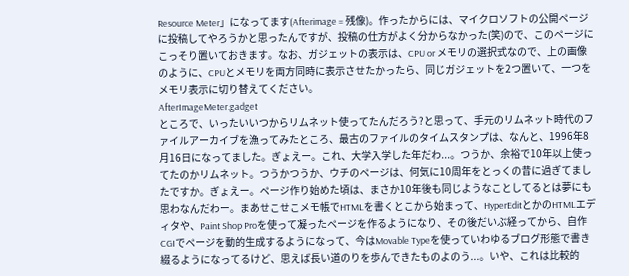Resource Meter」になってます(Afterimage = 残像)。作ったからには、マイクロソフトの公開ページに投稿してやろうかと思ったんですが、投稿の仕方がよく分からなかった(笑)ので、このページにこっそり置いておきます。なお、ガジェットの表示は、CPU or メモリの選択式なので、上の画像のように、CPUとメモリを両方同時に表示させたかったら、同じガジェットを2つ置いて、一つをメモリ表示に切り替えてください。
AfterImageMeter.gadget
ところで、いったいいつからリムネット使ってたんだろう?と思って、手元のリムネット時代のファイルアーカイブを漁ってみたところ、最古のファイルのタイムスタンプは、なんと、1996年8月16日になってました。ぎょえー。これ、大学入学した年だわ...。つうか、余裕で10年以上使ってたのかリムネット。つうかつうか、ウチのページは、何気に10周年をとっくの昔に過ぎてましたですか。ぎょえー。ページ作り始めた頃は、まさか10年後も同じようなことしてるとは夢にも思わなんだわー。まあせこせこメモ帳でHTMLを書くとこから始まって、HyperEditとかのHTMLエディタや、Paint Shop Proを使って凝ったページを作るようになり、その後だいぶ経ってから、自作CGIでページを動的生成するようになって、今はMovable Typeを使っていわゆるブログ形態で書き綴るようになってるけど、思えば長い道のりを歩んできたものよのう...。いや、これは比較的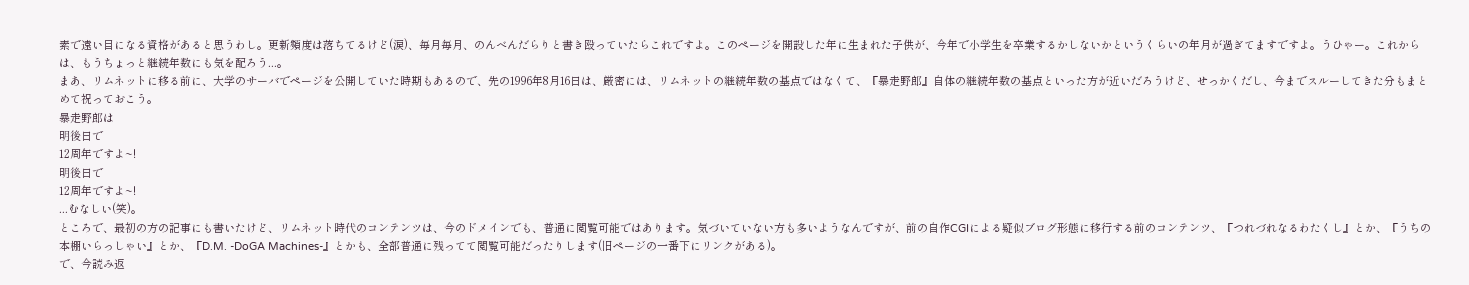素で遠い目になる資格があると思うわし。更新頻度は落ちてるけど(涙)、毎月毎月、のんべんだらりと書き殴っていたらこれですよ。このページを開設した年に生まれた子供が、今年で小学生を卒業するかしないかというくらいの年月が過ぎてますですよ。うひゃー。これからは、もうちょっと継続年数にも気を配ろう...。
まあ、リムネットに移る前に、大学のサーバでページを公開していた時期もあるので、先の1996年8月16日は、厳密には、リムネットの継続年数の基点ではなくて、『暴走野郎』自体の継続年数の基点といった方が近いだろうけど、せっかくだし、今までスルーしてきた分もまとめて祝っておこう。
暴走野郎は
明後日で
12周年ですよ~!
明後日で
12周年ですよ~!
...むなしい(笑)。
ところで、最初の方の記事にも書いたけど、リムネット時代のコンテンツは、今のドメインでも、普通に閲覧可能ではあります。気づいていない方も多いようなんですが、前の自作CGIによる疑似ブログ形態に移行する前のコンテンツ、『つれづれなるわたくし』とか、『うちの本棚いらっしゃい』とか、『D.M. -DoGA Machines-』とかも、全部普通に残ってて閲覧可能だったりします(旧ページの一番下にリンクがある)。
で、今読み返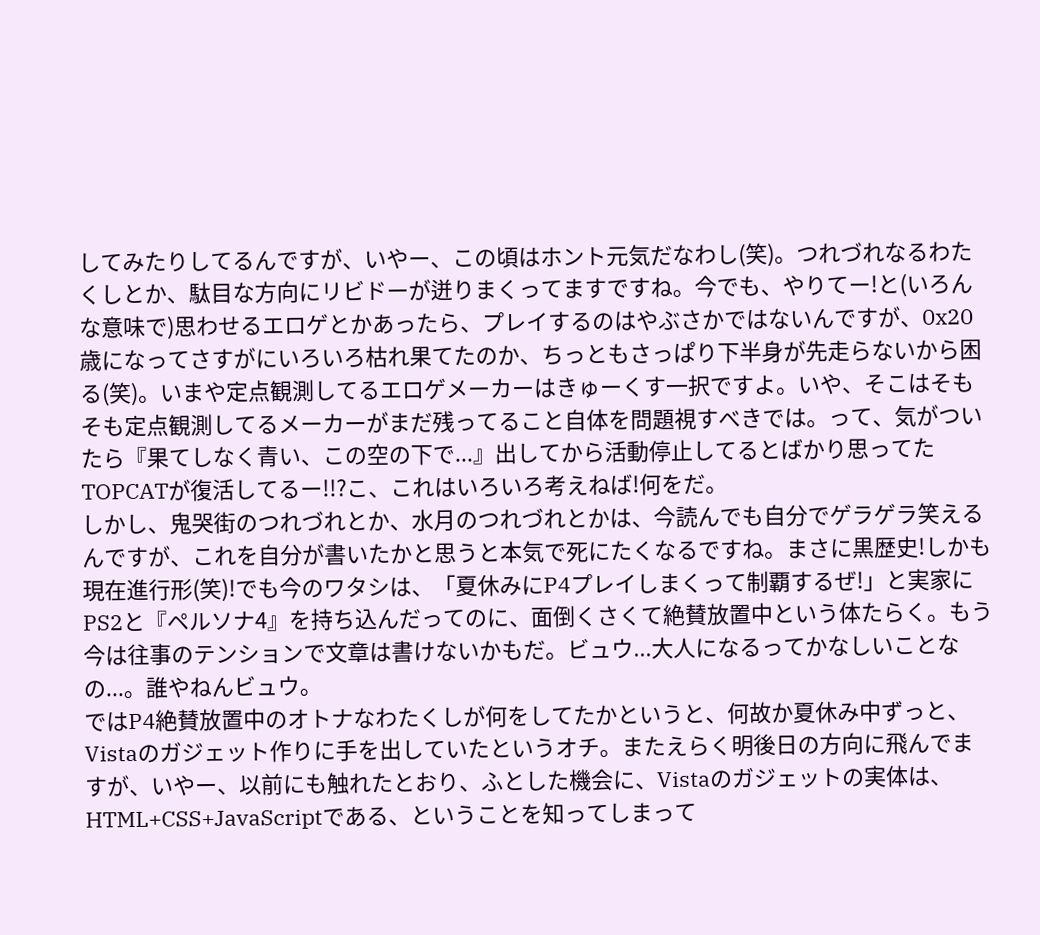してみたりしてるんですが、いやー、この頃はホント元気だなわし(笑)。つれづれなるわたくしとか、駄目な方向にリビドーが迸りまくってますですね。今でも、やりてー!と(いろんな意味で)思わせるエロゲとかあったら、プレイするのはやぶさかではないんですが、0x20歳になってさすがにいろいろ枯れ果てたのか、ちっともさっぱり下半身が先走らないから困る(笑)。いまや定点観測してるエロゲメーカーはきゅーくす一択ですよ。いや、そこはそもそも定点観測してるメーカーがまだ残ってること自体を問題視すべきでは。って、気がついたら『果てしなく青い、この空の下で...』出してから活動停止してるとばかり思ってたTOPCATが復活してるー!!?こ、これはいろいろ考えねば!何をだ。
しかし、鬼哭街のつれづれとか、水月のつれづれとかは、今読んでも自分でゲラゲラ笑えるんですが、これを自分が書いたかと思うと本気で死にたくなるですね。まさに黒歴史!しかも現在進行形(笑)!でも今のワタシは、「夏休みにP4プレイしまくって制覇するぜ!」と実家にPS2と『ペルソナ4』を持ち込んだってのに、面倒くさくて絶賛放置中という体たらく。もう今は往事のテンションで文章は書けないかもだ。ビュウ...大人になるってかなしいことなの...。誰やねんビュウ。
ではP4絶賛放置中のオトナなわたくしが何をしてたかというと、何故か夏休み中ずっと、Vistaのガジェット作りに手を出していたというオチ。またえらく明後日の方向に飛んでますが、いやー、以前にも触れたとおり、ふとした機会に、Vistaのガジェットの実体は、HTML+CSS+JavaScriptである、ということを知ってしまって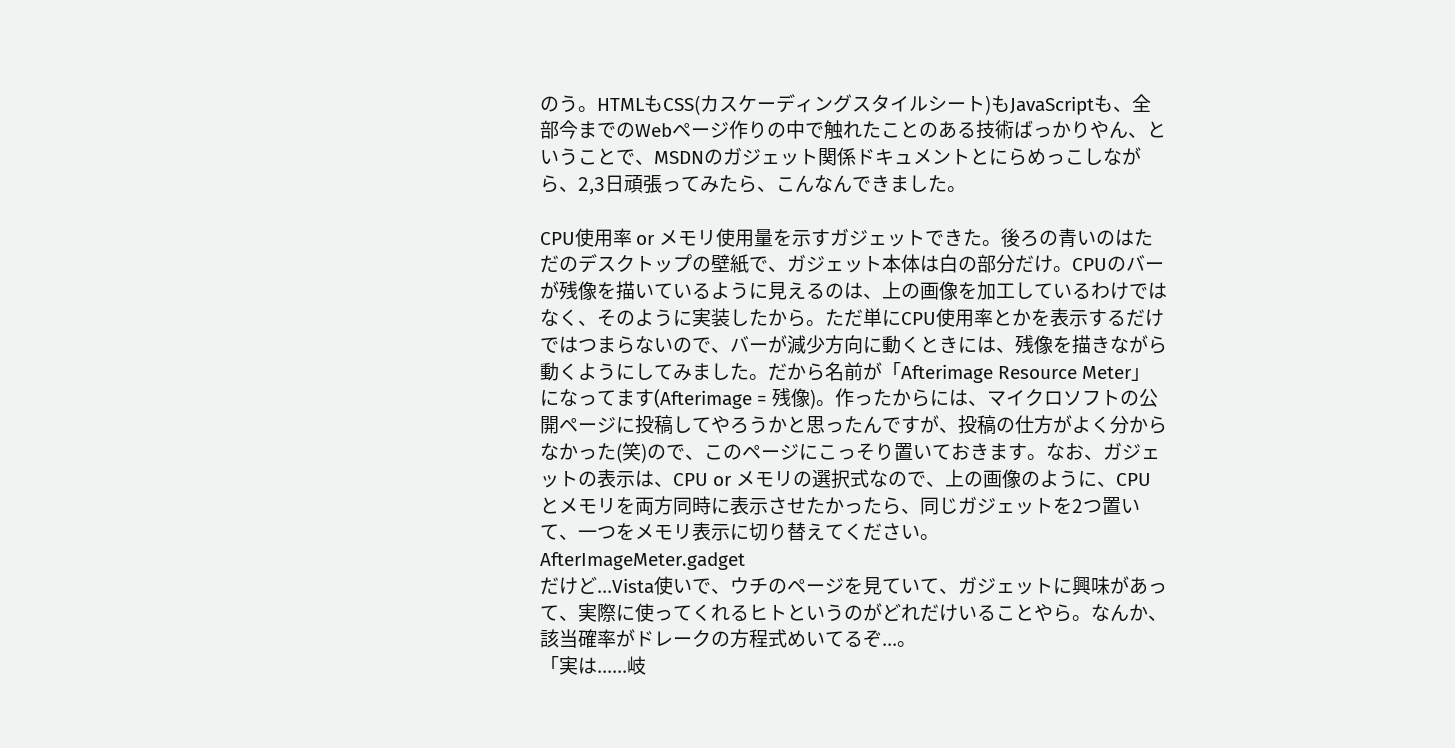のう。HTMLもCSS(カスケーディングスタイルシート)もJavaScriptも、全部今までのWebページ作りの中で触れたことのある技術ばっかりやん、ということで、MSDNのガジェット関係ドキュメントとにらめっこしながら、2,3日頑張ってみたら、こんなんできました。

CPU使用率 or メモリ使用量を示すガジェットできた。後ろの青いのはただのデスクトップの壁紙で、ガジェット本体は白の部分だけ。CPUのバーが残像を描いているように見えるのは、上の画像を加工しているわけではなく、そのように実装したから。ただ単にCPU使用率とかを表示するだけではつまらないので、バーが減少方向に動くときには、残像を描きながら動くようにしてみました。だから名前が「Afterimage Resource Meter」になってます(Afterimage = 残像)。作ったからには、マイクロソフトの公開ページに投稿してやろうかと思ったんですが、投稿の仕方がよく分からなかった(笑)ので、このページにこっそり置いておきます。なお、ガジェットの表示は、CPU or メモリの選択式なので、上の画像のように、CPUとメモリを両方同時に表示させたかったら、同じガジェットを2つ置いて、一つをメモリ表示に切り替えてください。
AfterImageMeter.gadget
だけど...Vista使いで、ウチのページを見ていて、ガジェットに興味があって、実際に使ってくれるヒトというのがどれだけいることやら。なんか、該当確率がドレークの方程式めいてるぞ...。
「実は......岐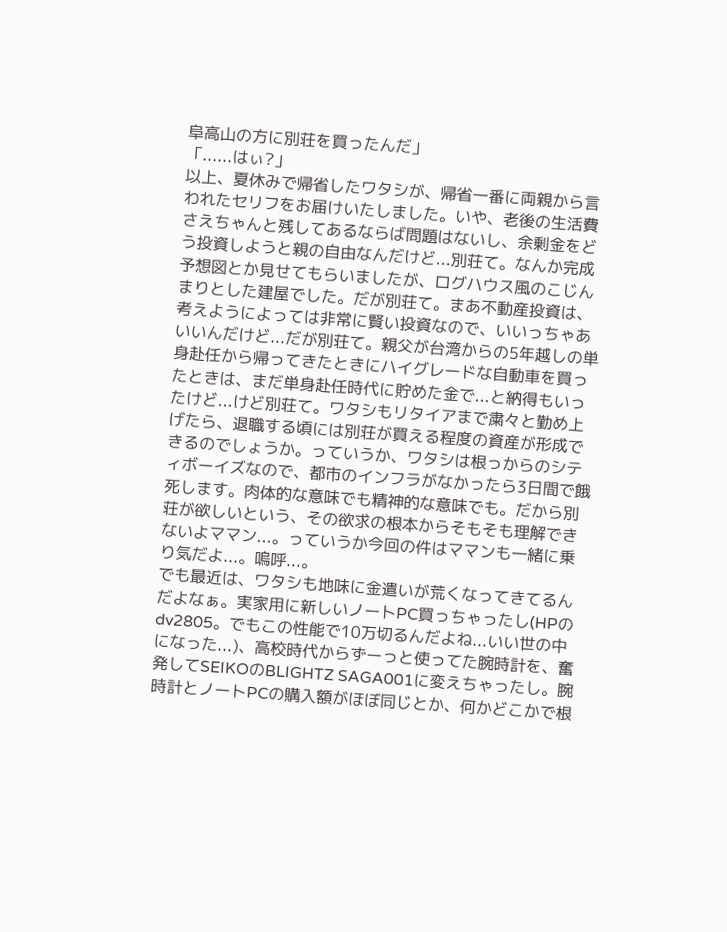阜高山の方に別荘を買ったんだ」
「......はぃ?」
以上、夏休みで帰省したワタシが、帰省一番に両親から言われたセリフをお届けいたしました。いや、老後の生活費さえちゃんと残してあるならば問題はないし、余剰金をどう投資しようと親の自由なんだけど...別荘て。なんか完成予想図とか見せてもらいましたが、ログハウス風のこじんまりとした建屋でした。だが別荘て。まあ不動産投資は、考えようによっては非常に賢い投資なので、いいっちゃあいいんだけど...だが別荘て。親父が台湾からの5年越しの単身赴任から帰ってきたときにハイグレードな自動車を買ったときは、まだ単身赴任時代に貯めた金で...と納得もいったけど...けど別荘て。ワタシもリタイアまで粛々と勤め上げたら、退職する頃には別荘が買える程度の資産が形成できるのでしょうか。っていうか、ワタシは根っからのシティボーイズなので、都市のインフラがなかったら3日間で餓死します。肉体的な意味でも精神的な意味でも。だから別荘が欲しいという、その欲求の根本からそもそも理解できないよママン...。っていうか今回の件はママンも一緒に乗り気だよ...。嗚呼...。
でも最近は、ワタシも地味に金遣いが荒くなってきてるんだよなぁ。実家用に新しいノートPC買っちゃったし(HPのdv2805。でもこの性能で10万切るんだよね...いい世の中になった...)、高校時代からずーっと使ってた腕時計を、奮発してSEIKOのBLIGHTZ SAGA001に変えちゃったし。腕時計とノートPCの購入額がほぼ同じとか、何かどこかで根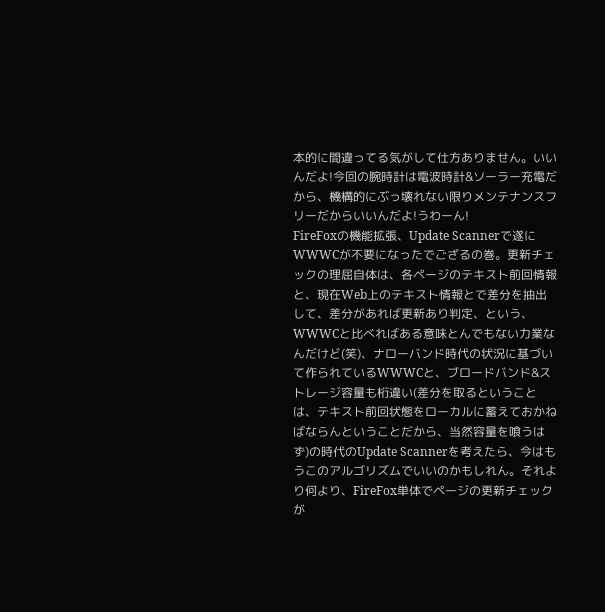本的に間違ってる気がして仕方ありません。いいんだよ!今回の腕時計は電波時計&ソーラー充電だから、機構的にぶっ壊れない限りメンテナンスフリーだからいいんだよ!うわーん!
FireFoxの機能拡張、Update Scannerで遂にWWWCが不要になったでござるの巻。更新チェックの理屈自体は、各ページのテキスト前回情報と、現在Web上のテキスト情報とで差分を抽出して、差分があれば更新あり判定、という、WWWCと比べればある意味とんでもない力業なんだけど(笑)、ナローバンド時代の状況に基づいて作られているWWWCと、ブロードバンド&ストレージ容量も桁違い(差分を取るということは、テキスト前回状態をローカルに蓄えておかねばならんということだから、当然容量を喰うはず)の時代のUpdate Scannerを考えたら、今はもうこのアルゴリズムでいいのかもしれん。それより何より、FireFox単体でページの更新チェックが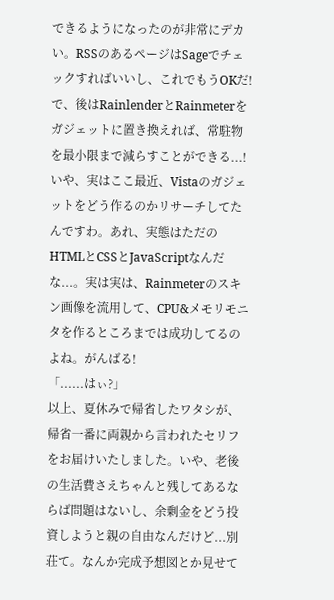できるようになったのが非常にデカい。RSSのあるページはSageでチェックすればいいし、これでもうOKだ!
で、後はRainlenderとRainmeterをガジェットに置き換えれば、常駐物を最小限まで減らすことができる...!いや、実はここ最近、Vistaのガジェットをどう作るのかリサーチしてたんですわ。あれ、実態はただのHTMLとCSSとJavaScriptなんだな...。実は実は、Rainmeterのスキン画像を流用して、CPU&メモリモニタを作るところまでは成功してるのよね。がんばる!
「......はぃ?」
以上、夏休みで帰省したワタシが、帰省一番に両親から言われたセリフをお届けいたしました。いや、老後の生活費さえちゃんと残してあるならば問題はないし、余剰金をどう投資しようと親の自由なんだけど...別荘て。なんか完成予想図とか見せて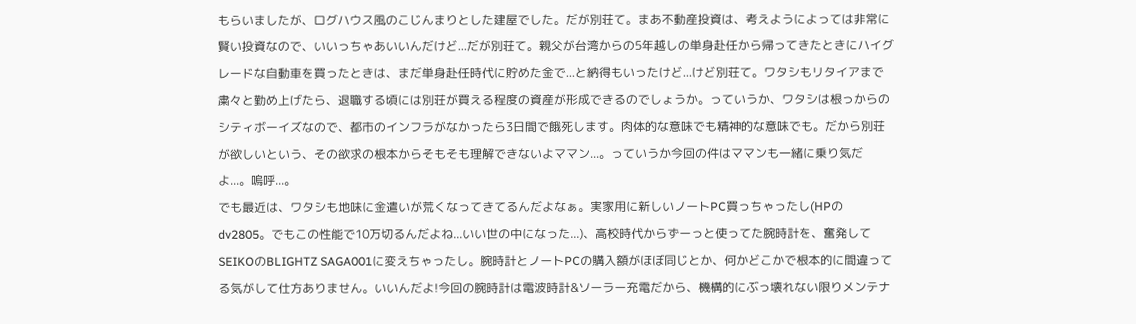もらいましたが、ログハウス風のこじんまりとした建屋でした。だが別荘て。まあ不動産投資は、考えようによっては非常に賢い投資なので、いいっちゃあいいんだけど...だが別荘て。親父が台湾からの5年越しの単身赴任から帰ってきたときにハイグレードな自動車を買ったときは、まだ単身赴任時代に貯めた金で...と納得もいったけど...けど別荘て。ワタシもリタイアまで粛々と勤め上げたら、退職する頃には別荘が買える程度の資産が形成できるのでしょうか。っていうか、ワタシは根っからのシティボーイズなので、都市のインフラがなかったら3日間で餓死します。肉体的な意味でも精神的な意味でも。だから別荘が欲しいという、その欲求の根本からそもそも理解できないよママン...。っていうか今回の件はママンも一緒に乗り気だよ...。嗚呼...。
でも最近は、ワタシも地味に金遣いが荒くなってきてるんだよなぁ。実家用に新しいノートPC買っちゃったし(HPのdv2805。でもこの性能で10万切るんだよね...いい世の中になった...)、高校時代からずーっと使ってた腕時計を、奮発してSEIKOのBLIGHTZ SAGA001に変えちゃったし。腕時計とノートPCの購入額がほぼ同じとか、何かどこかで根本的に間違ってる気がして仕方ありません。いいんだよ!今回の腕時計は電波時計&ソーラー充電だから、機構的にぶっ壊れない限りメンテナ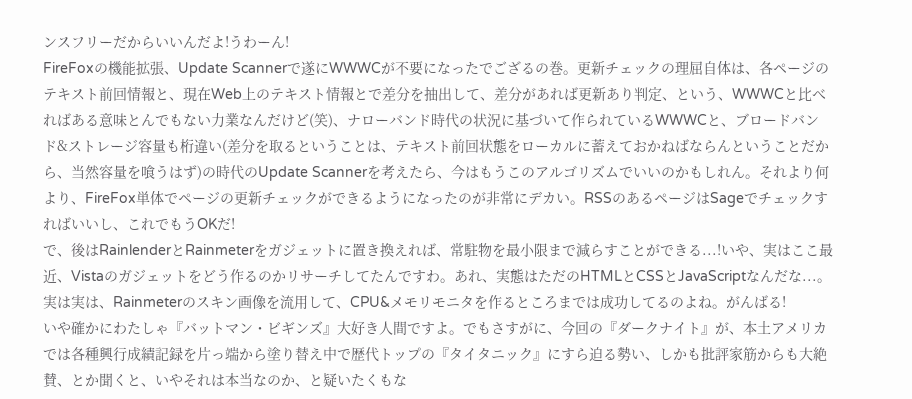ンスフリーだからいいんだよ!うわーん!
FireFoxの機能拡張、Update Scannerで遂にWWWCが不要になったでござるの巻。更新チェックの理屈自体は、各ページのテキスト前回情報と、現在Web上のテキスト情報とで差分を抽出して、差分があれば更新あり判定、という、WWWCと比べればある意味とんでもない力業なんだけど(笑)、ナローバンド時代の状況に基づいて作られているWWWCと、ブロードバンド&ストレージ容量も桁違い(差分を取るということは、テキスト前回状態をローカルに蓄えておかねばならんということだから、当然容量を喰うはず)の時代のUpdate Scannerを考えたら、今はもうこのアルゴリズムでいいのかもしれん。それより何より、FireFox単体でページの更新チェックができるようになったのが非常にデカい。RSSのあるページはSageでチェックすればいいし、これでもうOKだ!
で、後はRainlenderとRainmeterをガジェットに置き換えれば、常駐物を最小限まで減らすことができる...!いや、実はここ最近、Vistaのガジェットをどう作るのかリサーチしてたんですわ。あれ、実態はただのHTMLとCSSとJavaScriptなんだな...。実は実は、Rainmeterのスキン画像を流用して、CPU&メモリモニタを作るところまでは成功してるのよね。がんばる!
いや確かにわたしゃ『バットマン・ビギンズ』大好き人間ですよ。でもさすがに、今回の『ダークナイト』が、本土アメリカでは各種興行成績記録を片っ端から塗り替え中で歴代トップの『タイタニック』にすら迫る勢い、しかも批評家筋からも大絶賛、とか聞くと、いやそれは本当なのか、と疑いたくもな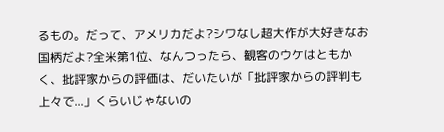るもの。だって、アメリカだよ?シワなし超大作が大好きなお国柄だよ?全米第1位、なんつったら、観客のウケはともかく、批評家からの評価は、だいたいが「批評家からの評判も上々で...」くらいじゃないの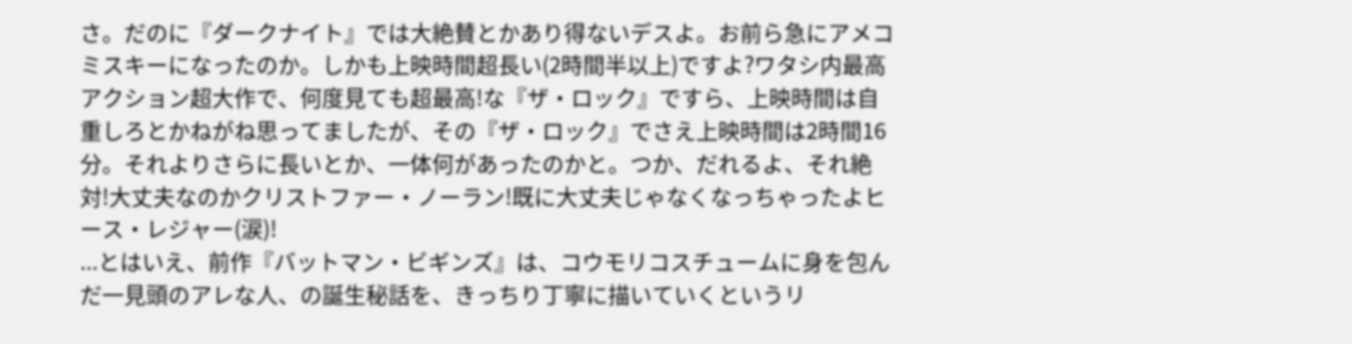さ。だのに『ダークナイト』では大絶賛とかあり得ないデスよ。お前ら急にアメコミスキーになったのか。しかも上映時間超長い(2時間半以上)ですよ?ワタシ内最高アクション超大作で、何度見ても超最高!な『ザ・ロック』ですら、上映時間は自重しろとかねがね思ってましたが、その『ザ・ロック』でさえ上映時間は2時間16分。それよりさらに長いとか、一体何があったのかと。つか、だれるよ、それ絶対!大丈夫なのかクリストファー・ノーラン!既に大丈夫じゃなくなっちゃったよヒース・レジャー(涙)!
...とはいえ、前作『バットマン・ビギンズ』は、コウモリコスチュームに身を包んだ一見頭のアレな人、の誕生秘話を、きっちり丁寧に描いていくというリ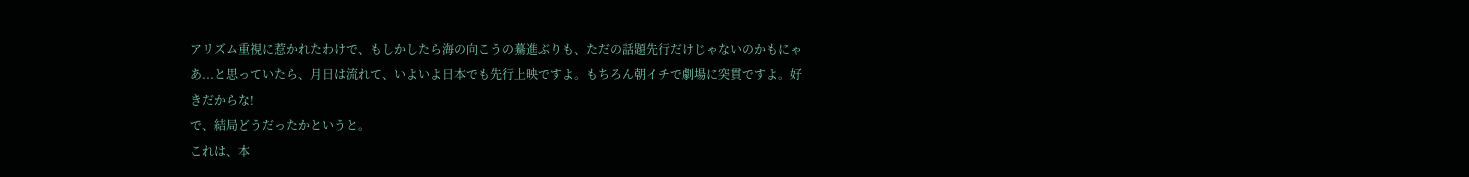アリズム重視に惹かれたわけで、もしかしたら海の向こうの驀進ぶりも、ただの話題先行だけじゃないのかもにゃあ...と思っていたら、月日は流れて、いよいよ日本でも先行上映ですよ。もちろん朝イチで劇場に突貫ですよ。好きだからな!
で、結局どうだったかというと。
これは、本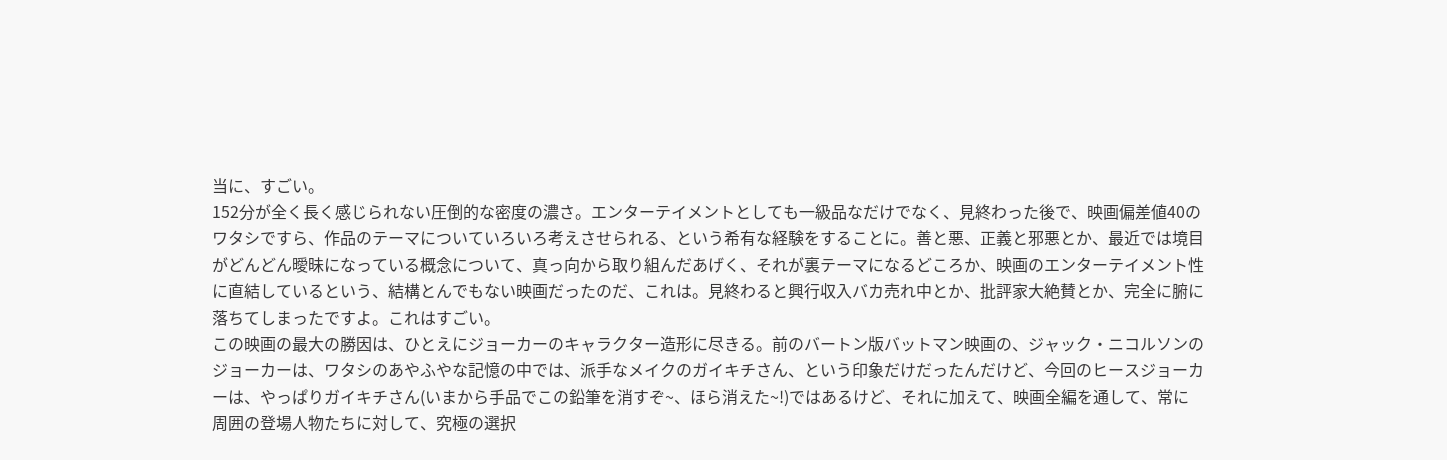当に、すごい。
152分が全く長く感じられない圧倒的な密度の濃さ。エンターテイメントとしても一級品なだけでなく、見終わった後で、映画偏差値40のワタシですら、作品のテーマについていろいろ考えさせられる、という希有な経験をすることに。善と悪、正義と邪悪とか、最近では境目がどんどん曖昧になっている概念について、真っ向から取り組んだあげく、それが裏テーマになるどころか、映画のエンターテイメント性に直結しているという、結構とんでもない映画だったのだ、これは。見終わると興行収入バカ売れ中とか、批評家大絶賛とか、完全に腑に落ちてしまったですよ。これはすごい。
この映画の最大の勝因は、ひとえにジョーカーのキャラクター造形に尽きる。前のバートン版バットマン映画の、ジャック・ニコルソンのジョーカーは、ワタシのあやふやな記憶の中では、派手なメイクのガイキチさん、という印象だけだったんだけど、今回のヒースジョーカーは、やっぱりガイキチさん(いまから手品でこの鉛筆を消すぞ~、ほら消えた~!)ではあるけど、それに加えて、映画全編を通して、常に周囲の登場人物たちに対して、究極の選択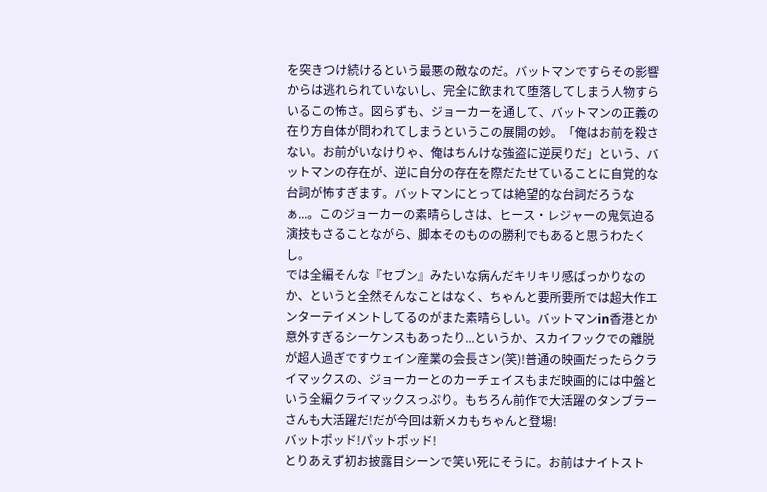を突きつけ続けるという最悪の敵なのだ。バットマンですらその影響からは逃れられていないし、完全に飲まれて堕落してしまう人物すらいるこの怖さ。図らずも、ジョーカーを通して、バットマンの正義の在り方自体が問われてしまうというこの展開の妙。「俺はお前を殺さない。お前がいなけりゃ、俺はちんけな強盗に逆戻りだ」という、バットマンの存在が、逆に自分の存在を際だたせていることに自覚的な台詞が怖すぎます。バットマンにとっては絶望的な台詞だろうなぁ...。このジョーカーの素晴らしさは、ヒース・レジャーの鬼気迫る演技もさることながら、脚本そのものの勝利でもあると思うわたくし。
では全編そんな『セブン』みたいな病んだキリキリ感ばっかりなのか、というと全然そんなことはなく、ちゃんと要所要所では超大作エンターテイメントしてるのがまた素晴らしい。バットマンin香港とか意外すぎるシーケンスもあったり...というか、スカイフックでの離脱が超人過ぎですウェイン産業の会長さン(笑)!普通の映画だったらクライマックスの、ジョーカーとのカーチェイスもまだ映画的には中盤という全編クライマックスっぷり。もちろん前作で大活躍のタンブラーさんも大活躍だ!だが今回は新メカもちゃんと登場!
バットポッド!パットポッド!
とりあえず初お披露目シーンで笑い死にそうに。お前はナイトスト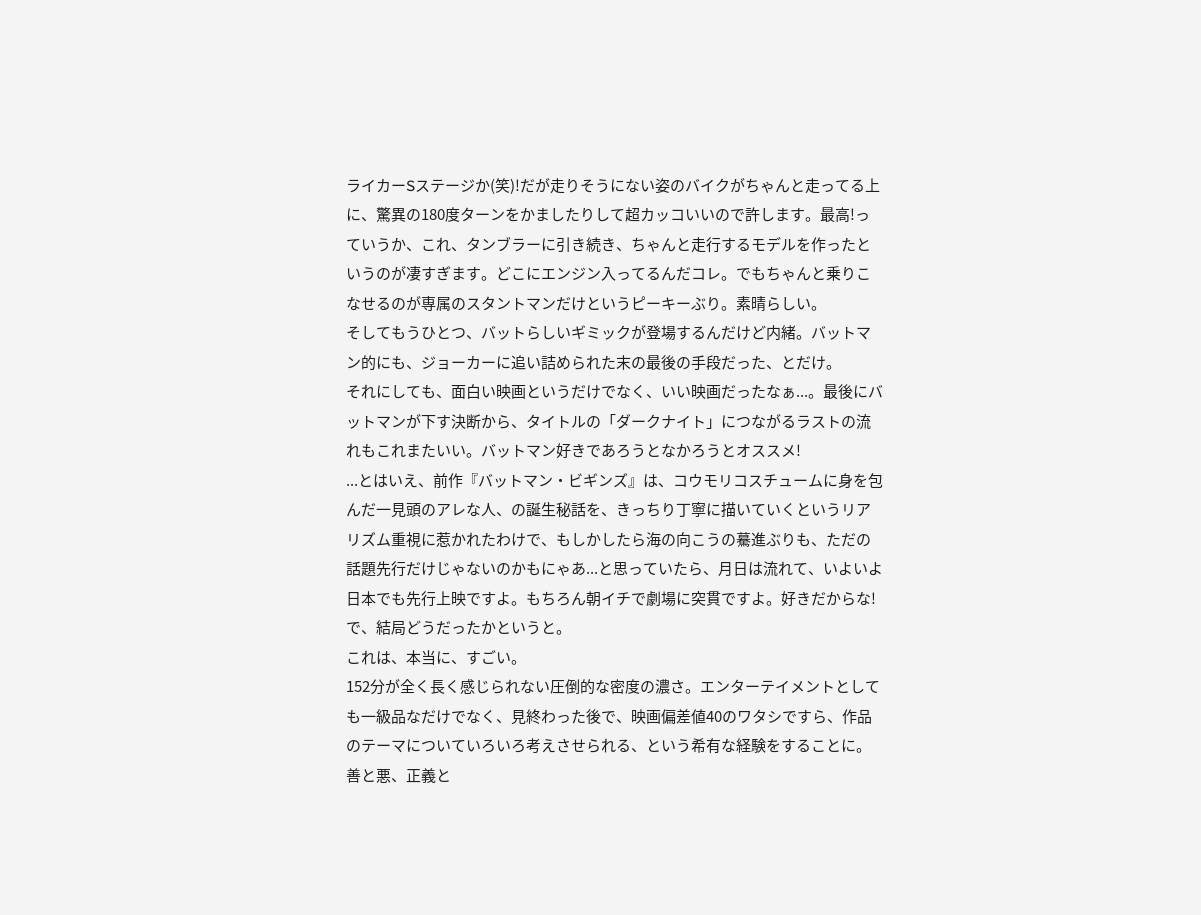ライカーSステージか(笑)!だが走りそうにない姿のバイクがちゃんと走ってる上に、驚異の180度ターンをかましたりして超カッコいいので許します。最高!っていうか、これ、タンブラーに引き続き、ちゃんと走行するモデルを作ったというのが凄すぎます。どこにエンジン入ってるんだコレ。でもちゃんと乗りこなせるのが専属のスタントマンだけというピーキーぶり。素晴らしい。
そしてもうひとつ、バットらしいギミックが登場するんだけど内緒。バットマン的にも、ジョーカーに追い詰められた末の最後の手段だった、とだけ。
それにしても、面白い映画というだけでなく、いい映画だったなぁ...。最後にバットマンが下す決断から、タイトルの「ダークナイト」につながるラストの流れもこれまたいい。バットマン好きであろうとなかろうとオススメ!
...とはいえ、前作『バットマン・ビギンズ』は、コウモリコスチュームに身を包んだ一見頭のアレな人、の誕生秘話を、きっちり丁寧に描いていくというリアリズム重視に惹かれたわけで、もしかしたら海の向こうの驀進ぶりも、ただの話題先行だけじゃないのかもにゃあ...と思っていたら、月日は流れて、いよいよ日本でも先行上映ですよ。もちろん朝イチで劇場に突貫ですよ。好きだからな!
で、結局どうだったかというと。
これは、本当に、すごい。
152分が全く長く感じられない圧倒的な密度の濃さ。エンターテイメントとしても一級品なだけでなく、見終わった後で、映画偏差値40のワタシですら、作品のテーマについていろいろ考えさせられる、という希有な経験をすることに。善と悪、正義と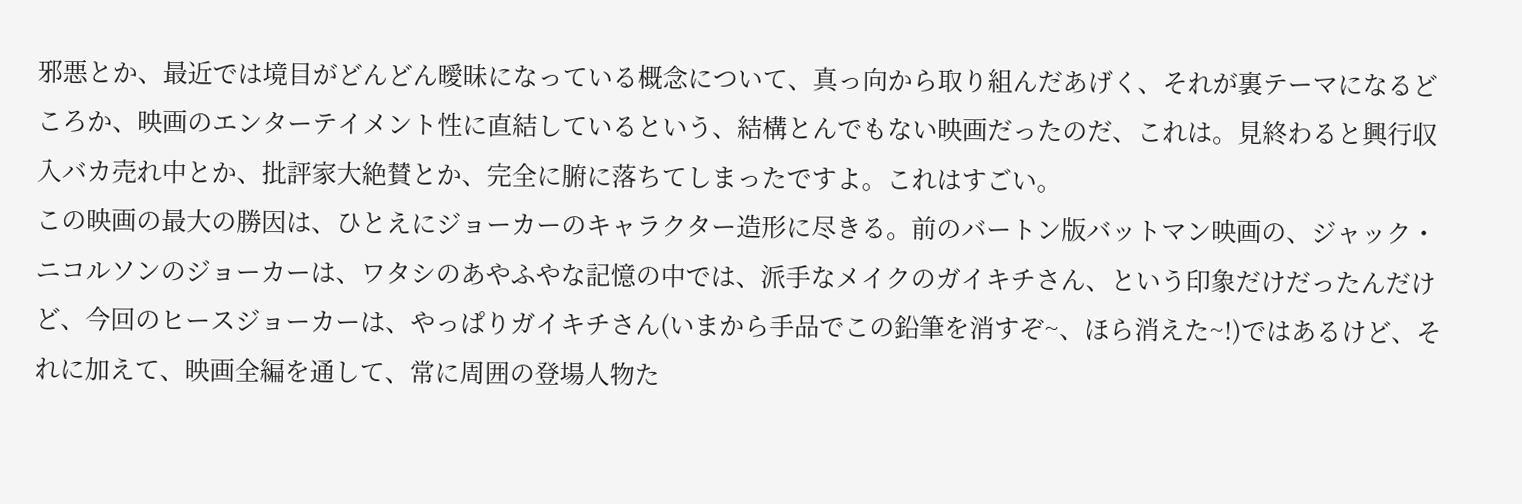邪悪とか、最近では境目がどんどん曖昧になっている概念について、真っ向から取り組んだあげく、それが裏テーマになるどころか、映画のエンターテイメント性に直結しているという、結構とんでもない映画だったのだ、これは。見終わると興行収入バカ売れ中とか、批評家大絶賛とか、完全に腑に落ちてしまったですよ。これはすごい。
この映画の最大の勝因は、ひとえにジョーカーのキャラクター造形に尽きる。前のバートン版バットマン映画の、ジャック・ニコルソンのジョーカーは、ワタシのあやふやな記憶の中では、派手なメイクのガイキチさん、という印象だけだったんだけど、今回のヒースジョーカーは、やっぱりガイキチさん(いまから手品でこの鉛筆を消すぞ~、ほら消えた~!)ではあるけど、それに加えて、映画全編を通して、常に周囲の登場人物た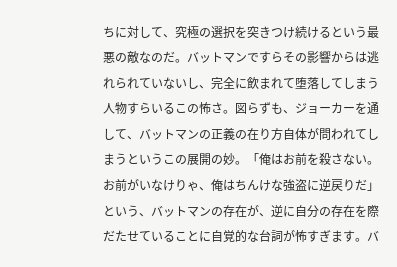ちに対して、究極の選択を突きつけ続けるという最悪の敵なのだ。バットマンですらその影響からは逃れられていないし、完全に飲まれて堕落してしまう人物すらいるこの怖さ。図らずも、ジョーカーを通して、バットマンの正義の在り方自体が問われてしまうというこの展開の妙。「俺はお前を殺さない。お前がいなけりゃ、俺はちんけな強盗に逆戻りだ」という、バットマンの存在が、逆に自分の存在を際だたせていることに自覚的な台詞が怖すぎます。バ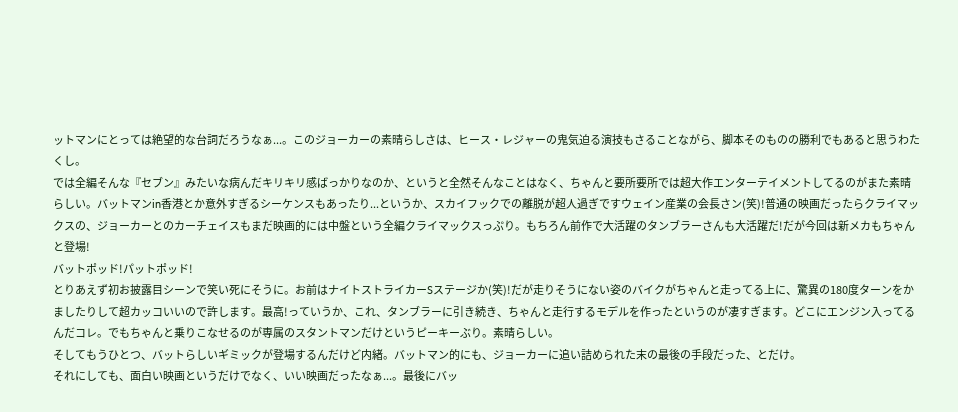ットマンにとっては絶望的な台詞だろうなぁ...。このジョーカーの素晴らしさは、ヒース・レジャーの鬼気迫る演技もさることながら、脚本そのものの勝利でもあると思うわたくし。
では全編そんな『セブン』みたいな病んだキリキリ感ばっかりなのか、というと全然そんなことはなく、ちゃんと要所要所では超大作エンターテイメントしてるのがまた素晴らしい。バットマンin香港とか意外すぎるシーケンスもあったり...というか、スカイフックでの離脱が超人過ぎですウェイン産業の会長さン(笑)!普通の映画だったらクライマックスの、ジョーカーとのカーチェイスもまだ映画的には中盤という全編クライマックスっぷり。もちろん前作で大活躍のタンブラーさんも大活躍だ!だが今回は新メカもちゃんと登場!
バットポッド!パットポッド!
とりあえず初お披露目シーンで笑い死にそうに。お前はナイトストライカーSステージか(笑)!だが走りそうにない姿のバイクがちゃんと走ってる上に、驚異の180度ターンをかましたりして超カッコいいので許します。最高!っていうか、これ、タンブラーに引き続き、ちゃんと走行するモデルを作ったというのが凄すぎます。どこにエンジン入ってるんだコレ。でもちゃんと乗りこなせるのが専属のスタントマンだけというピーキーぶり。素晴らしい。
そしてもうひとつ、バットらしいギミックが登場するんだけど内緒。バットマン的にも、ジョーカーに追い詰められた末の最後の手段だった、とだけ。
それにしても、面白い映画というだけでなく、いい映画だったなぁ...。最後にバッ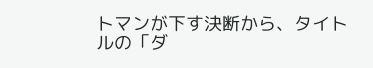トマンが下す決断から、タイトルの「ダ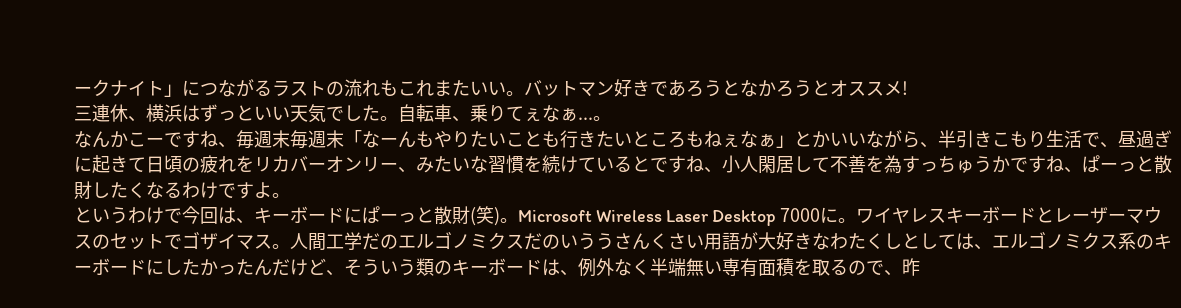ークナイト」につながるラストの流れもこれまたいい。バットマン好きであろうとなかろうとオススメ!
三連休、横浜はずっといい天気でした。自転車、乗りてぇなぁ...。
なんかこーですね、毎週末毎週末「なーんもやりたいことも行きたいところもねぇなぁ」とかいいながら、半引きこもり生活で、昼過ぎに起きて日頃の疲れをリカバーオンリー、みたいな習慣を続けているとですね、小人閑居して不善を為すっちゅうかですね、ぱーっと散財したくなるわけですよ。
というわけで今回は、キーボードにぱーっと散財(笑)。Microsoft Wireless Laser Desktop 7000に。ワイヤレスキーボードとレーザーマウスのセットでゴザイマス。人間工学だのエルゴノミクスだのいううさんくさい用語が大好きなわたくしとしては、エルゴノミクス系のキーボードにしたかったんだけど、そういう類のキーボードは、例外なく半端無い専有面積を取るので、昨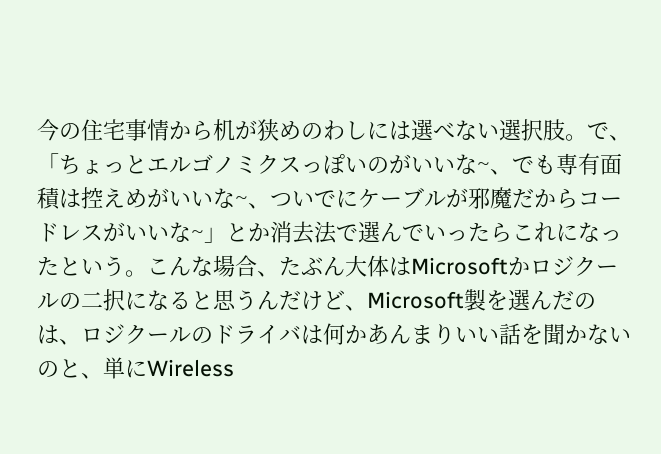今の住宅事情から机が狭めのわしには選べない選択肢。で、「ちょっとエルゴノミクスっぽいのがいいな~、でも専有面積は控えめがいいな~、ついでにケーブルが邪魔だからコードレスがいいな~」とか消去法で選んでいったらこれになったという。こんな場合、たぶん大体はMicrosoftかロジクールの二択になると思うんだけど、Microsoft製を選んだのは、ロジクールのドライバは何かあんまりいい話を聞かないのと、単にWireless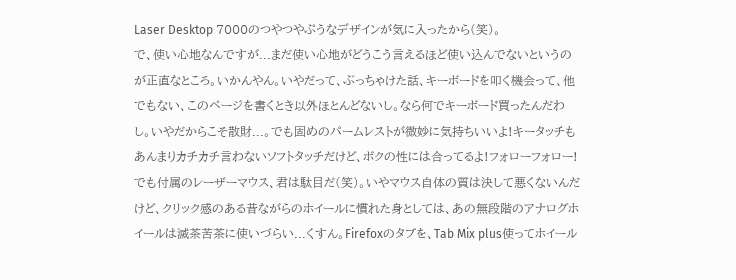Laser Desktop 7000のつやつやぷうなデザインが気に入ったから(笑)。
で、使い心地なんですが...まだ使い心地がどうこう言えるほど使い込んでないというのが正直なところ。いかんやん。いやだって、ぶっちゃけた話、キーボードを叩く機会って、他でもない、このページを書くとき以外ほとんどないし。なら何でキーボード買ったんだわし。いやだからこそ散財...。でも固めのパームレストが微妙に気持ちいいよ!キータッチもあんまりカチカチ言わないソフトタッチだけど、ボクの性には合ってるよ!フォローフォロー!
でも付属のレーザーマウス、君は駄目だ(笑)。いやマウス自体の質は決して悪くないんだけど、クリック感のある昔ながらのホイールに慣れた身としては、あの無段階のアナログホイールは滅茶苦茶に使いづらい...くすん。Firefoxのタブを、Tab Mix plus使ってホイール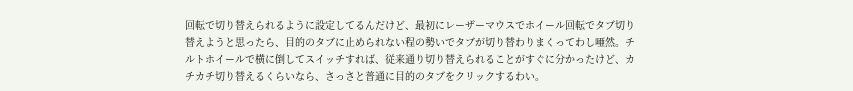回転で切り替えられるように設定してるんだけど、最初にレーザーマウスでホイール回転でタブ切り替えようと思ったら、目的のタブに止められない程の勢いでタブが切り替わりまくってわし唖然。チルトホイールで横に倒してスイッチすれば、従来通り切り替えられることがすぐに分かったけど、カチカチ切り替えるくらいなら、さっさと普通に目的のタブをクリックするわい。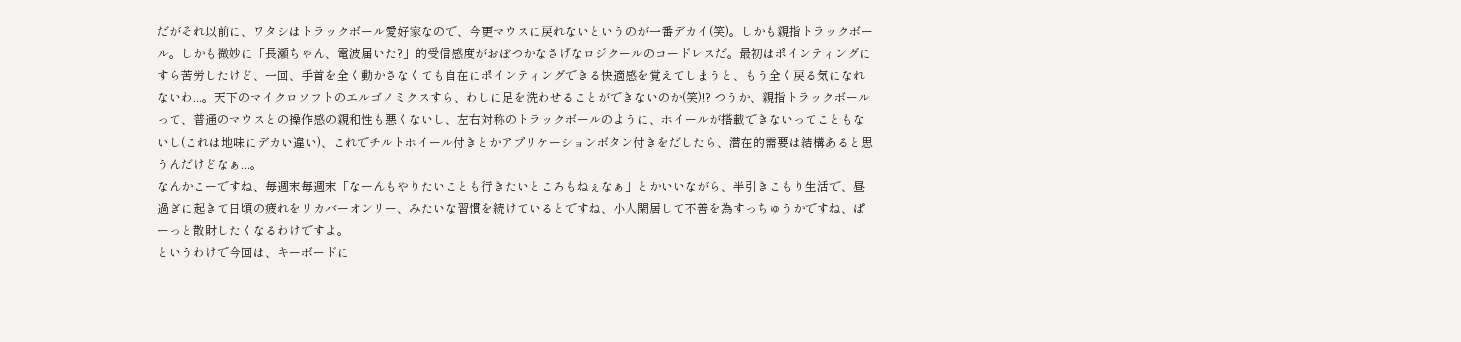だがそれ以前に、ワタシはトラックボール愛好家なので、今更マウスに戻れないというのが一番デカイ(笑)。しかも親指トラックボール。しかも微妙に「長瀬ちゃん、電波届いた?」的受信感度がおぼつかなさげなロジクールのコードレスだ。最初はポインティングにすら苦労したけど、一回、手首を全く動かさなくても自在にポインティングできる快適感を覚えてしまうと、もう全く戻る気になれないわ...。天下のマイクロソフトのエルゴノミクスすら、わしに足を洗わせることができないのか(笑)!? つうか、親指トラックボールって、普通のマウスとの操作感の親和性も悪くないし、左右対称のトラックボールのように、ホイールが搭載できないってこともないし(これは地味にデカい違い)、これでチルトホイール付きとかアプリケーションボタン付きをだしたら、潜在的需要は結構あると思うんだけどなぁ...。
なんかこーですね、毎週末毎週末「なーんもやりたいことも行きたいところもねぇなぁ」とかいいながら、半引きこもり生活で、昼過ぎに起きて日頃の疲れをリカバーオンリー、みたいな習慣を続けているとですね、小人閑居して不善を為すっちゅうかですね、ぱーっと散財したくなるわけですよ。
というわけで今回は、キーボードに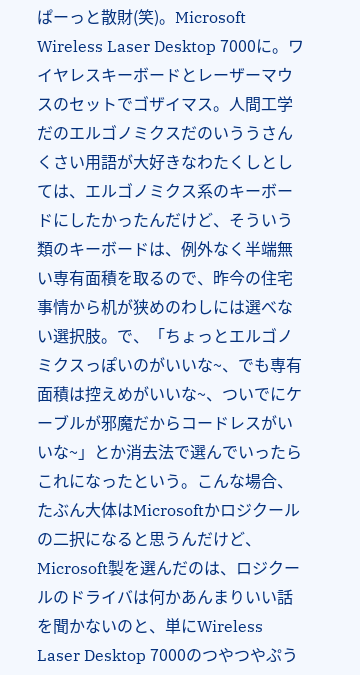ぱーっと散財(笑)。Microsoft Wireless Laser Desktop 7000に。ワイヤレスキーボードとレーザーマウスのセットでゴザイマス。人間工学だのエルゴノミクスだのいううさんくさい用語が大好きなわたくしとしては、エルゴノミクス系のキーボードにしたかったんだけど、そういう類のキーボードは、例外なく半端無い専有面積を取るので、昨今の住宅事情から机が狭めのわしには選べない選択肢。で、「ちょっとエルゴノミクスっぽいのがいいな~、でも専有面積は控えめがいいな~、ついでにケーブルが邪魔だからコードレスがいいな~」とか消去法で選んでいったらこれになったという。こんな場合、たぶん大体はMicrosoftかロジクールの二択になると思うんだけど、Microsoft製を選んだのは、ロジクールのドライバは何かあんまりいい話を聞かないのと、単にWireless Laser Desktop 7000のつやつやぷう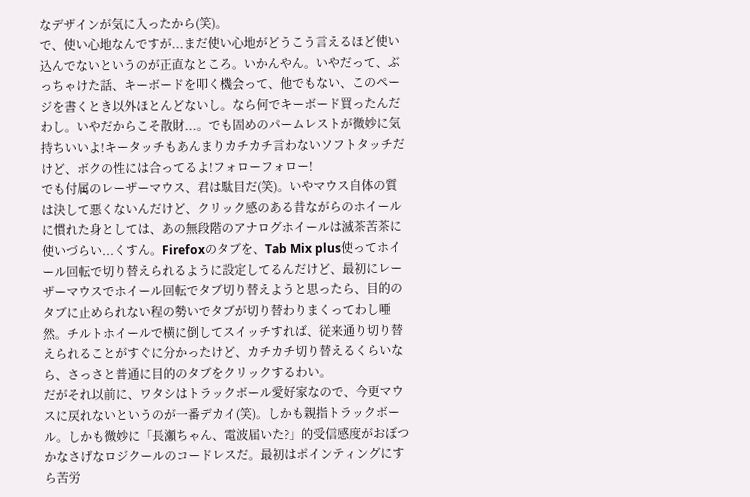なデザインが気に入ったから(笑)。
で、使い心地なんですが...まだ使い心地がどうこう言えるほど使い込んでないというのが正直なところ。いかんやん。いやだって、ぶっちゃけた話、キーボードを叩く機会って、他でもない、このページを書くとき以外ほとんどないし。なら何でキーボード買ったんだわし。いやだからこそ散財...。でも固めのパームレストが微妙に気持ちいいよ!キータッチもあんまりカチカチ言わないソフトタッチだけど、ボクの性には合ってるよ!フォローフォロー!
でも付属のレーザーマウス、君は駄目だ(笑)。いやマウス自体の質は決して悪くないんだけど、クリック感のある昔ながらのホイールに慣れた身としては、あの無段階のアナログホイールは滅茶苦茶に使いづらい...くすん。Firefoxのタブを、Tab Mix plus使ってホイール回転で切り替えられるように設定してるんだけど、最初にレーザーマウスでホイール回転でタブ切り替えようと思ったら、目的のタブに止められない程の勢いでタブが切り替わりまくってわし唖然。チルトホイールで横に倒してスイッチすれば、従来通り切り替えられることがすぐに分かったけど、カチカチ切り替えるくらいなら、さっさと普通に目的のタブをクリックするわい。
だがそれ以前に、ワタシはトラックボール愛好家なので、今更マウスに戻れないというのが一番デカイ(笑)。しかも親指トラックボール。しかも微妙に「長瀬ちゃん、電波届いた?」的受信感度がおぼつかなさげなロジクールのコードレスだ。最初はポインティングにすら苦労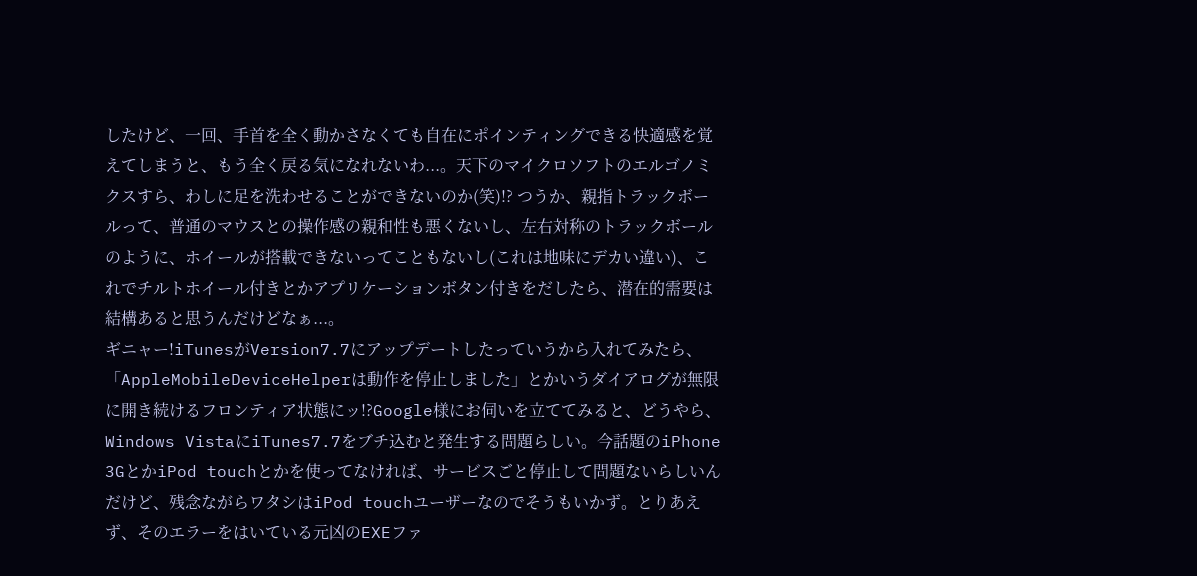したけど、一回、手首を全く動かさなくても自在にポインティングできる快適感を覚えてしまうと、もう全く戻る気になれないわ...。天下のマイクロソフトのエルゴノミクスすら、わしに足を洗わせることができないのか(笑)!? つうか、親指トラックボールって、普通のマウスとの操作感の親和性も悪くないし、左右対称のトラックボールのように、ホイールが搭載できないってこともないし(これは地味にデカい違い)、これでチルトホイール付きとかアプリケーションボタン付きをだしたら、潜在的需要は結構あると思うんだけどなぁ...。
ギニャー!iTunesがVersion7.7にアップデートしたっていうから入れてみたら、「AppleMobileDeviceHelperは動作を停止しました」とかいうダイアログが無限に開き続けるフロンティア状態にッ!?Google様にお伺いを立ててみると、どうやら、Windows VistaにiTunes7.7をブチ込むと発生する問題らしい。今話題のiPhone 3GとかiPod touchとかを使ってなければ、サービスごと停止して問題ないらしいんだけど、残念ながらワタシはiPod touchユーザーなのでそうもいかず。とりあえず、そのエラーをはいている元凶のEXEファ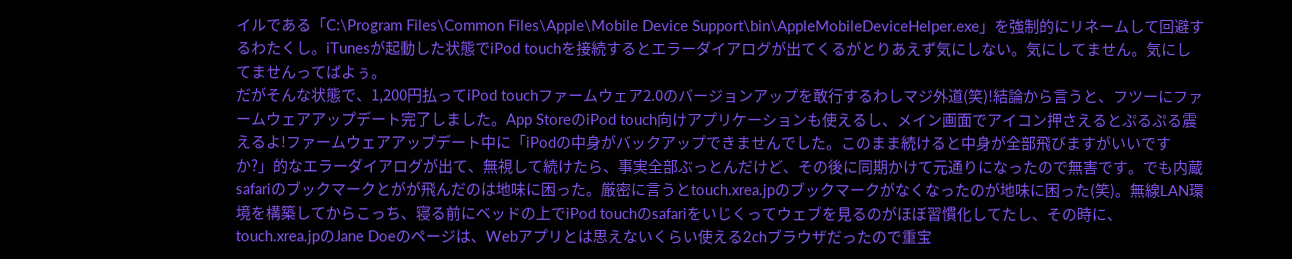イルである「C:\Program Files\Common Files\Apple\Mobile Device Support\bin\AppleMobileDeviceHelper.exe」を強制的にリネームして回避するわたくし。iTunesが起動した状態でiPod touchを接続するとエラーダイアログが出てくるがとりあえず気にしない。気にしてません。気にしてませんってばよぅ。
だがそんな状態で、1,200円払ってiPod touchファームウェア2.0のバージョンアップを敢行するわしマジ外道(笑)!結論から言うと、フツーにファームウェアアップデート完了しました。App StoreのiPod touch向けアプリケーションも使えるし、メイン画面でアイコン押さえるとぷるぷる震えるよ!ファームウェアアップデート中に「iPodの中身がバックアップできませんでした。このまま続けると中身が全部飛びますがいいですか?」的なエラーダイアログが出て、無視して続けたら、事実全部ぶっとんだけど、その後に同期かけて元通りになったので無害です。でも内蔵safariのブックマークとがが飛んだのは地味に困った。厳密に言うとtouch.xrea.jpのブックマークがなくなったのが地味に困った(笑)。無線LAN環境を構築してからこっち、寝る前にベッドの上でiPod touchのsafariをいじくってウェブを見るのがほぼ習慣化してたし、その時に、touch.xrea.jpのJane Doeのページは、Webアプリとは思えないくらい使える2chブラウザだったので重宝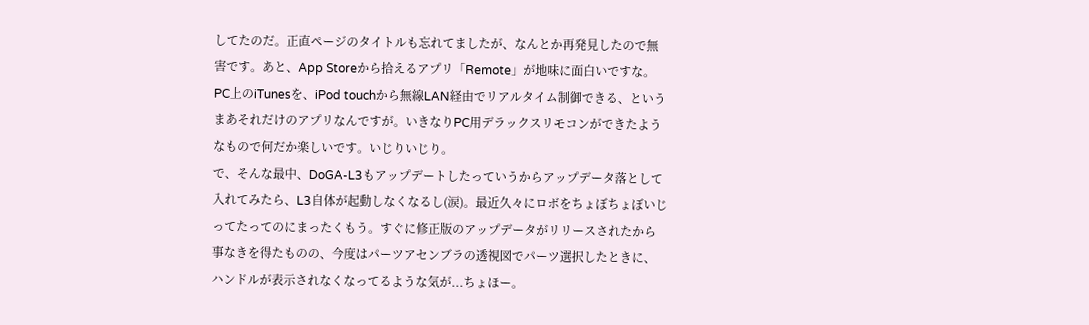してたのだ。正直ページのタイトルも忘れてましたが、なんとか再発見したので無害です。あと、App Storeから拾えるアプリ「Remote」が地味に面白いですな。PC上のiTunesを、iPod touchから無線LAN経由でリアルタイム制御できる、というまあそれだけのアプリなんですが。いきなりPC用デラックスリモコンができたようなもので何だか楽しいです。いじりいじり。
で、そんな最中、DoGA-L3もアップデートしたっていうからアップデータ落として入れてみたら、L3自体が起動しなくなるし(涙)。最近久々にロボをちょぼちょぼいじってたってのにまったくもう。すぐに修正版のアップデータがリリースされたから事なきを得たものの、今度はパーツアセンブラの透視図でパーツ選択したときに、ハンドルが表示されなくなってるような気が...ちょほー。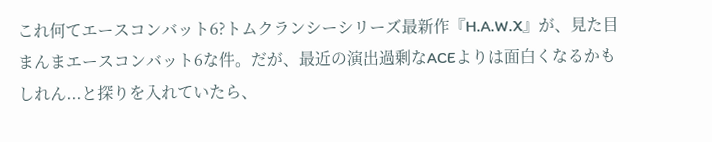これ何てエースコンバット6?トムクランシーシリーズ最新作『H.A.W.X』が、見た目まんまエースコンバット6な件。だが、最近の演出過剰なACEよりは面白くなるかもしれん...と探りを入れていたら、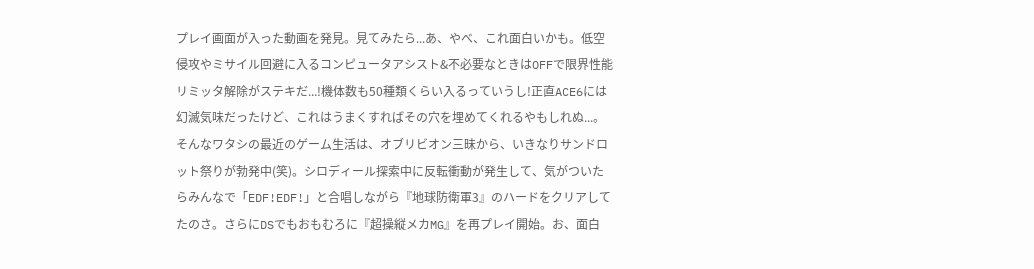プレイ画面が入った動画を発見。見てみたら...あ、やべ、これ面白いかも。低空侵攻やミサイル回避に入るコンピュータアシスト&不必要なときはOFFで限界性能リミッタ解除がステキだ...!機体数も50種類くらい入るっていうし!正直ACE6には幻滅気味だったけど、これはうまくすればその穴を埋めてくれるやもしれぬ...。
そんなワタシの最近のゲーム生活は、オブリビオン三昧から、いきなりサンドロット祭りが勃発中(笑)。シロディール探索中に反転衝動が発生して、気がついたらみんなで「EDF!EDF!」と合唱しながら『地球防衛軍3』のハードをクリアしてたのさ。さらにDSでもおもむろに『超操縦メカMG』を再プレイ開始。お、面白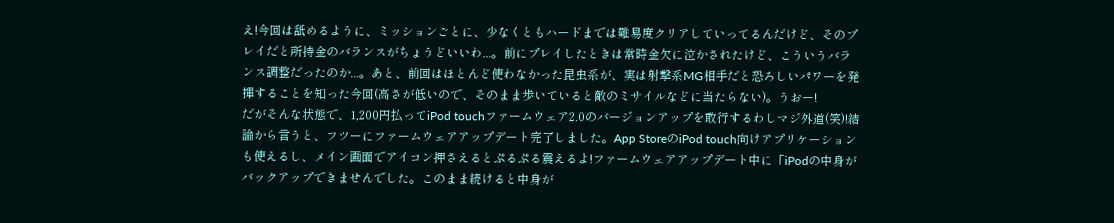え!今回は舐めるように、ミッションごとに、少なくともハードまでは難易度クリアしていってるんだけど、そのプレイだと所持金のバランスがちょうどいいわ...。前にプレイしたときは常時金欠に泣かされたけど、こういうバランス調整だったのか...。あと、前回はほとんど使わなかった昆虫系が、実は射撃系MG相手だと恐ろしいパワーを発揮することを知った今回(高さが低いので、そのまま歩いていると敵のミサイルなどに当たらない)。うおー!
だがそんな状態で、1,200円払ってiPod touchファームウェア2.0のバージョンアップを敢行するわしマジ外道(笑)!結論から言うと、フツーにファームウェアアップデート完了しました。App StoreのiPod touch向けアプリケーションも使えるし、メイン画面でアイコン押さえるとぷるぷる震えるよ!ファームウェアアップデート中に「iPodの中身がバックアップできませんでした。このまま続けると中身が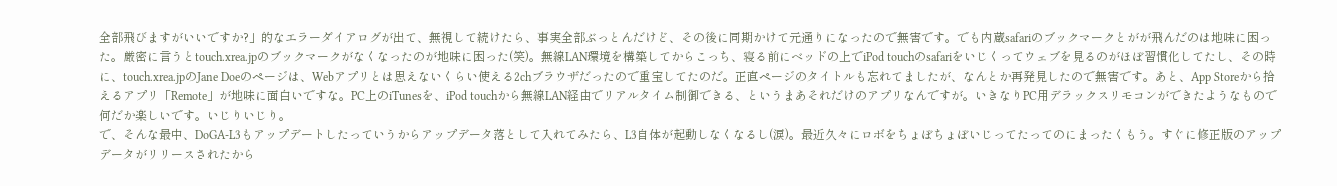全部飛びますがいいですか?」的なエラーダイアログが出て、無視して続けたら、事実全部ぶっとんだけど、その後に同期かけて元通りになったので無害です。でも内蔵safariのブックマークとがが飛んだのは地味に困った。厳密に言うとtouch.xrea.jpのブックマークがなくなったのが地味に困った(笑)。無線LAN環境を構築してからこっち、寝る前にベッドの上でiPod touchのsafariをいじくってウェブを見るのがほぼ習慣化してたし、その時に、touch.xrea.jpのJane Doeのページは、Webアプリとは思えないくらい使える2chブラウザだったので重宝してたのだ。正直ページのタイトルも忘れてましたが、なんとか再発見したので無害です。あと、App Storeから拾えるアプリ「Remote」が地味に面白いですな。PC上のiTunesを、iPod touchから無線LAN経由でリアルタイム制御できる、というまあそれだけのアプリなんですが。いきなりPC用デラックスリモコンができたようなもので何だか楽しいです。いじりいじり。
で、そんな最中、DoGA-L3もアップデートしたっていうからアップデータ落として入れてみたら、L3自体が起動しなくなるし(涙)。最近久々にロボをちょぼちょぼいじってたってのにまったくもう。すぐに修正版のアップデータがリリースされたから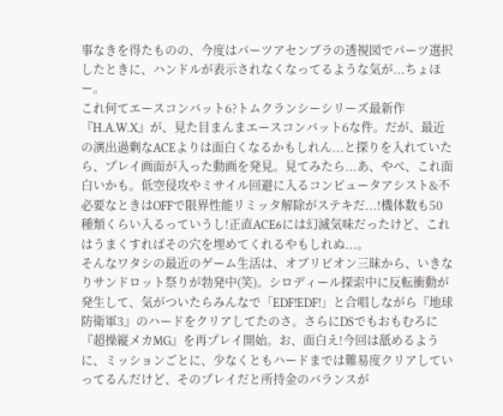事なきを得たものの、今度はパーツアセンブラの透視図でパーツ選択したときに、ハンドルが表示されなくなってるような気が...ちょほー。
これ何てエースコンバット6?トムクランシーシリーズ最新作『H.A.W.X』が、見た目まんまエースコンバット6な件。だが、最近の演出過剰なACEよりは面白くなるかもしれん...と探りを入れていたら、プレイ画面が入った動画を発見。見てみたら...あ、やべ、これ面白いかも。低空侵攻やミサイル回避に入るコンピュータアシスト&不必要なときはOFFで限界性能リミッタ解除がステキだ...!機体数も50種類くらい入るっていうし!正直ACE6には幻滅気味だったけど、これはうまくすればその穴を埋めてくれるやもしれぬ...。
そんなワタシの最近のゲーム生活は、オブリビオン三昧から、いきなりサンドロット祭りが勃発中(笑)。シロディール探索中に反転衝動が発生して、気がついたらみんなで「EDF!EDF!」と合唱しながら『地球防衛軍3』のハードをクリアしてたのさ。さらにDSでもおもむろに『超操縦メカMG』を再プレイ開始。お、面白え!今回は舐めるように、ミッションごとに、少なくともハードまでは難易度クリアしていってるんだけど、そのプレイだと所持金のバランスが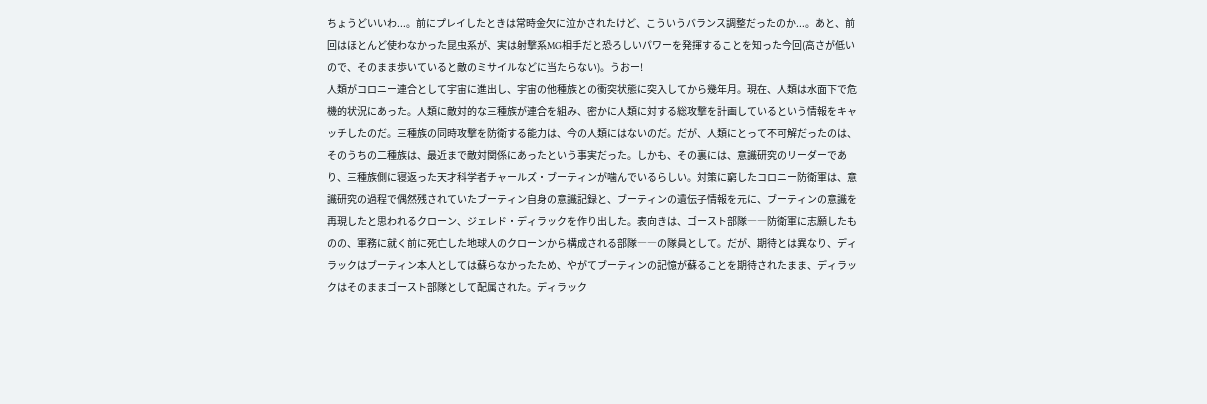ちょうどいいわ...。前にプレイしたときは常時金欠に泣かされたけど、こういうバランス調整だったのか...。あと、前回はほとんど使わなかった昆虫系が、実は射撃系MG相手だと恐ろしいパワーを発揮することを知った今回(高さが低いので、そのまま歩いていると敵のミサイルなどに当たらない)。うおー!
人類がコロニー連合として宇宙に進出し、宇宙の他種族との衝突状態に突入してから幾年月。現在、人類は水面下で危機的状況にあった。人類に敵対的な三種族が連合を組み、密かに人類に対する総攻撃を計画しているという情報をキャッチしたのだ。三種族の同時攻撃を防衛する能力は、今の人類にはないのだ。だが、人類にとって不可解だったのは、そのうちの二種族は、最近まで敵対関係にあったという事実だった。しかも、その裏には、意識研究のリーダーであり、三種族側に寝返った天才科学者チャールズ・ブーティンが噛んでいるらしい。対策に窮したコロニー防衛軍は、意識研究の過程で偶然残されていたブーティン自身の意識記録と、ブーティンの遺伝子情報を元に、ブーティンの意識を再現したと思われるクローン、ジェレド・ディラックを作り出した。表向きは、ゴースト部隊――防衛軍に志願したものの、軍務に就く前に死亡した地球人のクローンから構成される部隊――の隊員として。だが、期待とは異なり、ディラックはブーティン本人としては蘇らなかったため、やがてブーティンの記憶が蘇ることを期待されたまま、ディラックはそのままゴースト部隊として配属された。ディラック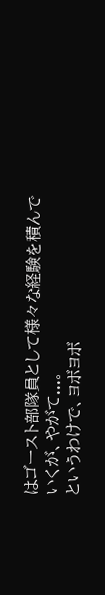はゴースト部隊員として様々な経験を積んでいくが、やがて...。
というわけで、ヨボヨボ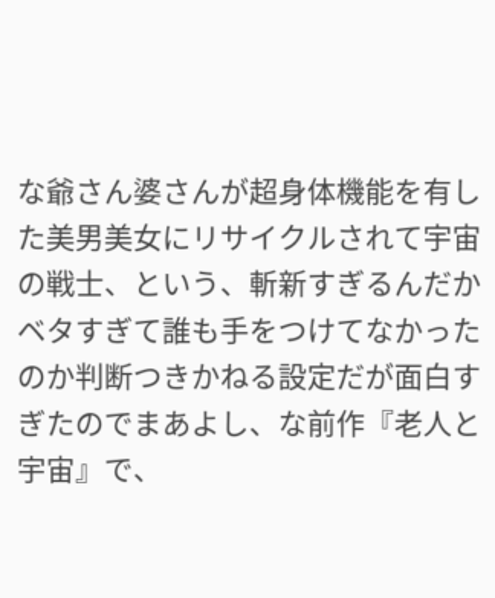な爺さん婆さんが超身体機能を有した美男美女にリサイクルされて宇宙の戦士、という、斬新すぎるんだかベタすぎて誰も手をつけてなかったのか判断つきかねる設定だが面白すぎたのでまあよし、な前作『老人と宇宙』で、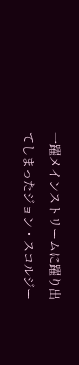一躍メインストリームに躍り出てしまったジョン・スコルジー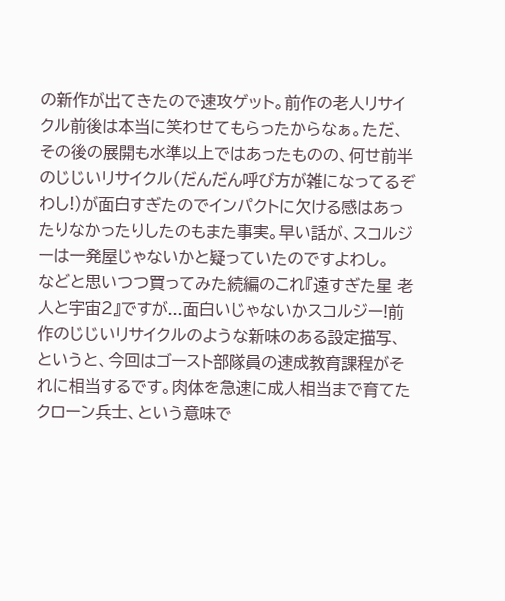の新作が出てきたので速攻ゲット。前作の老人リサイクル前後は本当に笑わせてもらったからなぁ。ただ、その後の展開も水準以上ではあったものの、何せ前半のじじいリサイクル(だんだん呼び方が雑になってるぞわし!)が面白すぎたのでインパクトに欠ける感はあったりなかったりしたのもまた事実。早い話が、スコルジーは一発屋じゃないかと疑っていたのですよわし。
などと思いつつ買ってみた続編のこれ『遠すぎた星 老人と宇宙2』ですが...面白いじゃないかスコルジー!前作のじじいリサイクルのような新味のある設定描写、というと、今回はゴースト部隊員の速成教育課程がそれに相当するです。肉体を急速に成人相当まで育てたクローン兵士、という意味で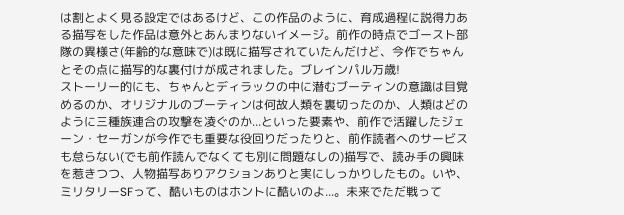は割とよく見る設定ではあるけど、この作品のように、育成過程に説得力ある描写をした作品は意外とあんまりないイメージ。前作の時点でゴースト部隊の異様さ(年齢的な意味で)は既に描写されていたんだけど、今作でちゃんとその点に描写的な裏付けが成されました。ブレインパル万歳!
ストーリー的にも、ちゃんとディラックの中に潜むブーティンの意識は目覚めるのか、オリジナルのブーティンは何故人類を裏切ったのか、人類はどのように三種族連合の攻撃を凌ぐのか...といった要素や、前作で活躍したジェーン・セーガンが今作でも重要な役回りだったりと、前作読者へのサービスも怠らない(でも前作読んでなくても別に問題なしの)描写で、読み手の興味を惹きつつ、人物描写ありアクションありと実にしっかりしたもの。いや、ミリタリーSFって、酷いものはホントに酷いのよ...。未来でただ戦って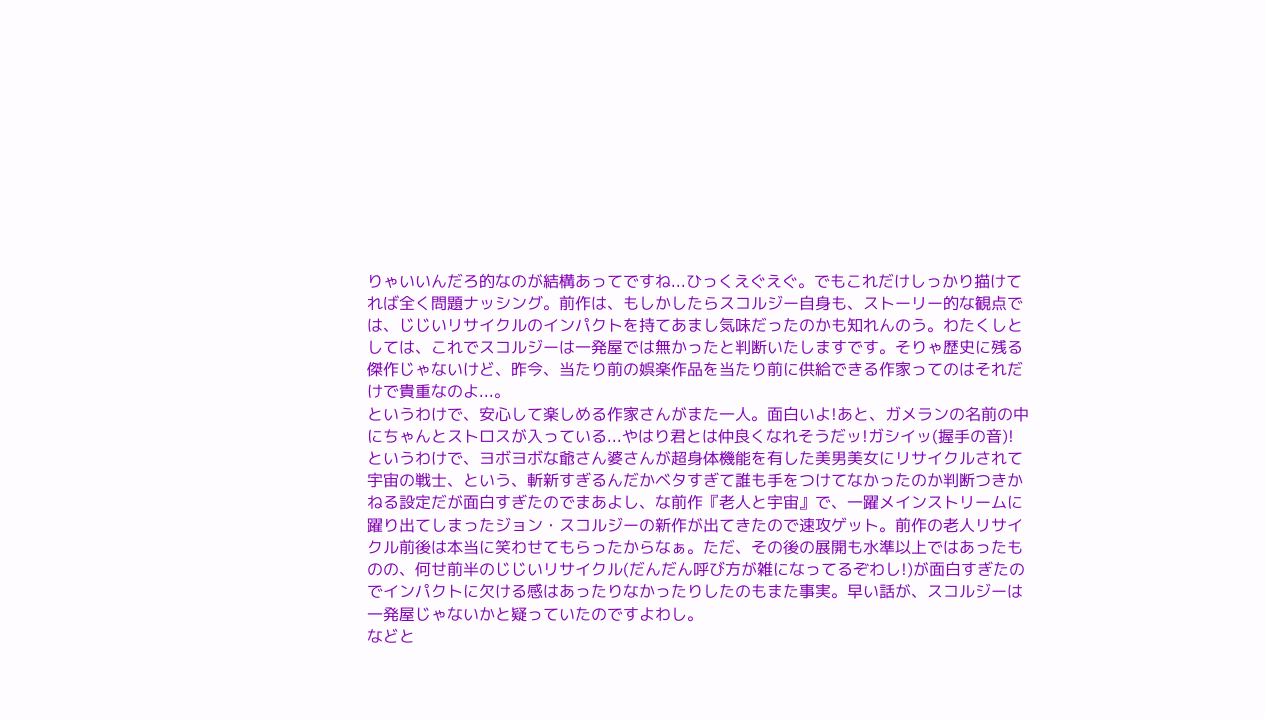りゃいいんだろ的なのが結構あってですね...ひっくえぐえぐ。でもこれだけしっかり描けてれば全く問題ナッシング。前作は、もしかしたらスコルジー自身も、ストーリー的な観点では、じじいリサイクルのインパクトを持てあまし気味だったのかも知れんのう。わたくしとしては、これでスコルジーは一発屋では無かったと判断いたしますです。そりゃ歴史に残る傑作じゃないけど、昨今、当たり前の娯楽作品を当たり前に供給できる作家ってのはそれだけで貴重なのよ...。
というわけで、安心して楽しめる作家さんがまた一人。面白いよ!あと、ガメランの名前の中にちゃんとストロスが入っている...やはり君とは仲良くなれそうだッ!ガシイッ(握手の音)!
というわけで、ヨボヨボな爺さん婆さんが超身体機能を有した美男美女にリサイクルされて宇宙の戦士、という、斬新すぎるんだかベタすぎて誰も手をつけてなかったのか判断つきかねる設定だが面白すぎたのでまあよし、な前作『老人と宇宙』で、一躍メインストリームに躍り出てしまったジョン・スコルジーの新作が出てきたので速攻ゲット。前作の老人リサイクル前後は本当に笑わせてもらったからなぁ。ただ、その後の展開も水準以上ではあったものの、何せ前半のじじいリサイクル(だんだん呼び方が雑になってるぞわし!)が面白すぎたのでインパクトに欠ける感はあったりなかったりしたのもまた事実。早い話が、スコルジーは一発屋じゃないかと疑っていたのですよわし。
などと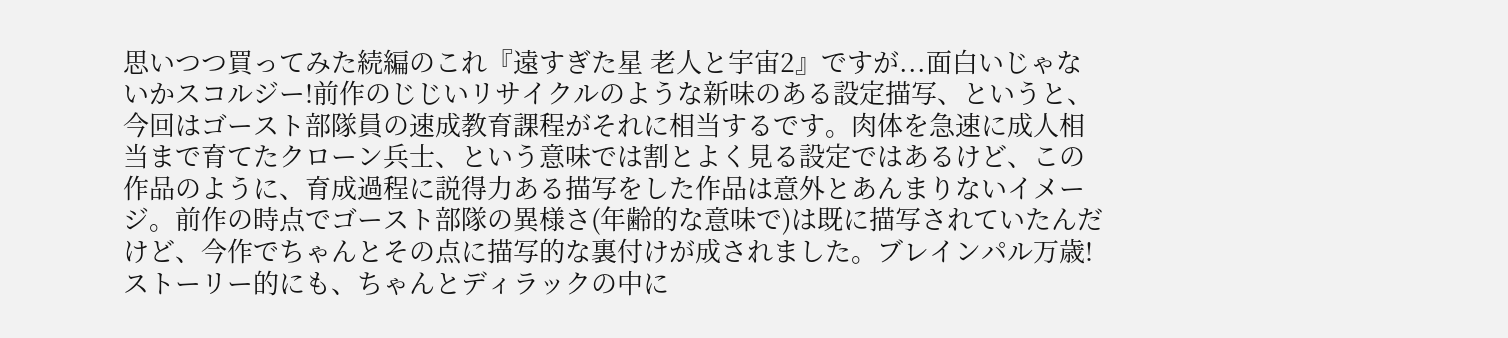思いつつ買ってみた続編のこれ『遠すぎた星 老人と宇宙2』ですが...面白いじゃないかスコルジー!前作のじじいリサイクルのような新味のある設定描写、というと、今回はゴースト部隊員の速成教育課程がそれに相当するです。肉体を急速に成人相当まで育てたクローン兵士、という意味では割とよく見る設定ではあるけど、この作品のように、育成過程に説得力ある描写をした作品は意外とあんまりないイメージ。前作の時点でゴースト部隊の異様さ(年齢的な意味で)は既に描写されていたんだけど、今作でちゃんとその点に描写的な裏付けが成されました。ブレインパル万歳!
ストーリー的にも、ちゃんとディラックの中に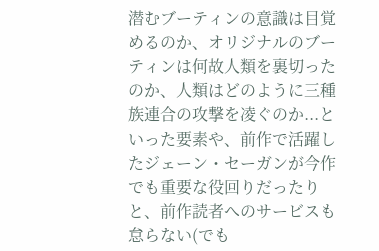潜むブーティンの意識は目覚めるのか、オリジナルのブーティンは何故人類を裏切ったのか、人類はどのように三種族連合の攻撃を凌ぐのか...といった要素や、前作で活躍したジェーン・セーガンが今作でも重要な役回りだったりと、前作読者へのサービスも怠らない(でも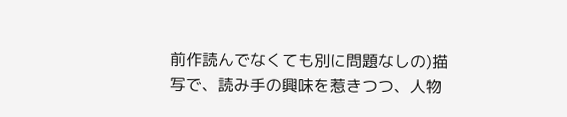前作読んでなくても別に問題なしの)描写で、読み手の興味を惹きつつ、人物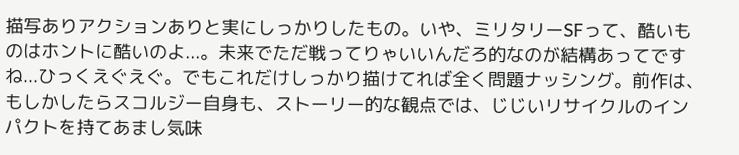描写ありアクションありと実にしっかりしたもの。いや、ミリタリーSFって、酷いものはホントに酷いのよ...。未来でただ戦ってりゃいいんだろ的なのが結構あってですね...ひっくえぐえぐ。でもこれだけしっかり描けてれば全く問題ナッシング。前作は、もしかしたらスコルジー自身も、ストーリー的な観点では、じじいリサイクルのインパクトを持てあまし気味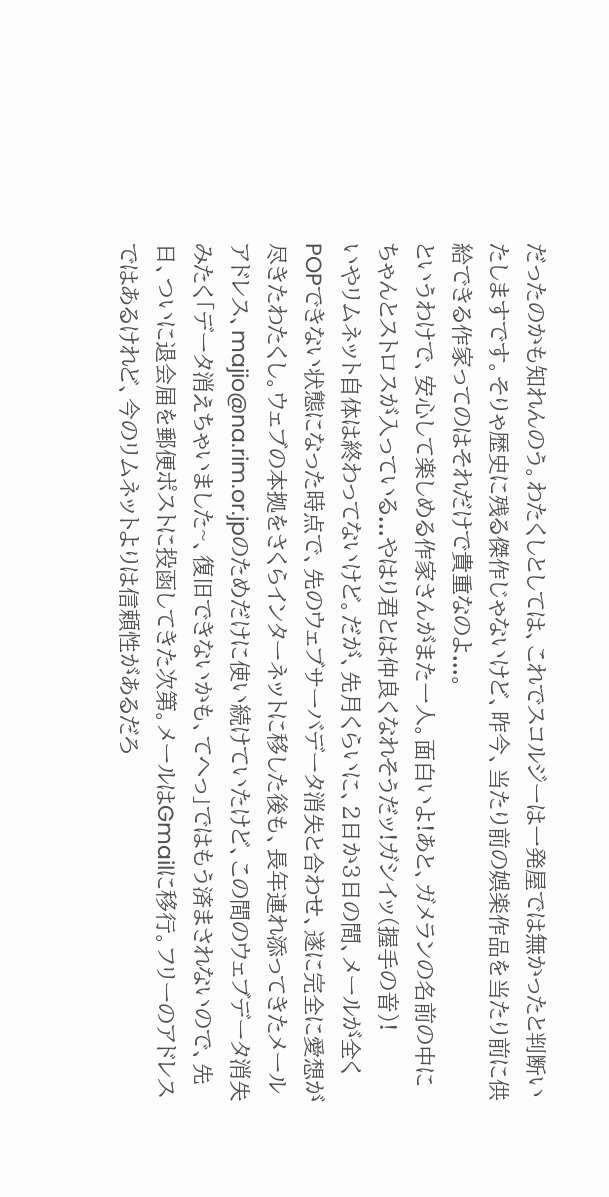だったのかも知れんのう。わたくしとしては、これでスコルジーは一発屋では無かったと判断いたしますです。そりゃ歴史に残る傑作じゃないけど、昨今、当たり前の娯楽作品を当たり前に供給できる作家ってのはそれだけで貴重なのよ...。
というわけで、安心して楽しめる作家さんがまた一人。面白いよ!あと、ガメランの名前の中にちゃんとストロスが入っている...やはり君とは仲良くなれそうだッ!ガシイッ(握手の音)!
いやリムネット自体は終わってないけど。だが、先月くらいに、2日か3日の間、メールが全くPOPできない状態になった時点で、先のウェブサーバデータ消失と合わせ、遂に完全に愛想が尽きたわたくし。ウェブの本拠をさくらインターネットに移した後も、長年連れ添ってきたメールアドレス、majio@na.rim.or.jpのためだけに使い続けていたけど、この間のウェブデータ消失みたく「データ消えちゃいました~、復旧できないかも、てへっ」ではもう済まされないので、先日、ついに退会届を郵便ポストに投函してきた次第。メールはGmailに移行。フリーのアドレスではあるけれど、今のリムネットよりは信頼性があるだろ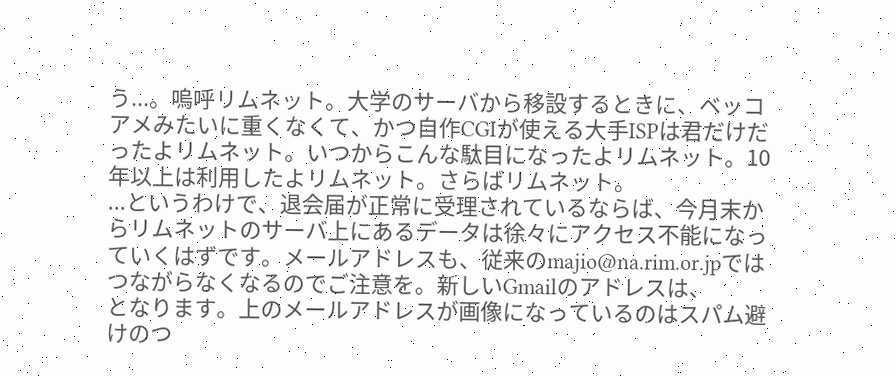う...。嗚呼リムネット。大学のサーバから移設するときに、ベッコアメみたいに重くなくて、かつ自作CGIが使える大手ISPは君だけだったよリムネット。いつからこんな駄目になったよリムネット。10年以上は利用したよリムネット。さらばリムネット。
...というわけで、退会届が正常に受理されているならば、今月末からリムネットのサーバ上にあるデータは徐々にアクセス不能になっていくはずです。メールアドレスも、従来のmajio@na.rim.or.jpではつながらなくなるのでご注意を。新しいGmailのアドレスは、
となります。上のメールアドレスが画像になっているのはスパム避けのつ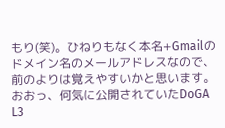もり(笑)。ひねりもなく本名+Gmailのドメイン名のメールアドレスなので、前のよりは覚えやすいかと思います。
おおっ、何気に公開されていたDoGA L3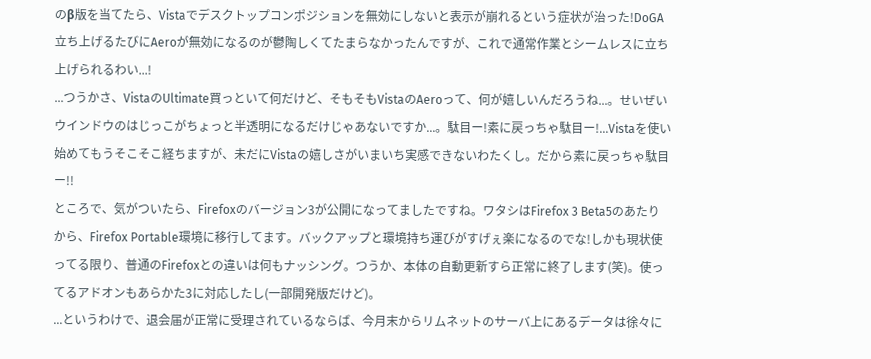のβ版を当てたら、Vistaでデスクトップコンポジションを無効にしないと表示が崩れるという症状が治った!DoGA立ち上げるたびにAeroが無効になるのが鬱陶しくてたまらなかったんですが、これで通常作業とシームレスに立ち上げられるわい...!
...つうかさ、VistaのUltimate買っといて何だけど、そもそもVistaのAeroって、何が嬉しいんだろうね...。せいぜいウインドウのはじっこがちょっと半透明になるだけじゃあないですか...。駄目ー!素に戻っちゃ駄目ー!...Vistaを使い始めてもうそこそこ経ちますが、未だにVistaの嬉しさがいまいち実感できないわたくし。だから素に戻っちゃ駄目ー!!
ところで、気がついたら、Firefoxのバージョン3が公開になってましたですね。ワタシはFirefox 3 Beta5のあたりから、Firefox Portable環境に移行してます。バックアップと環境持ち運びがすげぇ楽になるのでな!しかも現状使ってる限り、普通のFirefoxとの違いは何もナッシング。つうか、本体の自動更新すら正常に終了します(笑)。使ってるアドオンもあらかた3に対応したし(一部開発版だけど)。
...というわけで、退会届が正常に受理されているならば、今月末からリムネットのサーバ上にあるデータは徐々に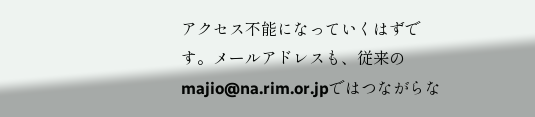アクセス不能になっていくはずです。メールアドレスも、従来のmajio@na.rim.or.jpではつながらな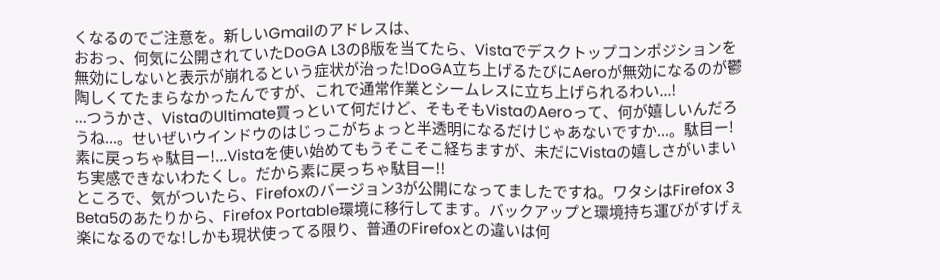くなるのでご注意を。新しいGmailのアドレスは、
おおっ、何気に公開されていたDoGA L3のβ版を当てたら、Vistaでデスクトップコンポジションを無効にしないと表示が崩れるという症状が治った!DoGA立ち上げるたびにAeroが無効になるのが鬱陶しくてたまらなかったんですが、これで通常作業とシームレスに立ち上げられるわい...!
...つうかさ、VistaのUltimate買っといて何だけど、そもそもVistaのAeroって、何が嬉しいんだろうね...。せいぜいウインドウのはじっこがちょっと半透明になるだけじゃあないですか...。駄目ー!素に戻っちゃ駄目ー!...Vistaを使い始めてもうそこそこ経ちますが、未だにVistaの嬉しさがいまいち実感できないわたくし。だから素に戻っちゃ駄目ー!!
ところで、気がついたら、Firefoxのバージョン3が公開になってましたですね。ワタシはFirefox 3 Beta5のあたりから、Firefox Portable環境に移行してます。バックアップと環境持ち運びがすげぇ楽になるのでな!しかも現状使ってる限り、普通のFirefoxとの違いは何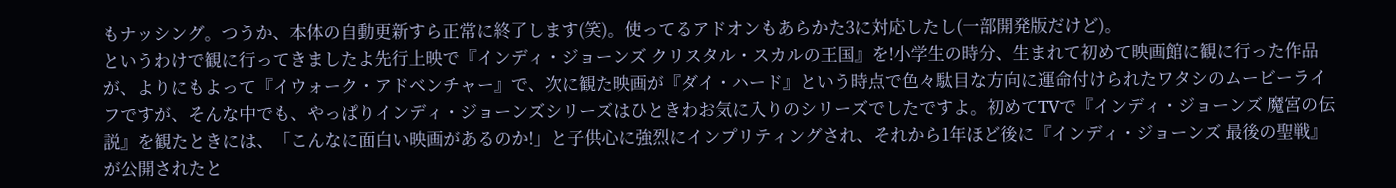もナッシング。つうか、本体の自動更新すら正常に終了します(笑)。使ってるアドオンもあらかた3に対応したし(一部開発版だけど)。
というわけで観に行ってきましたよ先行上映で『インディ・ジョーンズ クリスタル・スカルの王国』を!小学生の時分、生まれて初めて映画館に観に行った作品が、よりにもよって『イウォーク・アドベンチャー』で、次に観た映画が『ダイ・ハード』という時点で色々駄目な方向に運命付けられたワタシのムービーライフですが、そんな中でも、やっぱりインディ・ジョーンズシリーズはひときわお気に入りのシリーズでしたですよ。初めてTVで『インディ・ジョーンズ 魔宮の伝説』を観たときには、「こんなに面白い映画があるのか!」と子供心に強烈にインプリティングされ、それから1年ほど後に『インディ・ジョーンズ 最後の聖戦』が公開されたと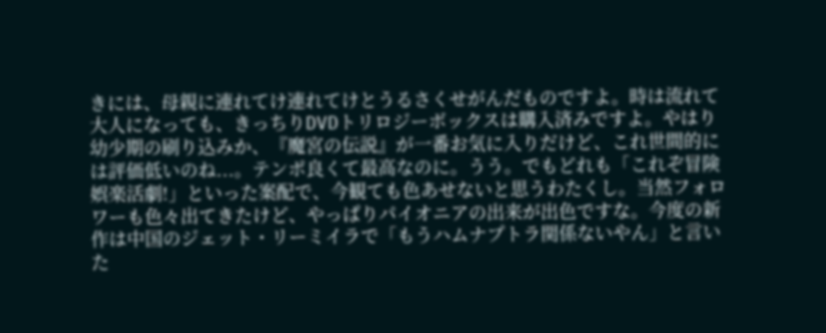きには、母親に連れてけ連れてけとうるさくせがんだものですよ。時は流れて大人になっても、きっちりDVDトリロジーボックスは購入済みですよ。やはり幼少期の刷り込みか、『魔宮の伝説』が一番お気に入りだけど、これ世間的には評価低いのね...。テンポ良くて最高なのに。うう。でもどれも「これぞ冒険娯楽活劇!」といった案配で、今観ても色あせないと思うわたくし。当然フォロワーも色々出てきたけど、やっぱりパイオニアの出来が出色ですな。今度の新作は中国のジェット・リーミイラで「もうハムナプトラ関係ないやん」と言いた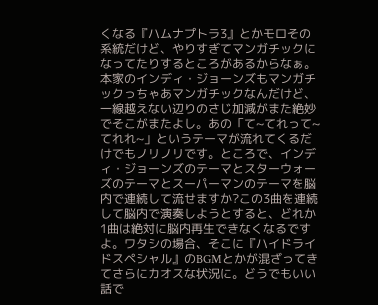くなる『ハムナプトラ3』とかモロその系統だけど、やりすぎてマンガチックになってたりするところがあるからなぁ。本家のインディ・ジョーンズもマンガチックっちゃあマンガチックなんだけど、一線越えない辺りのさじ加減がまた絶妙でそこがまたよし。あの「て~てれって~てれれ~」というテーマが流れてくるだけでもノリノリです。ところで、インディ・ジョーンズのテーマとスターウォーズのテーマとスーパーマンのテーマを脳内で連続して流せますか?この3曲を連続して脳内で演奏しようとすると、どれか1曲は絶対に脳内再生できなくなるですよ。ワタシの場合、そこに『ハイドライドスペシャル』のBGMとかが混ざってきてさらにカオスな状況に。どうでもいい話で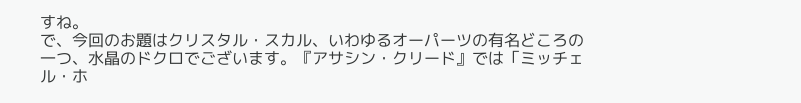すね。
で、今回のお題はクリスタル・スカル、いわゆるオーパーツの有名どころの一つ、水晶のドクロでございます。『アサシン・クリード』では「ミッチェル・ホ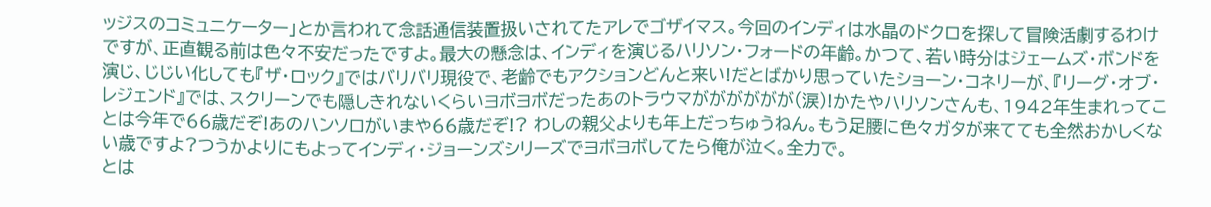ッジスのコミュニケーター」とか言われて念話通信装置扱いされてたアレでゴザイマス。今回のインディは水晶のドクロを探して冒険活劇するわけですが、正直観る前は色々不安だったですよ。最大の懸念は、インディを演じるハリソン・フォードの年齢。かつて、若い時分はジェームズ・ボンドを演じ、じじい化しても『ザ・ロック』ではバリバリ現役で、老齢でもアクションどんと来い!だとばかり思っていたショーン・コネリーが、『リーグ・オブ・レジェンド』では、スクリーンでも隠しきれないくらいヨボヨボだったあのトラウマがががががが(涙)!かたやハリソンさんも、1942年生まれってことは今年で66歳だぞ!あのハンソロがいまや66歳だぞ!? わしの親父よりも年上だっちゅうねん。もう足腰に色々ガタが来てても全然おかしくない歳ですよ?つうかよりにもよってインディ・ジョーンズシリーズでヨボヨボしてたら俺が泣く。全力で。
とは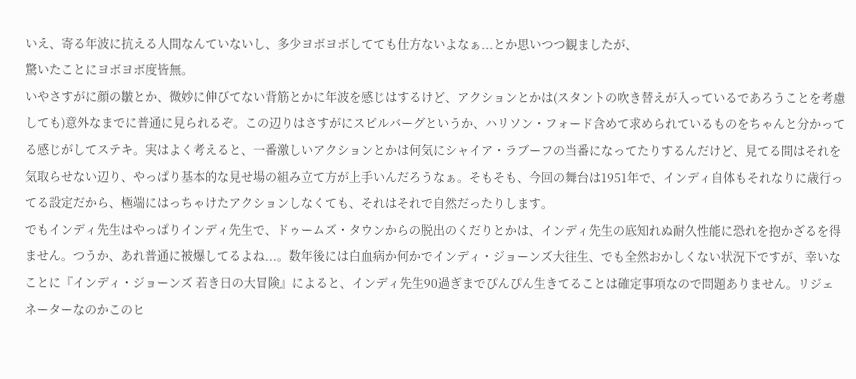いえ、寄る年波に抗える人間なんていないし、多少ヨボヨボしてても仕方ないよなぁ...とか思いつつ観ましたが、
驚いたことにヨボヨボ度皆無。
いやさすがに顔の皺とか、微妙に伸びてない背筋とかに年波を感じはするけど、アクションとかは(スタントの吹き替えが入っているであろうことを考慮しても)意外なまでに普通に見られるぞ。この辺りはさすがにスピルバーグというか、ハリソン・フォード含めて求められているものをちゃんと分かってる感じがしてステキ。実はよく考えると、一番激しいアクションとかは何気にシャイア・ラブーフの当番になってたりするんだけど、見てる間はそれを気取らせない辺り、やっぱり基本的な見せ場の組み立て方が上手いんだろうなぁ。そもそも、今回の舞台は1951年で、インディ自体もそれなりに歳行ってる設定だから、極端にはっちゃけたアクションしなくても、それはそれで自然だったりします。
でもインディ先生はやっぱりインディ先生で、ドゥームズ・タウンからの脱出のくだりとかは、インディ先生の底知れぬ耐久性能に恐れを抱かざるを得ません。つうか、あれ普通に被爆してるよね...。数年後には白血病か何かでインディ・ジョーンズ大往生、でも全然おかしくない状況下ですが、幸いなことに『インディ・ジョーンズ 若き日の大冒険』によると、インディ先生90過ぎまでぴんぴん生きてることは確定事項なので問題ありません。リジェネーターなのかこのヒ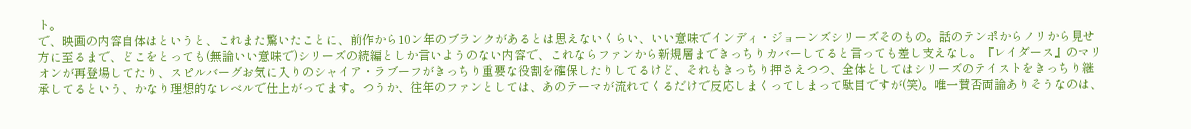ト。
で、映画の内容自体はというと、これまた驚いたことに、前作から10ン年のブランクがあるとは思えないくらい、いい意味でインディ・ジョーンズシリーズそのもの。話のテンポからノリから見せ方に至るまで、どこをとっても(無論いい意味で)シリーズの続編としか言いようのない内容で、これならファンから新規層まできっちりカバーしてると言っても差し支えなし。『レイダース』のマリオンが再登場してたり、スピルバーグお気に入りのシャイア・ラブーフがきっちり重要な役割を確保したりしてるけど、それもきっちり押さえつつ、全体としてはシリーズのテイストをきっちり継承してるという、かなり理想的なレベルで仕上がってます。つうか、往年のファンとしては、あのテーマが流れてくるだけで反応しまくってしまって駄目ですが(笑)。唯一賛否両論ありそうなのは、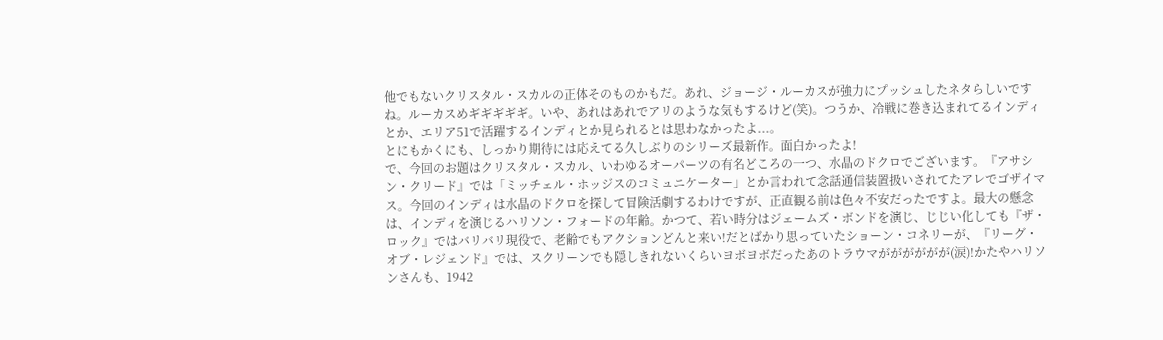他でもないクリスタル・スカルの正体そのものかもだ。あれ、ジョージ・ルーカスが強力にプッシュしたネタらしいですね。ルーカスめギギギギギ。いや、あれはあれでアリのような気もするけど(笑)。つうか、冷戦に巻き込まれてるインディとか、エリア51で活躍するインディとか見られるとは思わなかったよ...。
とにもかくにも、しっかり期待には応えてる久しぶりのシリーズ最新作。面白かったよ!
で、今回のお題はクリスタル・スカル、いわゆるオーパーツの有名どころの一つ、水晶のドクロでございます。『アサシン・クリード』では「ミッチェル・ホッジスのコミュニケーター」とか言われて念話通信装置扱いされてたアレでゴザイマス。今回のインディは水晶のドクロを探して冒険活劇するわけですが、正直観る前は色々不安だったですよ。最大の懸念は、インディを演じるハリソン・フォードの年齢。かつて、若い時分はジェームズ・ボンドを演じ、じじい化しても『ザ・ロック』ではバリバリ現役で、老齢でもアクションどんと来い!だとばかり思っていたショーン・コネリーが、『リーグ・オブ・レジェンド』では、スクリーンでも隠しきれないくらいヨボヨボだったあのトラウマがががががが(涙)!かたやハリソンさんも、1942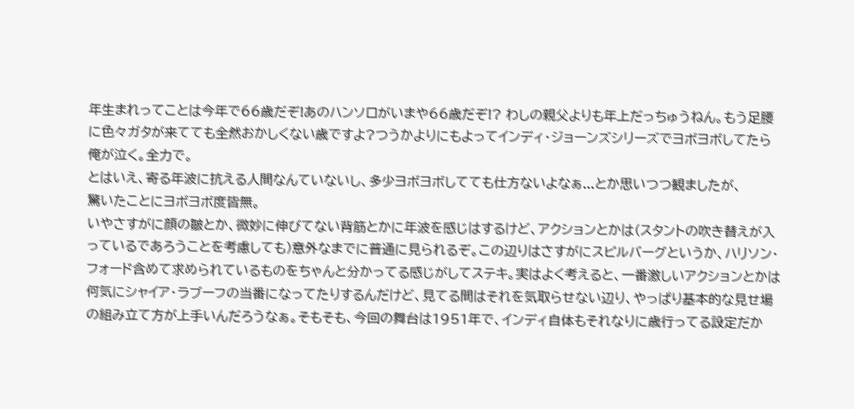年生まれってことは今年で66歳だぞ!あのハンソロがいまや66歳だぞ!? わしの親父よりも年上だっちゅうねん。もう足腰に色々ガタが来てても全然おかしくない歳ですよ?つうかよりにもよってインディ・ジョーンズシリーズでヨボヨボしてたら俺が泣く。全力で。
とはいえ、寄る年波に抗える人間なんていないし、多少ヨボヨボしてても仕方ないよなぁ...とか思いつつ観ましたが、
驚いたことにヨボヨボ度皆無。
いやさすがに顔の皺とか、微妙に伸びてない背筋とかに年波を感じはするけど、アクションとかは(スタントの吹き替えが入っているであろうことを考慮しても)意外なまでに普通に見られるぞ。この辺りはさすがにスピルバーグというか、ハリソン・フォード含めて求められているものをちゃんと分かってる感じがしてステキ。実はよく考えると、一番激しいアクションとかは何気にシャイア・ラブーフの当番になってたりするんだけど、見てる間はそれを気取らせない辺り、やっぱり基本的な見せ場の組み立て方が上手いんだろうなぁ。そもそも、今回の舞台は1951年で、インディ自体もそれなりに歳行ってる設定だか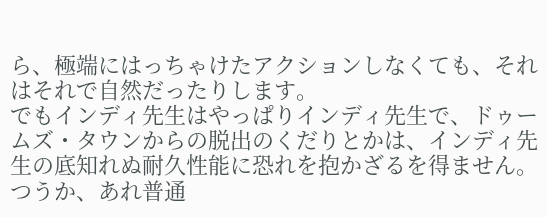ら、極端にはっちゃけたアクションしなくても、それはそれで自然だったりします。
でもインディ先生はやっぱりインディ先生で、ドゥームズ・タウンからの脱出のくだりとかは、インディ先生の底知れぬ耐久性能に恐れを抱かざるを得ません。つうか、あれ普通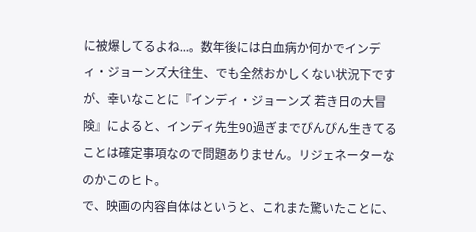に被爆してるよね...。数年後には白血病か何かでインディ・ジョーンズ大往生、でも全然おかしくない状況下ですが、幸いなことに『インディ・ジョーンズ 若き日の大冒険』によると、インディ先生90過ぎまでぴんぴん生きてることは確定事項なので問題ありません。リジェネーターなのかこのヒト。
で、映画の内容自体はというと、これまた驚いたことに、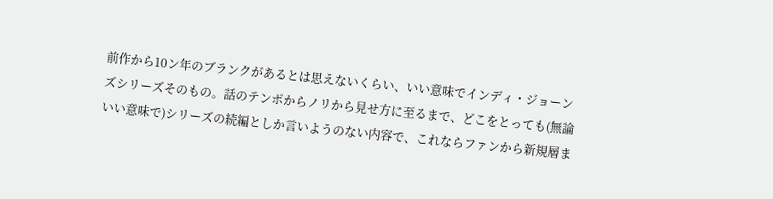前作から10ン年のブランクがあるとは思えないくらい、いい意味でインディ・ジョーンズシリーズそのもの。話のテンポからノリから見せ方に至るまで、どこをとっても(無論いい意味で)シリーズの続編としか言いようのない内容で、これならファンから新規層ま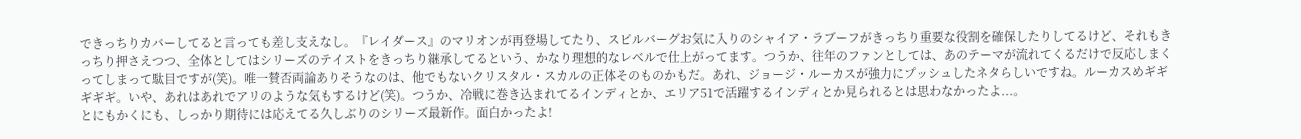できっちりカバーしてると言っても差し支えなし。『レイダース』のマリオンが再登場してたり、スピルバーグお気に入りのシャイア・ラブーフがきっちり重要な役割を確保したりしてるけど、それもきっちり押さえつつ、全体としてはシリーズのテイストをきっちり継承してるという、かなり理想的なレベルで仕上がってます。つうか、往年のファンとしては、あのテーマが流れてくるだけで反応しまくってしまって駄目ですが(笑)。唯一賛否両論ありそうなのは、他でもないクリスタル・スカルの正体そのものかもだ。あれ、ジョージ・ルーカスが強力にプッシュしたネタらしいですね。ルーカスめギギギギギ。いや、あれはあれでアリのような気もするけど(笑)。つうか、冷戦に巻き込まれてるインディとか、エリア51で活躍するインディとか見られるとは思わなかったよ...。
とにもかくにも、しっかり期待には応えてる久しぶりのシリーズ最新作。面白かったよ!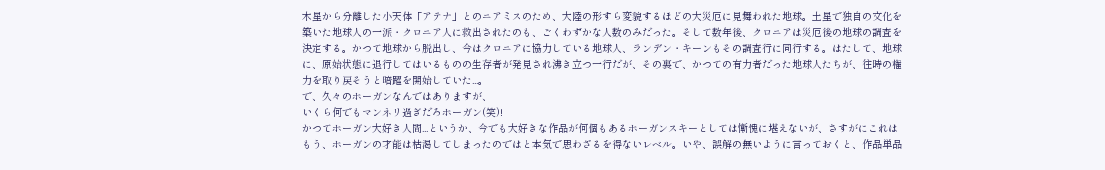木星から分離した小天体「アテナ」とのニアミスのため、大陸の形すら変貌するほどの大災厄に見舞われた地球。土星で独自の文化を築いた地球人の一派・クロニア人に救出されたのも、ごくわずかな人数のみだった。そして数年後、クロニアは災厄後の地球の調査を決定する。かつて地球から脱出し、今はクロニアに協力している地球人、ランデン・キーンもその調査行に同行する。はたして、地球に、原始状態に退行してはいるものの生存者が発見され沸き立つ一行だが、その裏で、かつての有力者だった地球人たちが、往時の権力を取り戻そうと暗躍を開始していた...。
で、久々のホーガンなんではありますが、
いくら何でもマンネリ過ぎだろホーガン(笑)!
かつてホーガン大好き人間...というか、今でも大好きな作品が何個もあるホーガンスキーとしては慚愧に堪えないが、さすがにこれはもう、ホーガンの才能は枯渇してしまったのではと本気で思わざるを得ないレベル。いや、誤解の無いように言っておくと、作品単品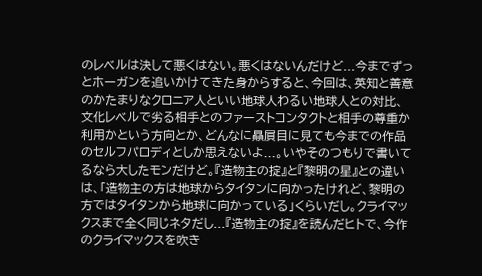のレベルは決して悪くはない。悪くはないんだけど...今までずっとホーガンを追いかけてきた身からすると、今回は、英知と善意のかたまりなクロニア人といい地球人わるい地球人との対比、文化レベルで劣る相手とのファーストコンタクトと相手の尊重か利用かという方向とか、どんなに贔屓目に見ても今までの作品のセルフパロディとしか思えないよ...。いやそのつもりで書いてるなら大したモンだけど。『造物主の掟』と『黎明の星』との違いは、「造物主の方は地球からタイタンに向かったけれど、黎明の方ではタイタンから地球に向かっている」くらいだし。クライマックスまで全く同じネタだし...『造物主の掟』を読んだヒトで、今作のクライマックスを吹き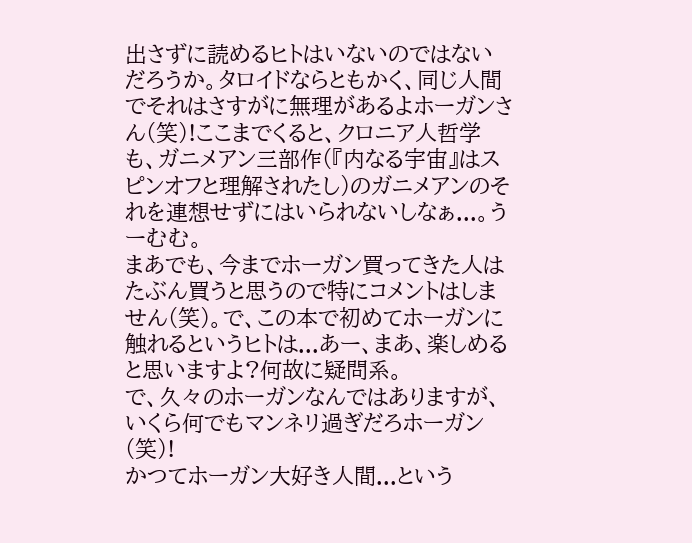出さずに読めるヒトはいないのではないだろうか。タロイドならともかく、同じ人間でそれはさすがに無理があるよホーガンさん(笑)!ここまでくると、クロニア人哲学も、ガニメアン三部作(『内なる宇宙』はスピンオフと理解されたし)のガニメアンのそれを連想せずにはいられないしなぁ...。うーむむ。
まあでも、今までホーガン買ってきた人はたぶん買うと思うので特にコメントはしません(笑)。で、この本で初めてホーガンに触れるというヒトは...あー、まあ、楽しめると思いますよ?何故に疑問系。
で、久々のホーガンなんではありますが、
いくら何でもマンネリ過ぎだろホーガン(笑)!
かつてホーガン大好き人間...という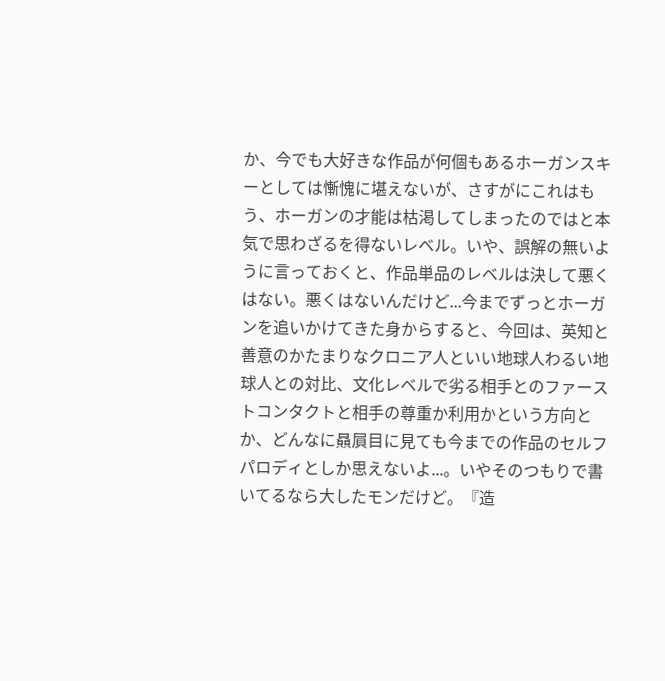か、今でも大好きな作品が何個もあるホーガンスキーとしては慚愧に堪えないが、さすがにこれはもう、ホーガンの才能は枯渇してしまったのではと本気で思わざるを得ないレベル。いや、誤解の無いように言っておくと、作品単品のレベルは決して悪くはない。悪くはないんだけど...今までずっとホーガンを追いかけてきた身からすると、今回は、英知と善意のかたまりなクロニア人といい地球人わるい地球人との対比、文化レベルで劣る相手とのファーストコンタクトと相手の尊重か利用かという方向とか、どんなに贔屓目に見ても今までの作品のセルフパロディとしか思えないよ...。いやそのつもりで書いてるなら大したモンだけど。『造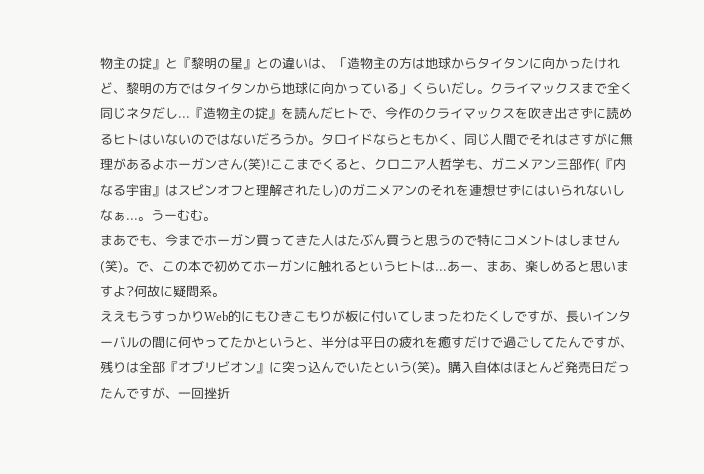物主の掟』と『黎明の星』との違いは、「造物主の方は地球からタイタンに向かったけれど、黎明の方ではタイタンから地球に向かっている」くらいだし。クライマックスまで全く同じネタだし...『造物主の掟』を読んだヒトで、今作のクライマックスを吹き出さずに読めるヒトはいないのではないだろうか。タロイドならともかく、同じ人間でそれはさすがに無理があるよホーガンさん(笑)!ここまでくると、クロニア人哲学も、ガニメアン三部作(『内なる宇宙』はスピンオフと理解されたし)のガニメアンのそれを連想せずにはいられないしなぁ...。うーむむ。
まあでも、今までホーガン買ってきた人はたぶん買うと思うので特にコメントはしません(笑)。で、この本で初めてホーガンに触れるというヒトは...あー、まあ、楽しめると思いますよ?何故に疑問系。
ええもうすっかりWeb的にもひきこもりが板に付いてしまったわたくしですが、長いインターバルの間に何やってたかというと、半分は平日の疲れを癒すだけで過ごしてたんですが、残りは全部『オブリビオン』に突っ込んでいたという(笑)。購入自体はほとんど発売日だったんですが、一回挫折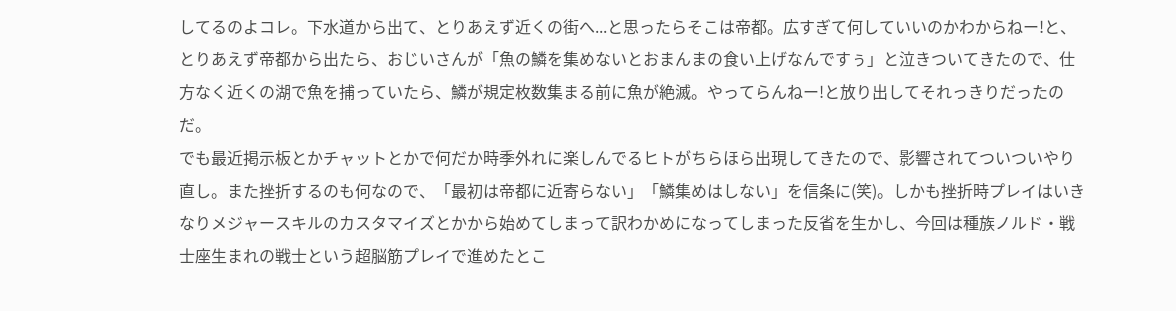してるのよコレ。下水道から出て、とりあえず近くの街へ...と思ったらそこは帝都。広すぎて何していいのかわからねー!と、とりあえず帝都から出たら、おじいさんが「魚の鱗を集めないとおまんまの食い上げなんですぅ」と泣きついてきたので、仕方なく近くの湖で魚を捕っていたら、鱗が規定枚数集まる前に魚が絶滅。やってらんねー!と放り出してそれっきりだったのだ。
でも最近掲示板とかチャットとかで何だか時季外れに楽しんでるヒトがちらほら出現してきたので、影響されてついついやり直し。また挫折するのも何なので、「最初は帝都に近寄らない」「鱗集めはしない」を信条に(笑)。しかも挫折時プレイはいきなりメジャースキルのカスタマイズとかから始めてしまって訳わかめになってしまった反省を生かし、今回は種族ノルド・戦士座生まれの戦士という超脳筋プレイで進めたとこ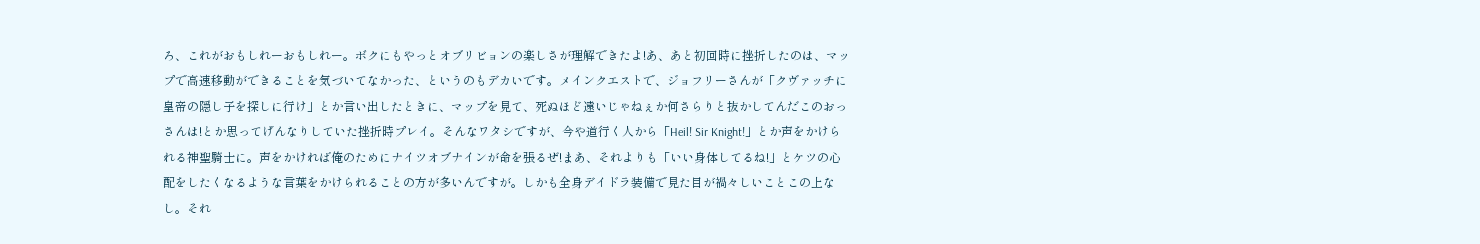ろ、これがおもしれーおもしれー。ボクにもやっとオブリビョンの楽しさが理解できたよ!あ、あと初回時に挫折したのは、マップで高速移動ができることを気づいてなかった、というのもデカいです。メインクエストで、ジョフリーさんが「クヴァッチに皇帝の隠し子を探しに行け」とか言い出したときに、マップを見て、死ぬほど遠いじゃねぇか何さらりと抜かしてんだこのおっさんは!とか思ってげんなりしていた挫折時プレイ。そんなワタシですが、今や道行く人から「Heil! Sir Knight!」とか声をかけられる神聖騎士に。声をかければ俺のためにナイツオブナインが命を張るぜ!まあ、それよりも「いい身体してるね!」とケツの心配をしたくなるような言葉をかけられることの方が多いんですが。しかも全身デイドラ装備で見た目が禍々しいことこの上なし。それ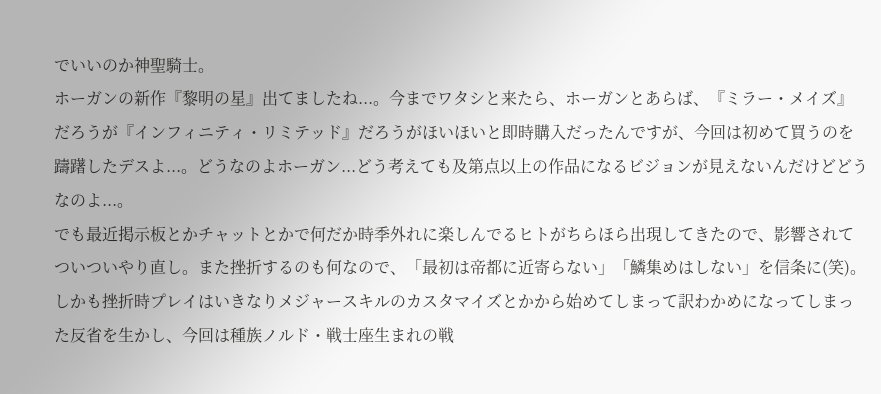でいいのか神聖騎士。
ホーガンの新作『黎明の星』出てましたね...。今までワタシと来たら、ホーガンとあらば、『ミラー・メイズ』だろうが『インフィニティ・リミテッド』だろうがほいほいと即時購入だったんですが、今回は初めて買うのを躊躇したデスよ...。どうなのよホーガン...どう考えても及第点以上の作品になるビジョンが見えないんだけどどうなのよ...。
でも最近掲示板とかチャットとかで何だか時季外れに楽しんでるヒトがちらほら出現してきたので、影響されてついついやり直し。また挫折するのも何なので、「最初は帝都に近寄らない」「鱗集めはしない」を信条に(笑)。しかも挫折時プレイはいきなりメジャースキルのカスタマイズとかから始めてしまって訳わかめになってしまった反省を生かし、今回は種族ノルド・戦士座生まれの戦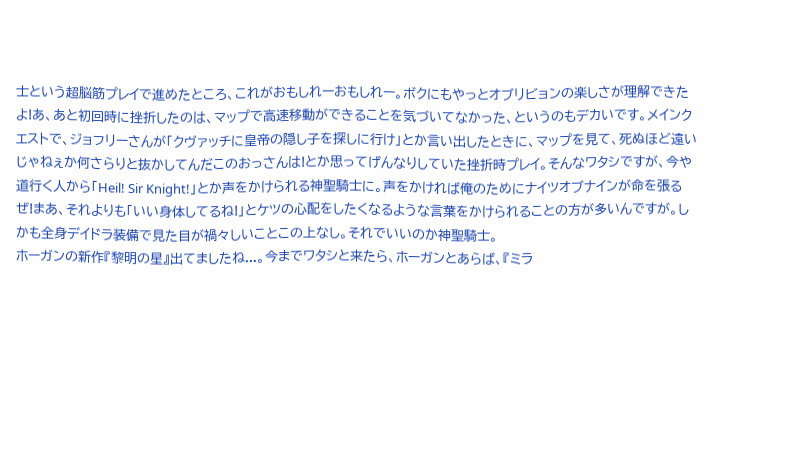士という超脳筋プレイで進めたところ、これがおもしれーおもしれー。ボクにもやっとオブリビョンの楽しさが理解できたよ!あ、あと初回時に挫折したのは、マップで高速移動ができることを気づいてなかった、というのもデカいです。メインクエストで、ジョフリーさんが「クヴァッチに皇帝の隠し子を探しに行け」とか言い出したときに、マップを見て、死ぬほど遠いじゃねぇか何さらりと抜かしてんだこのおっさんは!とか思ってげんなりしていた挫折時プレイ。そんなワタシですが、今や道行く人から「Heil! Sir Knight!」とか声をかけられる神聖騎士に。声をかければ俺のためにナイツオブナインが命を張るぜ!まあ、それよりも「いい身体してるね!」とケツの心配をしたくなるような言葉をかけられることの方が多いんですが。しかも全身デイドラ装備で見た目が禍々しいことこの上なし。それでいいのか神聖騎士。
ホーガンの新作『黎明の星』出てましたね...。今までワタシと来たら、ホーガンとあらば、『ミラ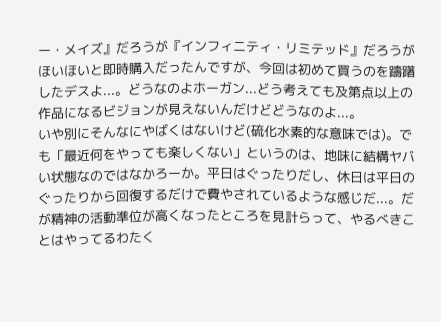ー・メイズ』だろうが『インフィニティ・リミテッド』だろうがほいほいと即時購入だったんですが、今回は初めて買うのを躊躇したデスよ...。どうなのよホーガン...どう考えても及第点以上の作品になるビジョンが見えないんだけどどうなのよ...。
いや別にそんなにやばくはないけど(硫化水素的な意味では)。でも「最近何をやっても楽しくない」というのは、地味に結構ヤバい状態なのではなかろーか。平日はぐったりだし、休日は平日のぐったりから回復するだけで費やされているような感じだ...。だが精神の活動準位が高くなったところを見計らって、やるべきことはやってるわたく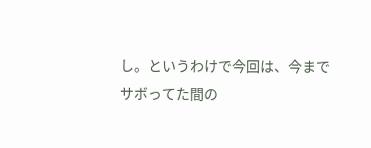し。というわけで今回は、今までサボってた間の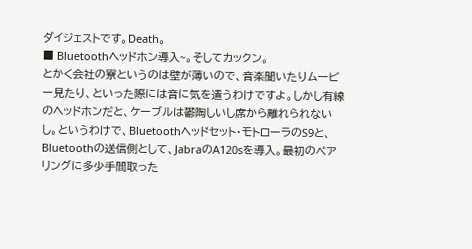ダイジェストです。Death。
■ Bluetoothヘッドホン導入~。そしてカックン。
とかく会社の寮というのは壁が薄いので、音楽聞いたりムービー見たり、といった際には音に気を遣うわけですよ。しかし有線のヘッドホンだと、ケーブルは鬱陶しいし席から離れられないし。というわけで、Bluetoothヘッドセット・モトローラのS9と、Bluetoothの送信側として、JabraのA120sを導入。最初のペアリングに多少手間取った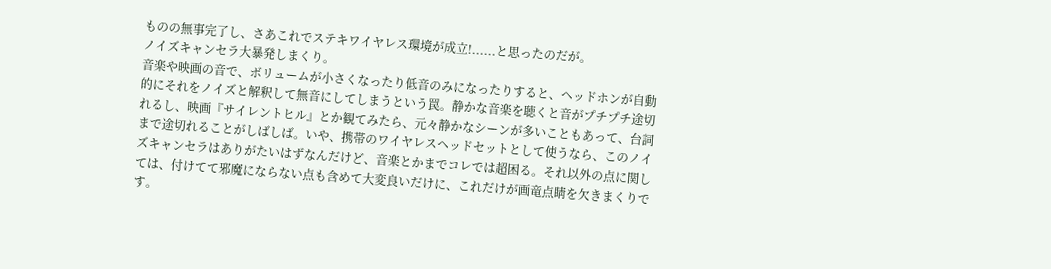ものの無事完了し、さあこれでステキワイヤレス環境が成立!......と思ったのだが。
ノイズキャンセラ大暴発しまくり。
音楽や映画の音で、ボリュームが小さくなったり低音のみになったりすると、ヘッドホンが自動的にそれをノイズと解釈して無音にしてしまうという罠。静かな音楽を聴くと音がプチプチ途切れるし、映画『サイレントヒル』とか観てみたら、元々静かなシーンが多いこともあって、台詞まで途切れることがしばしば。いや、携帯のワイヤレスヘッドセットとして使うなら、このノイズキャンセラはありがたいはずなんだけど、音楽とかまでコレでは超困る。それ以外の点に関しては、付けてて邪魔にならない点も含めて大変良いだけに、これだけが画竜点睛を欠きまくりです。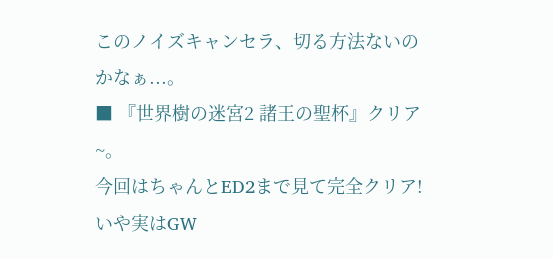このノイズキャンセラ、切る方法ないのかなぁ...。
■ 『世界樹の迷宮2 諸王の聖杯』クリア~。
今回はちゃんとED2まで見て完全クリア!いや実はGW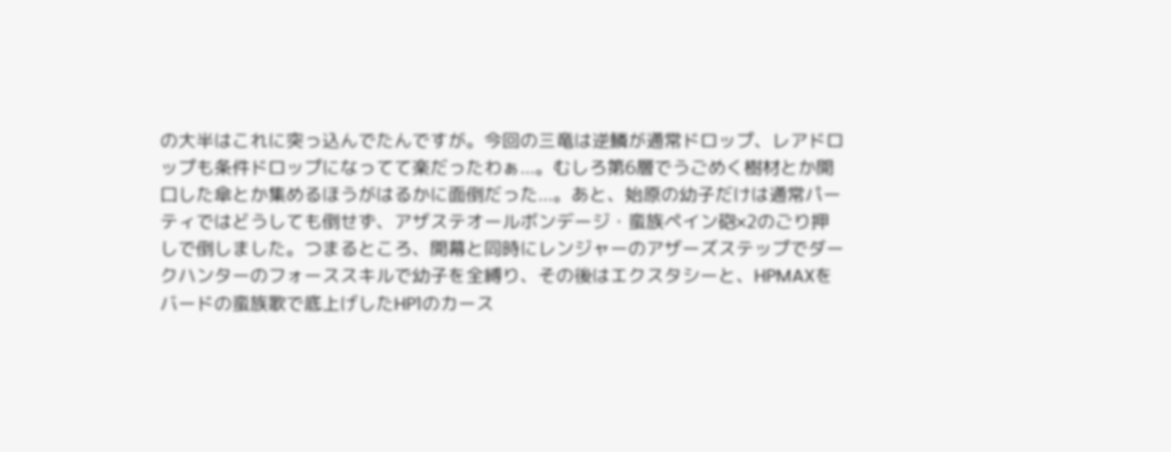の大半はこれに突っ込んでたんですが。今回の三竜は逆鱗が通常ドロップ、レアドロップも条件ドロップになってて楽だったわぁ...。むしろ第6層でうごめく樹材とか開口した傘とか集めるほうがはるかに面倒だった...。あと、始原の幼子だけは通常パーティではどうしても倒せず、アザステオールボンデージ・蛮族ペイン砲×2のごり押しで倒しました。つまるところ、開幕と同時にレンジャーのアザーズステップでダークハンターのフォーススキルで幼子を全縛り、その後はエクスタシーと、HPMAXをバードの蛮族歌で底上げしたHP1のカース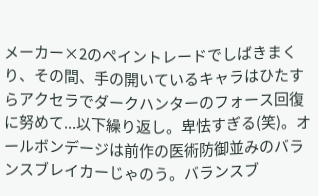メーカー×2のペイントレードでしばきまくり、その間、手の開いているキャラはひたすらアクセラでダークハンターのフォース回復に努めて...以下繰り返し。卑怯すぎる(笑)。オールボンデージは前作の医術防御並みのバランスブレイカーじゃのう。バランスブ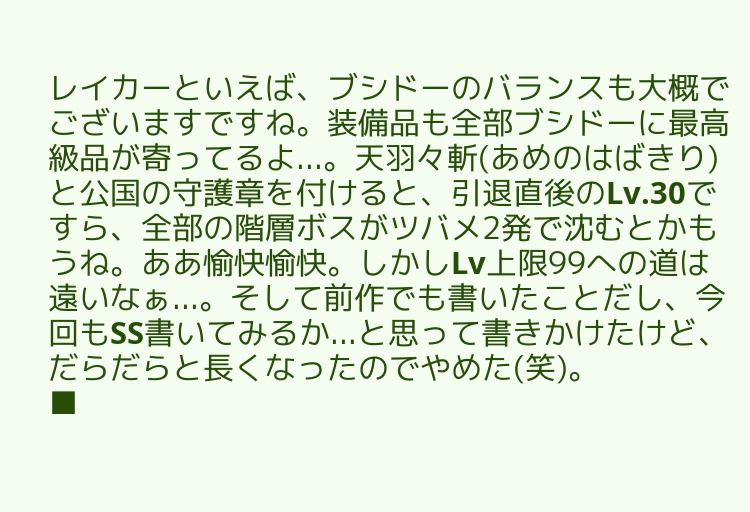レイカーといえば、ブシドーのバランスも大概でございますですね。装備品も全部ブシドーに最高級品が寄ってるよ...。天羽々斬(あめのはばきり)と公国の守護章を付けると、引退直後のLv.30ですら、全部の階層ボスがツバメ2発で沈むとかもうね。ああ愉快愉快。しかしLv上限99への道は遠いなぁ...。そして前作でも書いたことだし、今回もSS書いてみるか...と思って書きかけたけど、だらだらと長くなったのでやめた(笑)。
■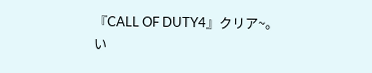『CALL OF DUTY4』クリア~。
い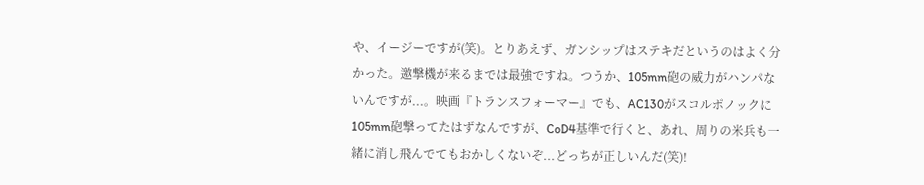や、イージーですが(笑)。とりあえず、ガンシップはステキだというのはよく分かった。邀撃機が来るまでは最強ですね。つうか、105mm砲の威力がハンパないんですが...。映画『トランスフォーマー』でも、AC130がスコルポノックに105mm砲撃ってたはずなんですが、CoD4基準で行くと、あれ、周りの米兵も一緒に消し飛んでてもおかしくないぞ...どっちが正しいんだ(笑)!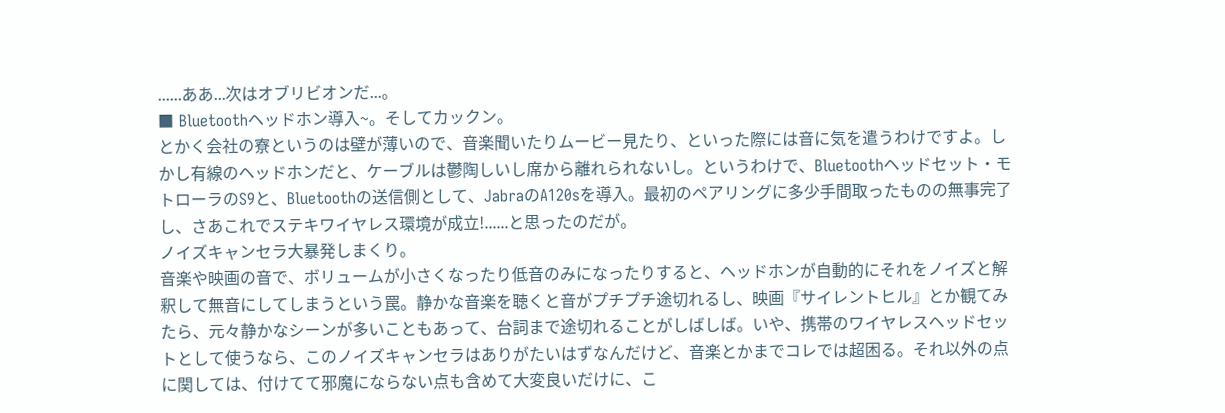......ああ...次はオブリビオンだ...。
■ Bluetoothヘッドホン導入~。そしてカックン。
とかく会社の寮というのは壁が薄いので、音楽聞いたりムービー見たり、といった際には音に気を遣うわけですよ。しかし有線のヘッドホンだと、ケーブルは鬱陶しいし席から離れられないし。というわけで、Bluetoothヘッドセット・モトローラのS9と、Bluetoothの送信側として、JabraのA120sを導入。最初のペアリングに多少手間取ったものの無事完了し、さあこれでステキワイヤレス環境が成立!......と思ったのだが。
ノイズキャンセラ大暴発しまくり。
音楽や映画の音で、ボリュームが小さくなったり低音のみになったりすると、ヘッドホンが自動的にそれをノイズと解釈して無音にしてしまうという罠。静かな音楽を聴くと音がプチプチ途切れるし、映画『サイレントヒル』とか観てみたら、元々静かなシーンが多いこともあって、台詞まで途切れることがしばしば。いや、携帯のワイヤレスヘッドセットとして使うなら、このノイズキャンセラはありがたいはずなんだけど、音楽とかまでコレでは超困る。それ以外の点に関しては、付けてて邪魔にならない点も含めて大変良いだけに、こ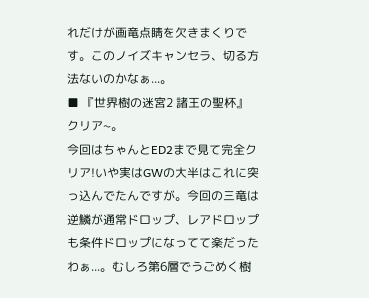れだけが画竜点睛を欠きまくりです。このノイズキャンセラ、切る方法ないのかなぁ...。
■ 『世界樹の迷宮2 諸王の聖杯』クリア~。
今回はちゃんとED2まで見て完全クリア!いや実はGWの大半はこれに突っ込んでたんですが。今回の三竜は逆鱗が通常ドロップ、レアドロップも条件ドロップになってて楽だったわぁ...。むしろ第6層でうごめく樹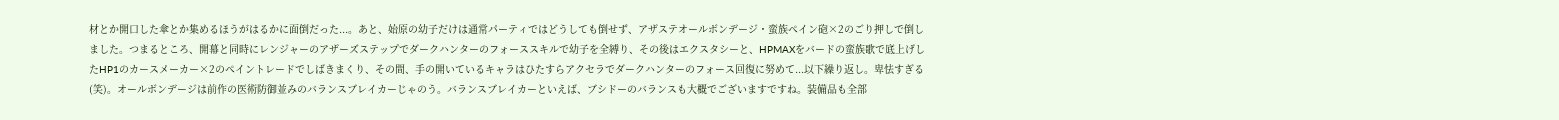材とか開口した傘とか集めるほうがはるかに面倒だった...。あと、始原の幼子だけは通常パーティではどうしても倒せず、アザステオールボンデージ・蛮族ペイン砲×2のごり押しで倒しました。つまるところ、開幕と同時にレンジャーのアザーズステップでダークハンターのフォーススキルで幼子を全縛り、その後はエクスタシーと、HPMAXをバードの蛮族歌で底上げしたHP1のカースメーカー×2のペイントレードでしばきまくり、その間、手の開いているキャラはひたすらアクセラでダークハンターのフォース回復に努めて...以下繰り返し。卑怯すぎる(笑)。オールボンデージは前作の医術防御並みのバランスブレイカーじゃのう。バランスブレイカーといえば、ブシドーのバランスも大概でございますですね。装備品も全部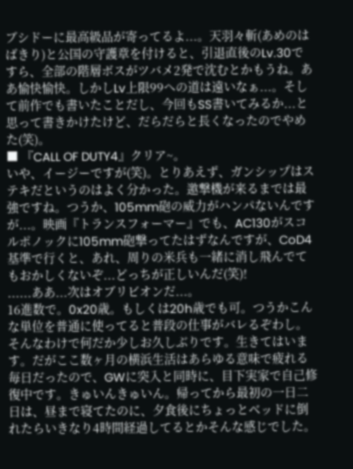ブシドーに最高級品が寄ってるよ...。天羽々斬(あめのはばきり)と公国の守護章を付けると、引退直後のLv.30ですら、全部の階層ボスがツバメ2発で沈むとかもうね。ああ愉快愉快。しかしLv上限99への道は遠いなぁ...。そして前作でも書いたことだし、今回もSS書いてみるか...と思って書きかけたけど、だらだらと長くなったのでやめた(笑)。
■ 『CALL OF DUTY4』クリア~。
いや、イージーですが(笑)。とりあえず、ガンシップはステキだというのはよく分かった。邀撃機が来るまでは最強ですね。つうか、105mm砲の威力がハンパないんですが...。映画『トランスフォーマー』でも、AC130がスコルポノックに105mm砲撃ってたはずなんですが、CoD4基準で行くと、あれ、周りの米兵も一緒に消し飛んでてもおかしくないぞ...どっちが正しいんだ(笑)!
......ああ...次はオブリビオンだ...。
16進数で。0x20歳。もしくは20h歳でも可。つうかこんな単位を普通に使ってると普段の仕事がバレるぞわし。
そんなわけで何だか少しお久しぶりです。生きてはいます。だがここ数ヶ月の横浜生活はあらゆる意味で疲れる毎日だったので、GWに突入と同時に、目下実家で自己修復中です。きゅいんきゅいん。帰ってから最初の一日二日は、昼まで寝てたのに、夕食後にちょっとベッドに倒れたらいきなり4時間経過してるとかそんな感じでした。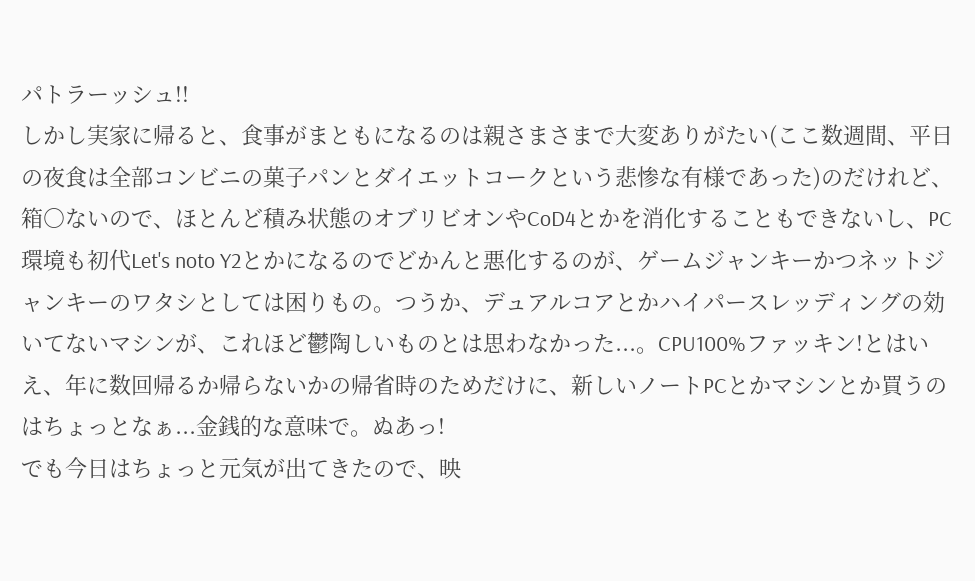パトラーッシュ!!
しかし実家に帰ると、食事がまともになるのは親さまさまで大変ありがたい(ここ数週間、平日の夜食は全部コンビニの菓子パンとダイエットコークという悲惨な有様であった)のだけれど、箱○ないので、ほとんど積み状態のオブリビオンやCoD4とかを消化することもできないし、PC環境も初代Let's noto Y2とかになるのでどかんと悪化するのが、ゲームジャンキーかつネットジャンキーのワタシとしては困りもの。つうか、デュアルコアとかハイパースレッディングの効いてないマシンが、これほど鬱陶しいものとは思わなかった...。CPU100%ファッキン!とはいえ、年に数回帰るか帰らないかの帰省時のためだけに、新しいノートPCとかマシンとか買うのはちょっとなぁ...金銭的な意味で。ぬあっ!
でも今日はちょっと元気が出てきたので、映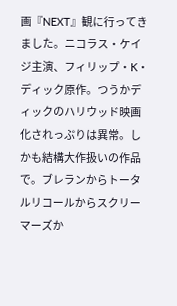画『NEXT』観に行ってきました。ニコラス・ケイジ主演、フィリップ・K・ディック原作。つうかディックのハリウッド映画化されっぷりは異常。しかも結構大作扱いの作品で。ブレランからトータルリコールからスクリーマーズか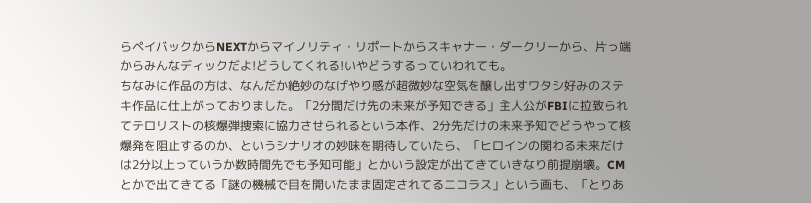らペイバックからNEXTからマイノリティ・リポートからスキャナー・ダークリーから、片っ端からみんなディックだよ!どうしてくれる!いやどうするっていわれても。
ちなみに作品の方は、なんだか絶妙のなげやり感が超微妙な空気を醸し出すワタシ好みのステキ作品に仕上がっておりました。「2分間だけ先の未来が予知できる」主人公がFBIに拉致られてテロリストの核爆弾捜索に協力させられるという本作、2分先だけの未来予知でどうやって核爆発を阻止するのか、というシナリオの妙味を期待していたら、「ヒロインの関わる未来だけは2分以上っていうか数時間先でも予知可能」とかいう設定が出てきていきなり前提崩壊。CMとかで出てきてる「謎の機械で目を開いたまま固定されてるニコラス」という画も、「とりあ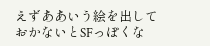えずああいう絵を出しておかないとSFっぽくな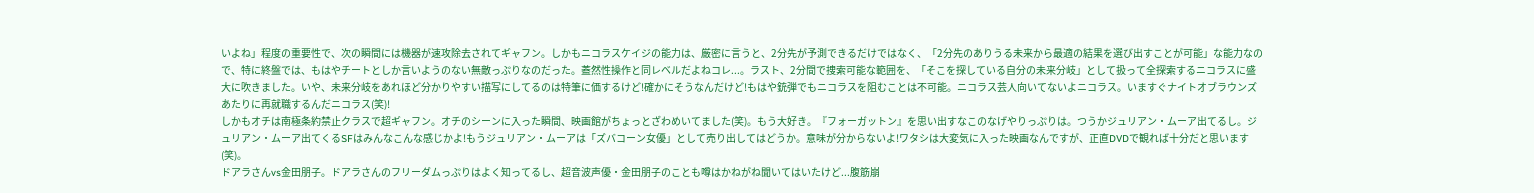いよね」程度の重要性で、次の瞬間には機器が速攻除去されてギャフン。しかもニコラスケイジの能力は、厳密に言うと、2分先が予測できるだけではなく、「2分先のありうる未来から最適の結果を選び出すことが可能」な能力なので、特に終盤では、もはやチートとしか言いようのない無敵っぷりなのだった。蓋然性操作と同レベルだよねコレ...。ラスト、2分間で捜索可能な範囲を、「そこを探している自分の未来分岐」として扱って全探索するニコラスに盛大に吹きました。いや、未来分岐をあれほど分かりやすい描写にしてるのは特筆に価するけど!確かにそうなんだけど!もはや銃弾でもニコラスを阻むことは不可能。ニコラス芸人向いてないよニコラス。いますぐナイトオブラウンズあたりに再就職するんだニコラス(笑)!
しかもオチは南極条約禁止クラスで超ギャフン。オチのシーンに入った瞬間、映画館がちょっとざわめいてました(笑)。もう大好き。『フォーガットン』を思い出すなこのなげやりっぷりは。つうかジュリアン・ムーア出てるし。ジュリアン・ムーア出てくるSFはみんなこんな感じかよ!もうジュリアン・ムーアは「ズバコーン女優」として売り出してはどうか。意味が分からないよ!ワタシは大変気に入った映画なんですが、正直DVDで観れば十分だと思います(笑)。
ドアラさんvs金田朋子。ドアラさんのフリーダムっぷりはよく知ってるし、超音波声優・金田朋子のことも噂はかねがね聞いてはいたけど...腹筋崩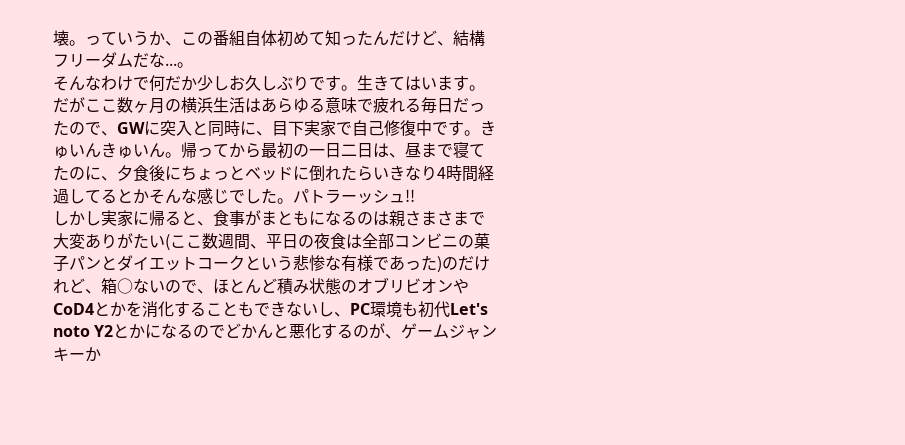壊。っていうか、この番組自体初めて知ったんだけど、結構フリーダムだな...。
そんなわけで何だか少しお久しぶりです。生きてはいます。だがここ数ヶ月の横浜生活はあらゆる意味で疲れる毎日だったので、GWに突入と同時に、目下実家で自己修復中です。きゅいんきゅいん。帰ってから最初の一日二日は、昼まで寝てたのに、夕食後にちょっとベッドに倒れたらいきなり4時間経過してるとかそんな感じでした。パトラーッシュ!!
しかし実家に帰ると、食事がまともになるのは親さまさまで大変ありがたい(ここ数週間、平日の夜食は全部コンビニの菓子パンとダイエットコークという悲惨な有様であった)のだけれど、箱○ないので、ほとんど積み状態のオブリビオンやCoD4とかを消化することもできないし、PC環境も初代Let's noto Y2とかになるのでどかんと悪化するのが、ゲームジャンキーか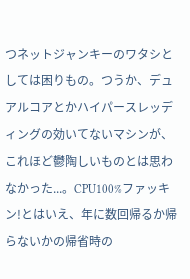つネットジャンキーのワタシとしては困りもの。つうか、デュアルコアとかハイパースレッディングの効いてないマシンが、これほど鬱陶しいものとは思わなかった...。CPU100%ファッキン!とはいえ、年に数回帰るか帰らないかの帰省時の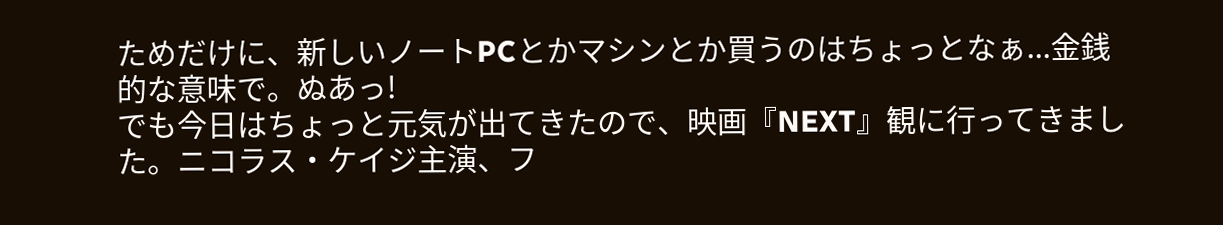ためだけに、新しいノートPCとかマシンとか買うのはちょっとなぁ...金銭的な意味で。ぬあっ!
でも今日はちょっと元気が出てきたので、映画『NEXT』観に行ってきました。ニコラス・ケイジ主演、フ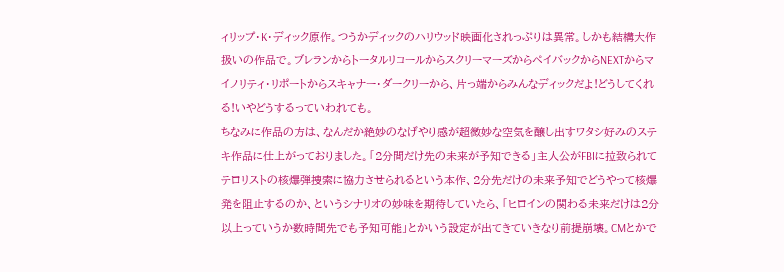ィリップ・K・ディック原作。つうかディックのハリウッド映画化されっぷりは異常。しかも結構大作扱いの作品で。ブレランからトータルリコールからスクリーマーズからペイバックからNEXTからマイノリティ・リポートからスキャナー・ダークリーから、片っ端からみんなディックだよ!どうしてくれる!いやどうするっていわれても。
ちなみに作品の方は、なんだか絶妙のなげやり感が超微妙な空気を醸し出すワタシ好みのステキ作品に仕上がっておりました。「2分間だけ先の未来が予知できる」主人公がFBIに拉致られてテロリストの核爆弾捜索に協力させられるという本作、2分先だけの未来予知でどうやって核爆発を阻止するのか、というシナリオの妙味を期待していたら、「ヒロインの関わる未来だけは2分以上っていうか数時間先でも予知可能」とかいう設定が出てきていきなり前提崩壊。CMとかで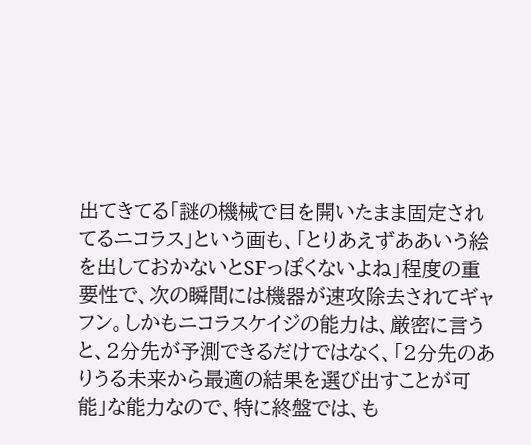出てきてる「謎の機械で目を開いたまま固定されてるニコラス」という画も、「とりあえずああいう絵を出しておかないとSFっぽくないよね」程度の重要性で、次の瞬間には機器が速攻除去されてギャフン。しかもニコラスケイジの能力は、厳密に言うと、2分先が予測できるだけではなく、「2分先のありうる未来から最適の結果を選び出すことが可能」な能力なので、特に終盤では、も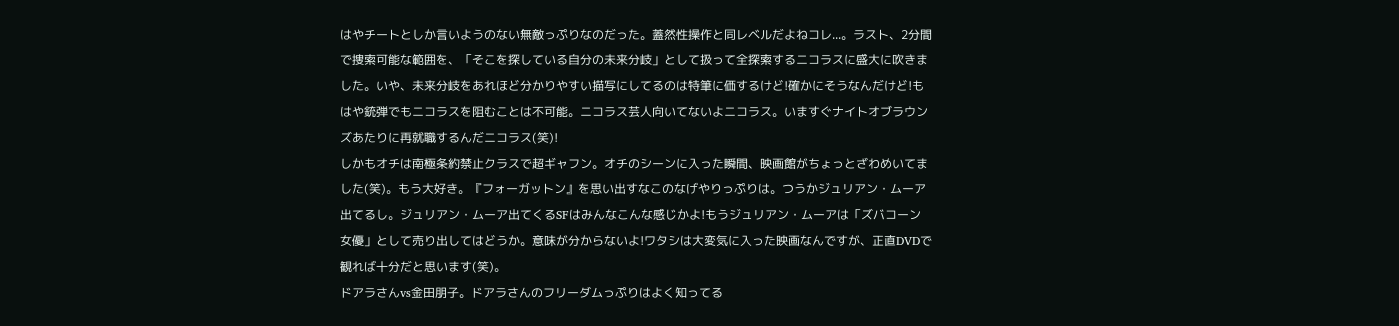はやチートとしか言いようのない無敵っぷりなのだった。蓋然性操作と同レベルだよねコレ...。ラスト、2分間で捜索可能な範囲を、「そこを探している自分の未来分岐」として扱って全探索するニコラスに盛大に吹きました。いや、未来分岐をあれほど分かりやすい描写にしてるのは特筆に価するけど!確かにそうなんだけど!もはや銃弾でもニコラスを阻むことは不可能。ニコラス芸人向いてないよニコラス。いますぐナイトオブラウンズあたりに再就職するんだニコラス(笑)!
しかもオチは南極条約禁止クラスで超ギャフン。オチのシーンに入った瞬間、映画館がちょっとざわめいてました(笑)。もう大好き。『フォーガットン』を思い出すなこのなげやりっぷりは。つうかジュリアン・ムーア出てるし。ジュリアン・ムーア出てくるSFはみんなこんな感じかよ!もうジュリアン・ムーアは「ズバコーン女優」として売り出してはどうか。意味が分からないよ!ワタシは大変気に入った映画なんですが、正直DVDで観れば十分だと思います(笑)。
ドアラさんvs金田朋子。ドアラさんのフリーダムっぷりはよく知ってる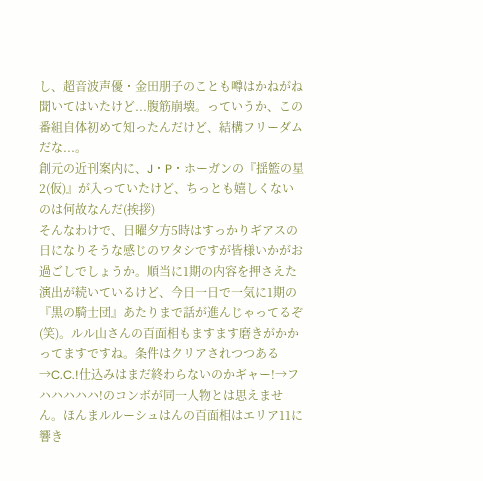し、超音波声優・金田朋子のことも噂はかねがね聞いてはいたけど...腹筋崩壊。っていうか、この番組自体初めて知ったんだけど、結構フリーダムだな...。
創元の近刊案内に、J・P・ホーガンの『揺籃の星2(仮)』が入っていたけど、ちっとも嬉しくないのは何故なんだ(挨拶)
そんなわけで、日曜夕方5時はすっかりギアスの日になりそうな感じのワタシですが皆様いかがお過ごしでしょうか。順当に1期の内容を押さえた演出が続いているけど、今日一日で一気に1期の『黒の騎士団』あたりまで話が進んじゃってるぞ(笑)。ルル山さんの百面相もますます磨きがかかってますですね。条件はクリアされつつある→C.C.!仕込みはまだ終わらないのかギャー!→フハハハハハ!のコンボが同一人物とは思えません。ほんまルルーシュはんの百面相はエリア11に響き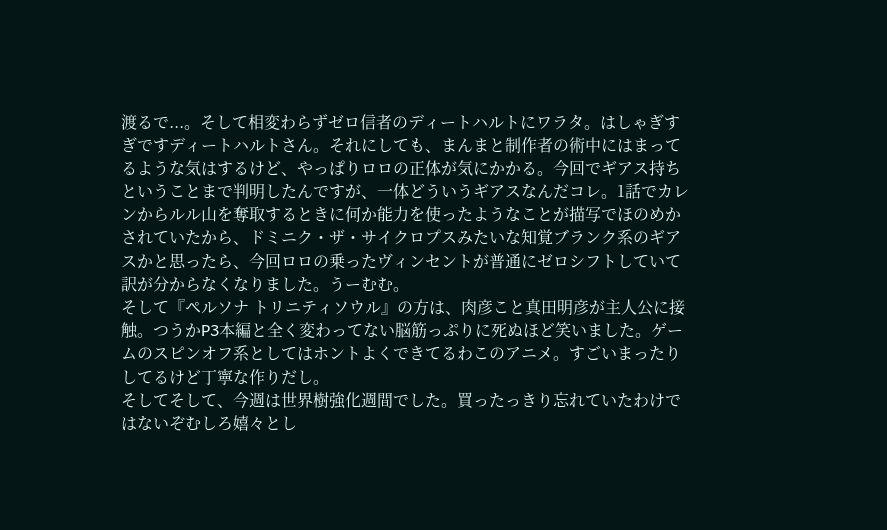渡るで...。そして相変わらずゼロ信者のディートハルトにワラタ。はしゃぎすぎですディートハルトさん。それにしても、まんまと制作者の術中にはまってるような気はするけど、やっぱりロロの正体が気にかかる。今回でギアス持ちということまで判明したんですが、一体どういうギアスなんだコレ。1話でカレンからルル山を奪取するときに何か能力を使ったようなことが描写でほのめかされていたから、ドミニク・ザ・サイクロプスみたいな知覚ブランク系のギアスかと思ったら、今回ロロの乗ったヴィンセントが普通にゼロシフトしていて訳が分からなくなりました。うーむむ。
そして『ペルソナ トリニティソウル』の方は、肉彦こと真田明彦が主人公に接触。つうかP3本編と全く変わってない脳筋っぷりに死ぬほど笑いました。ゲームのスピンオフ系としてはホントよくできてるわこのアニメ。すごいまったりしてるけど丁寧な作りだし。
そしてそして、今週は世界樹強化週間でした。買ったっきり忘れていたわけではないぞむしろ嬉々とし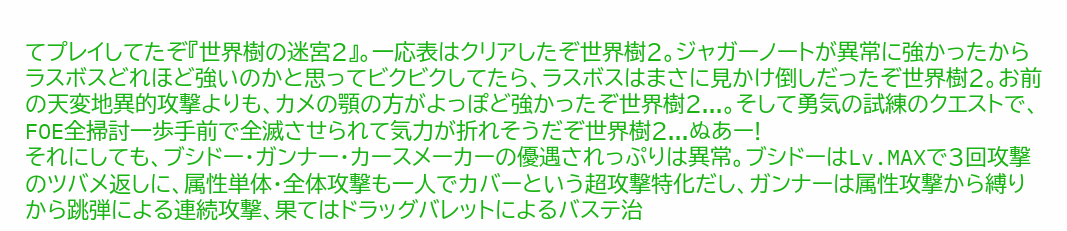てプレイしてたぞ『世界樹の迷宮2』。一応表はクリアしたぞ世界樹2。ジャガーノートが異常に強かったからラスボスどれほど強いのかと思ってビクビクしてたら、ラスボスはまさに見かけ倒しだったぞ世界樹2。お前の天変地異的攻撃よりも、カメの顎の方がよっぽど強かったぞ世界樹2...。そして勇気の試練のクエストで、FOE全掃討一歩手前で全滅させられて気力が折れそうだぞ世界樹2...ぬあー!
それにしても、ブシドー・ガンナー・カースメーカーの優遇されっぷりは異常。ブシドーはLv.MAXで3回攻撃のツバメ返しに、属性単体・全体攻撃も一人でカバーという超攻撃特化だし、ガンナーは属性攻撃から縛りから跳弾による連続攻撃、果てはドラッグバレットによるバステ治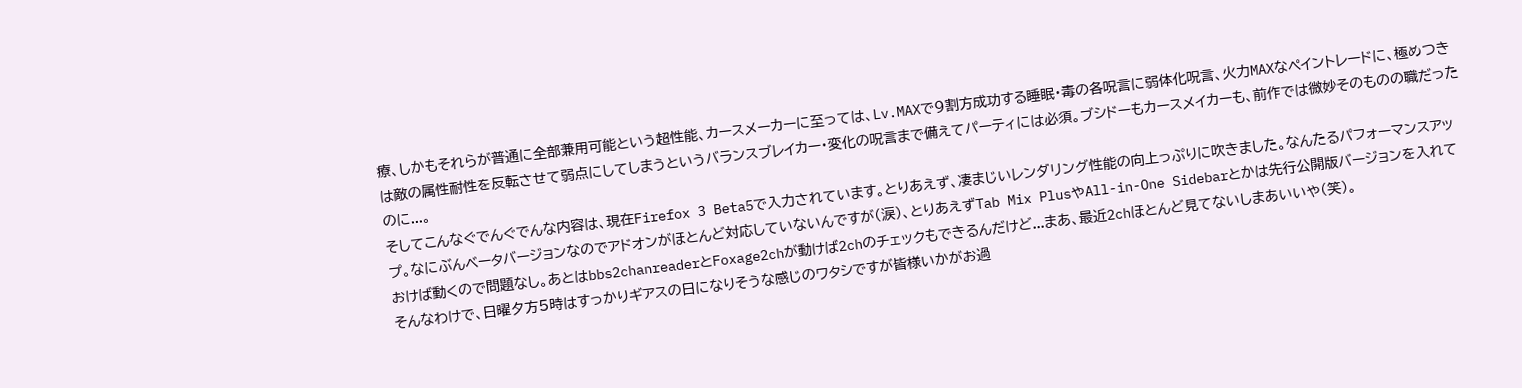療、しかもそれらが普通に全部兼用可能という超性能、カースメーカーに至っては、Lv.MAXで9割方成功する睡眠・毒の各呪言に弱体化呪言、火力MAXなペイントレードに、極めつきは敵の属性耐性を反転させて弱点にしてしまうというバランスブレイカー・変化の呪言まで備えてパーティには必須。ブシドーもカースメイカーも、前作では微妙そのものの職だったのに...。
そしてこんなぐでんぐでんな内容は、現在Firefox 3 Beta5で入力されています。とりあえず、凄まじいレンダリング性能の向上っぷりに吹きました。なんたるパフォーマンスアップ。なにぶんベータバージョンなのでアドオンがほとんど対応していないんですが(涙)、とりあえずTab Mix PlusやAll-in-One Sidebarとかは先行公開版バージョンを入れておけば動くので問題なし。あとはbbs2chanreaderとFoxage2chが動けば2chのチェックもできるんだけど...まあ、最近2chほとんど見てないしまあいいや(笑)。
そんなわけで、日曜夕方5時はすっかりギアスの日になりそうな感じのワタシですが皆様いかがお過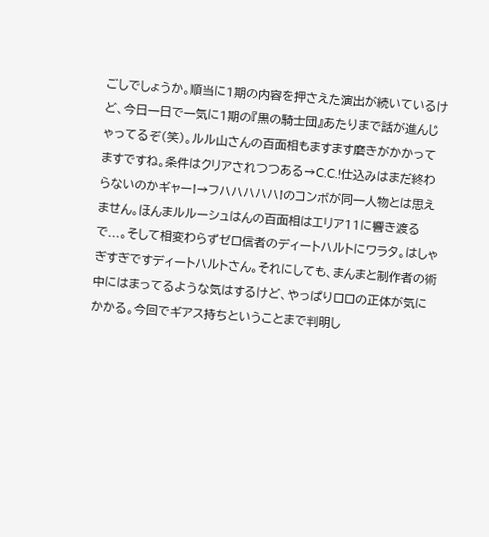ごしでしょうか。順当に1期の内容を押さえた演出が続いているけど、今日一日で一気に1期の『黒の騎士団』あたりまで話が進んじゃってるぞ(笑)。ルル山さんの百面相もますます磨きがかかってますですね。条件はクリアされつつある→C.C.!仕込みはまだ終わらないのかギャー!→フハハハハハ!のコンボが同一人物とは思えません。ほんまルルーシュはんの百面相はエリア11に響き渡るで...。そして相変わらずゼロ信者のディートハルトにワラタ。はしゃぎすぎですディートハルトさん。それにしても、まんまと制作者の術中にはまってるような気はするけど、やっぱりロロの正体が気にかかる。今回でギアス持ちということまで判明し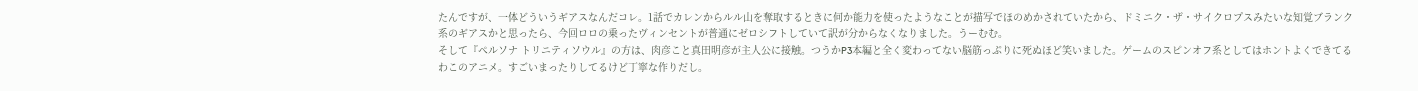たんですが、一体どういうギアスなんだコレ。1話でカレンからルル山を奪取するときに何か能力を使ったようなことが描写でほのめかされていたから、ドミニク・ザ・サイクロプスみたいな知覚ブランク系のギアスかと思ったら、今回ロロの乗ったヴィンセントが普通にゼロシフトしていて訳が分からなくなりました。うーむむ。
そして『ペルソナ トリニティソウル』の方は、肉彦こと真田明彦が主人公に接触。つうかP3本編と全く変わってない脳筋っぷりに死ぬほど笑いました。ゲームのスピンオフ系としてはホントよくできてるわこのアニメ。すごいまったりしてるけど丁寧な作りだし。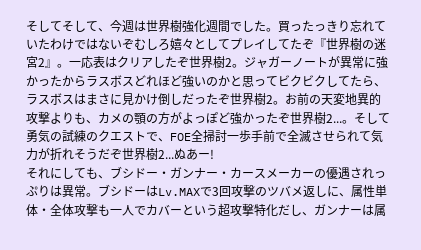そしてそして、今週は世界樹強化週間でした。買ったっきり忘れていたわけではないぞむしろ嬉々としてプレイしてたぞ『世界樹の迷宮2』。一応表はクリアしたぞ世界樹2。ジャガーノートが異常に強かったからラスボスどれほど強いのかと思ってビクビクしてたら、ラスボスはまさに見かけ倒しだったぞ世界樹2。お前の天変地異的攻撃よりも、カメの顎の方がよっぽど強かったぞ世界樹2...。そして勇気の試練のクエストで、FOE全掃討一歩手前で全滅させられて気力が折れそうだぞ世界樹2...ぬあー!
それにしても、ブシドー・ガンナー・カースメーカーの優遇されっぷりは異常。ブシドーはLv.MAXで3回攻撃のツバメ返しに、属性単体・全体攻撃も一人でカバーという超攻撃特化だし、ガンナーは属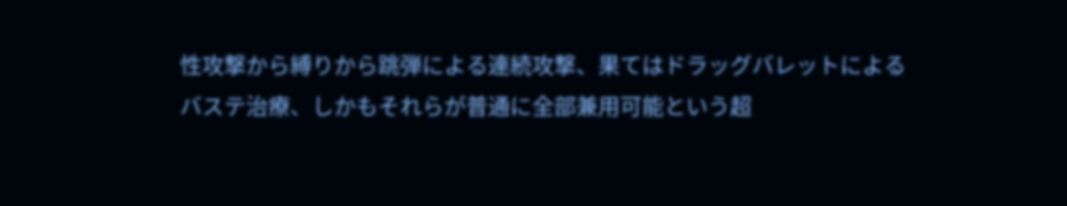性攻撃から縛りから跳弾による連続攻撃、果てはドラッグバレットによるバステ治療、しかもそれらが普通に全部兼用可能という超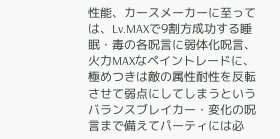性能、カースメーカーに至っては、Lv.MAXで9割方成功する睡眠・毒の各呪言に弱体化呪言、火力MAXなペイントレードに、極めつきは敵の属性耐性を反転させて弱点にしてしまうというバランスブレイカー・変化の呪言まで備えてパーティには必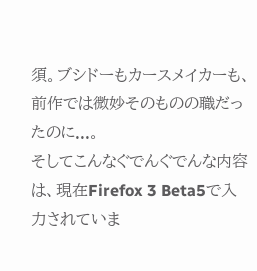須。ブシドーもカースメイカーも、前作では微妙そのものの職だったのに...。
そしてこんなぐでんぐでんな内容は、現在Firefox 3 Beta5で入力されていま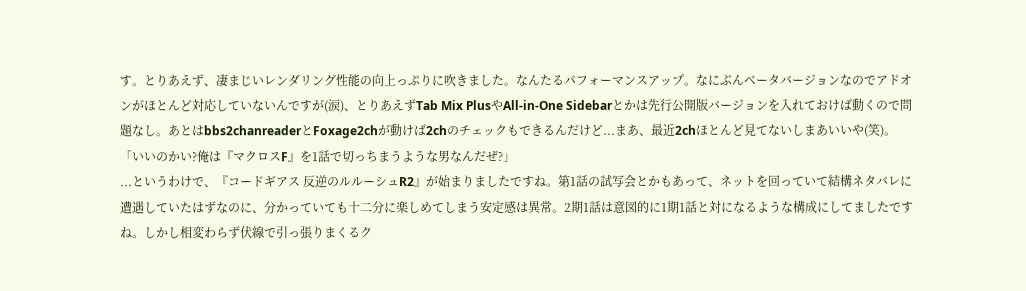す。とりあえず、凄まじいレンダリング性能の向上っぷりに吹きました。なんたるパフォーマンスアップ。なにぶんベータバージョンなのでアドオンがほとんど対応していないんですが(涙)、とりあえずTab Mix PlusやAll-in-One Sidebarとかは先行公開版バージョンを入れておけば動くので問題なし。あとはbbs2chanreaderとFoxage2chが動けば2chのチェックもできるんだけど...まあ、最近2chほとんど見てないしまあいいや(笑)。
「いいのかい?俺は『マクロスF』を1話で切っちまうような男なんだぜ?」
...というわけで、『コードギアス 反逆のルルーシュR2』が始まりましたですね。第1話の試写会とかもあって、ネットを回っていて結構ネタバレに遭遇していたはずなのに、分かっていても十二分に楽しめてしまう安定感は異常。2期1話は意図的に1期1話と対になるような構成にしてましたですね。しかし相変わらず伏線で引っ張りまくるク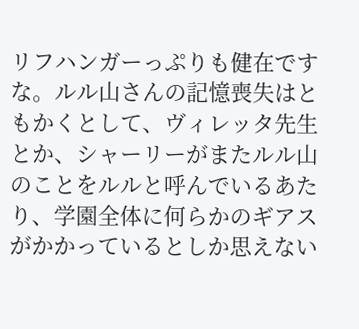リフハンガーっぷりも健在ですな。ルル山さんの記憶喪失はともかくとして、ヴィレッタ先生とか、シャーリーがまたルル山のことをルルと呼んでいるあたり、学園全体に何らかのギアスがかかっているとしか思えない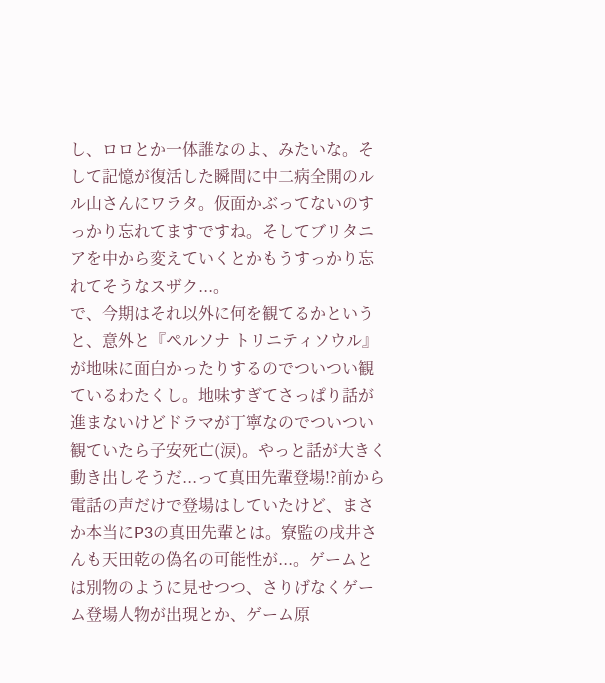し、ロロとか一体誰なのよ、みたいな。そして記憶が復活した瞬間に中二病全開のルル山さんにワラタ。仮面かぶってないのすっかり忘れてますですね。そしてブリタニアを中から変えていくとかもうすっかり忘れてそうなスザク...。
で、今期はそれ以外に何を観てるかというと、意外と『ペルソナ トリニティソウル』が地味に面白かったりするのでついつい観ているわたくし。地味すぎてさっぱり話が進まないけどドラマが丁寧なのでついつい観ていたら子安死亡(涙)。やっと話が大きく動き出しそうだ...って真田先輩登場!?前から電話の声だけで登場はしていたけど、まさか本当にP3の真田先輩とは。寮監の戌井さんも天田乾の偽名の可能性が...。ゲームとは別物のように見せつつ、さりげなくゲーム登場人物が出現とか、ゲーム原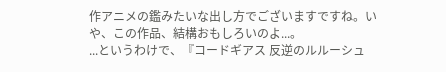作アニメの鑑みたいな出し方でございますですね。いや、この作品、結構おもしろいのよ...。
...というわけで、『コードギアス 反逆のルルーシュ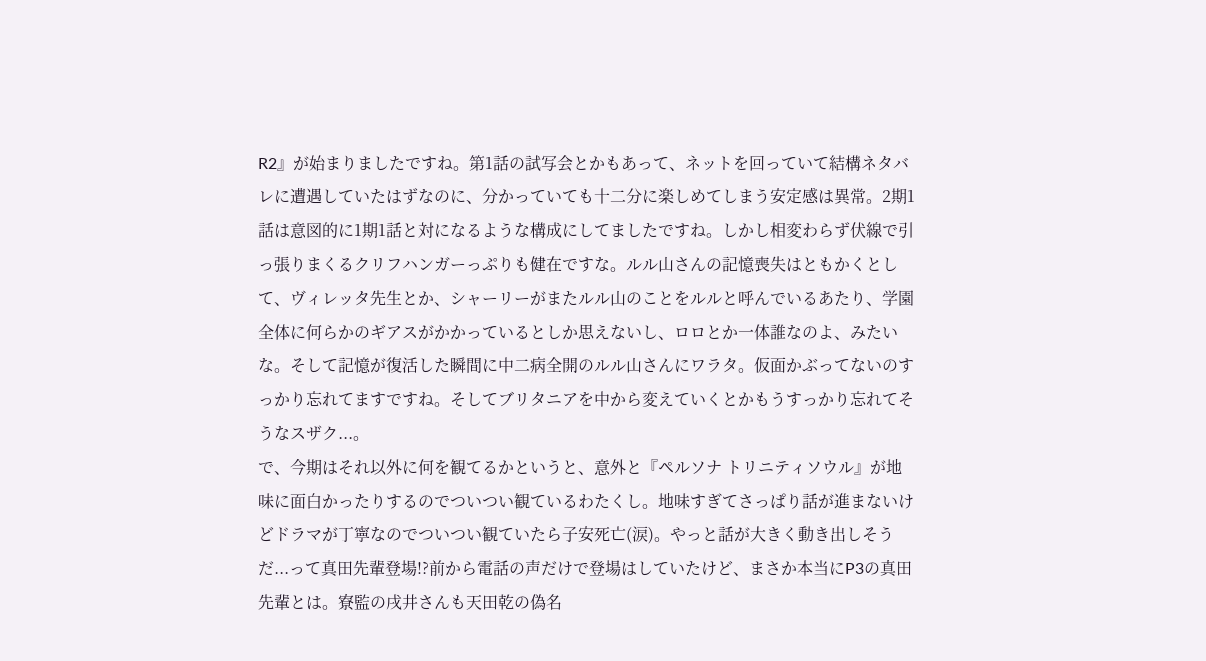R2』が始まりましたですね。第1話の試写会とかもあって、ネットを回っていて結構ネタバレに遭遇していたはずなのに、分かっていても十二分に楽しめてしまう安定感は異常。2期1話は意図的に1期1話と対になるような構成にしてましたですね。しかし相変わらず伏線で引っ張りまくるクリフハンガーっぷりも健在ですな。ルル山さんの記憶喪失はともかくとして、ヴィレッタ先生とか、シャーリーがまたルル山のことをルルと呼んでいるあたり、学園全体に何らかのギアスがかかっているとしか思えないし、ロロとか一体誰なのよ、みたいな。そして記憶が復活した瞬間に中二病全開のルル山さんにワラタ。仮面かぶってないのすっかり忘れてますですね。そしてブリタニアを中から変えていくとかもうすっかり忘れてそうなスザク...。
で、今期はそれ以外に何を観てるかというと、意外と『ペルソナ トリニティソウル』が地味に面白かったりするのでついつい観ているわたくし。地味すぎてさっぱり話が進まないけどドラマが丁寧なのでついつい観ていたら子安死亡(涙)。やっと話が大きく動き出しそうだ...って真田先輩登場!?前から電話の声だけで登場はしていたけど、まさか本当にP3の真田先輩とは。寮監の戌井さんも天田乾の偽名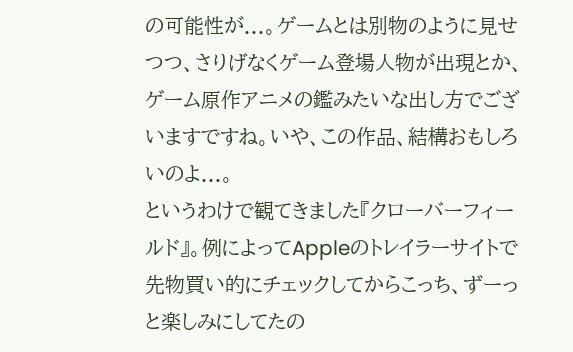の可能性が...。ゲームとは別物のように見せつつ、さりげなくゲーム登場人物が出現とか、ゲーム原作アニメの鑑みたいな出し方でございますですね。いや、この作品、結構おもしろいのよ...。
というわけで観てきました『クローバーフィールド』。例によってAppleのトレイラーサイトで先物買い的にチェックしてからこっち、ずーっと楽しみにしてたの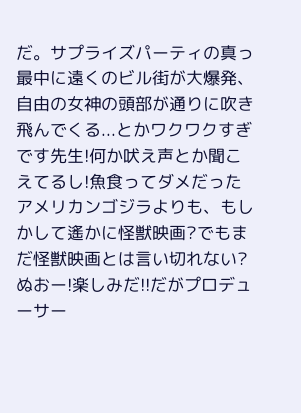だ。サプライズパーティの真っ最中に遠くのビル街が大爆発、自由の女神の頭部が通りに吹き飛んでくる...とかワクワクすぎです先生!何か吠え声とか聞こえてるし!魚食ってダメだったアメリカンゴジラよりも、もしかして遙かに怪獣映画?でもまだ怪獣映画とは言い切れない?ぬおー!楽しみだ!!だがプロデューサー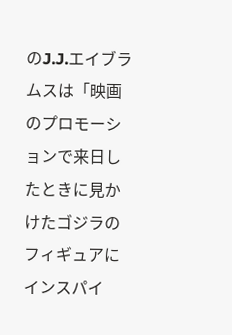のJ.J.エイブラムスは「映画のプロモーションで来日したときに見かけたゴジラのフィギュアにインスパイ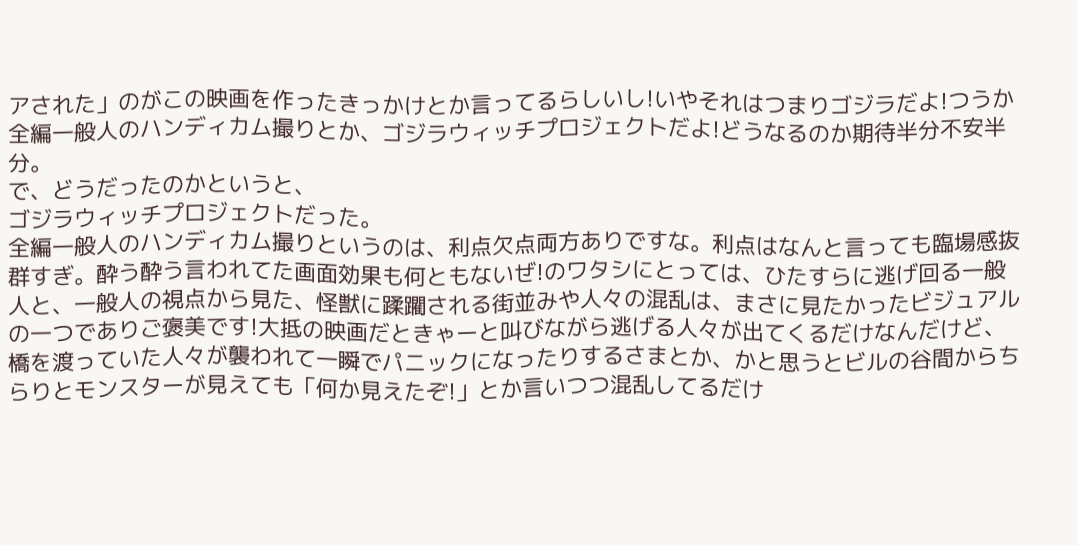アされた」のがこの映画を作ったきっかけとか言ってるらしいし!いやそれはつまりゴジラだよ!つうか全編一般人のハンディカム撮りとか、ゴジラウィッチプロジェクトだよ!どうなるのか期待半分不安半分。
で、どうだったのかというと、
ゴジラウィッチプロジェクトだった。
全編一般人のハンディカム撮りというのは、利点欠点両方ありですな。利点はなんと言っても臨場感抜群すぎ。酔う酔う言われてた画面効果も何ともないぜ!のワタシにとっては、ひたすらに逃げ回る一般人と、一般人の視点から見た、怪獣に蹂躙される街並みや人々の混乱は、まさに見たかったビジュアルの一つでありご褒美です!大抵の映画だときゃーと叫びながら逃げる人々が出てくるだけなんだけど、橋を渡っていた人々が襲われて一瞬でパニックになったりするさまとか、かと思うとビルの谷間からちらりとモンスターが見えても「何か見えたぞ!」とか言いつつ混乱してるだけ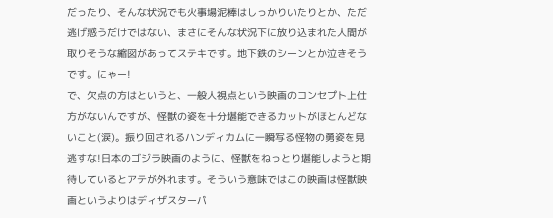だったり、そんな状況でも火事場泥棒はしっかりいたりとか、ただ逃げ惑うだけではない、まさにそんな状況下に放り込まれた人間が取りそうな縮図があってステキです。地下鉄のシーンとか泣きそうです。にゃー!
で、欠点の方はというと、一般人視点という映画のコンセプト上仕方がないんですが、怪獣の姿を十分堪能できるカットがほとんどないこと(涙)。振り回されるハンディカムに一瞬写る怪物の勇姿を見逃すな!日本のゴジラ映画のように、怪獣をねっとり堪能しようと期待しているとアテが外れます。そういう意味ではこの映画は怪獣映画というよりはディザスターパ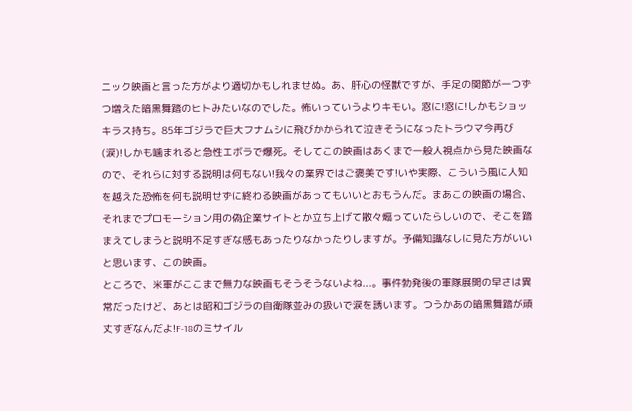ニック映画と言った方がより適切かもしれませぬ。あ、肝心の怪獣ですが、手足の関節が一つずつ増えた暗黒舞踏のヒトみたいなのでした。怖いっていうよりキモい。窓に!窓に!しかもショッキラス持ち。85年ゴジラで巨大フナムシに飛びかかられて泣きそうになったトラウマ今再び(涙)!しかも噛まれると急性エボラで爆死。そしてこの映画はあくまで一般人視点から見た映画なので、それらに対する説明は何もない!我々の業界ではご褒美です!いや実際、こういう風に人知を越えた恐怖を何も説明せずに終わる映画があってもいいとおもうんだ。まあこの映画の場合、それまでプロモーション用の偽企業サイトとか立ち上げて散々煽っていたらしいので、そこを踏まえてしまうと説明不足すぎな感もあったりなかったりしますが。予備知識なしに見た方がいいと思います、この映画。
ところで、米軍がここまで無力な映画もそうそうないよね...。事件勃発後の軍隊展開の早さは異常だったけど、あとは昭和ゴジラの自衛隊並みの扱いで涙を誘います。つうかあの暗黒舞踏が頑丈すぎなんだよ!F-18のミサイル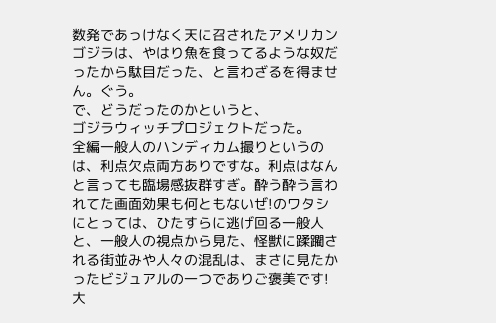数発であっけなく天に召されたアメリカンゴジラは、やはり魚を食ってるような奴だったから駄目だった、と言わざるを得ません。ぐう。
で、どうだったのかというと、
ゴジラウィッチプロジェクトだった。
全編一般人のハンディカム撮りというのは、利点欠点両方ありですな。利点はなんと言っても臨場感抜群すぎ。酔う酔う言われてた画面効果も何ともないぜ!のワタシにとっては、ひたすらに逃げ回る一般人と、一般人の視点から見た、怪獣に蹂躙される街並みや人々の混乱は、まさに見たかったビジュアルの一つでありご褒美です!大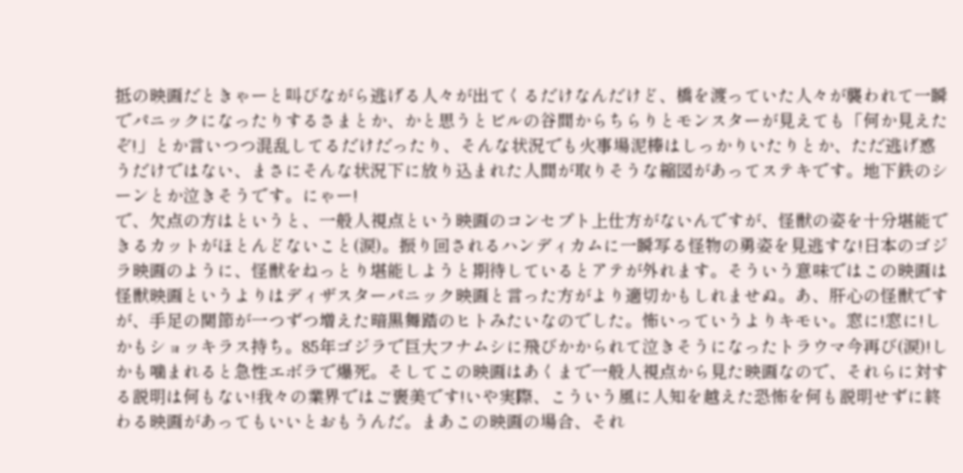抵の映画だときゃーと叫びながら逃げる人々が出てくるだけなんだけど、橋を渡っていた人々が襲われて一瞬でパニックになったりするさまとか、かと思うとビルの谷間からちらりとモンスターが見えても「何か見えたぞ!」とか言いつつ混乱してるだけだったり、そんな状況でも火事場泥棒はしっかりいたりとか、ただ逃げ惑うだけではない、まさにそんな状況下に放り込まれた人間が取りそうな縮図があってステキです。地下鉄のシーンとか泣きそうです。にゃー!
で、欠点の方はというと、一般人視点という映画のコンセプト上仕方がないんですが、怪獣の姿を十分堪能できるカットがほとんどないこと(涙)。振り回されるハンディカムに一瞬写る怪物の勇姿を見逃すな!日本のゴジラ映画のように、怪獣をねっとり堪能しようと期待しているとアテが外れます。そういう意味ではこの映画は怪獣映画というよりはディザスターパニック映画と言った方がより適切かもしれませぬ。あ、肝心の怪獣ですが、手足の関節が一つずつ増えた暗黒舞踏のヒトみたいなのでした。怖いっていうよりキモい。窓に!窓に!しかもショッキラス持ち。85年ゴジラで巨大フナムシに飛びかかられて泣きそうになったトラウマ今再び(涙)!しかも噛まれると急性エボラで爆死。そしてこの映画はあくまで一般人視点から見た映画なので、それらに対する説明は何もない!我々の業界ではご褒美です!いや実際、こういう風に人知を越えた恐怖を何も説明せずに終わる映画があってもいいとおもうんだ。まあこの映画の場合、それ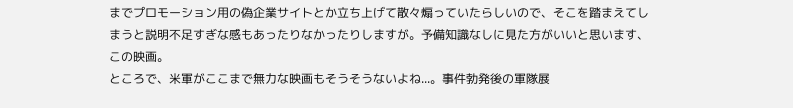までプロモーション用の偽企業サイトとか立ち上げて散々煽っていたらしいので、そこを踏まえてしまうと説明不足すぎな感もあったりなかったりしますが。予備知識なしに見た方がいいと思います、この映画。
ところで、米軍がここまで無力な映画もそうそうないよね...。事件勃発後の軍隊展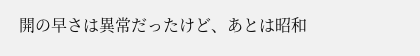開の早さは異常だったけど、あとは昭和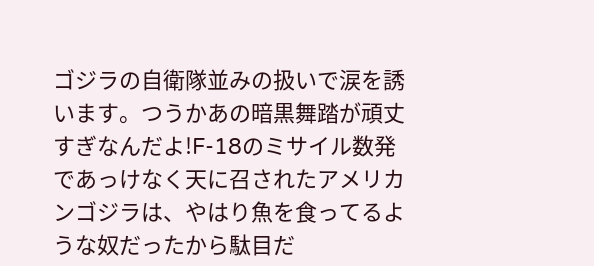ゴジラの自衛隊並みの扱いで涙を誘います。つうかあの暗黒舞踏が頑丈すぎなんだよ!F-18のミサイル数発であっけなく天に召されたアメリカンゴジラは、やはり魚を食ってるような奴だったから駄目だ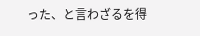った、と言わざるを得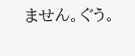ません。ぐう。